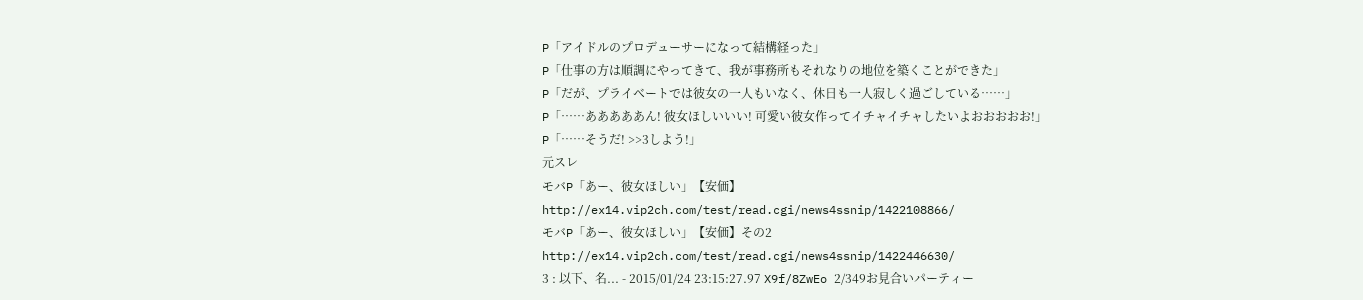P「アイドルのプロデューサーになって結構経った」
P「仕事の方は順調にやってきて、我が事務所もそれなりの地位を築くことができた」
P「だが、プライベートでは彼女の一人もいなく、休日も一人寂しく過ごしている……」
P「……あああああん! 彼女ほしいいい! 可愛い彼女作ってイチャイチャしたいよおおおおお!」
P「……そうだ! >>3しよう!」
元スレ
モバP「あー、彼女ほしい」【安価】
http://ex14.vip2ch.com/test/read.cgi/news4ssnip/1422108866/
モバP「あー、彼女ほしい」【安価】その2
http://ex14.vip2ch.com/test/read.cgi/news4ssnip/1422446630/
3 : 以下、名... - 2015/01/24 23:15:27.97 X9f/8ZwEo 2/349お見合いパーティー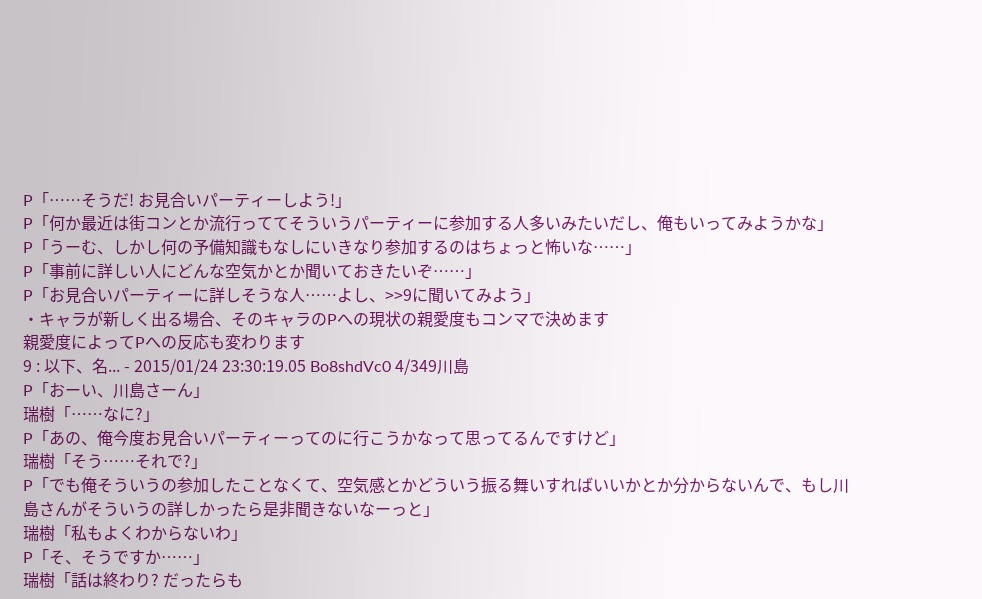P「……そうだ! お見合いパーティーしよう!」
P「何か最近は街コンとか流行っててそういうパーティーに参加する人多いみたいだし、俺もいってみようかな」
P「うーむ、しかし何の予備知識もなしにいきなり参加するのはちょっと怖いな……」
P「事前に詳しい人にどんな空気かとか聞いておきたいぞ……」
P「お見合いパーティーに詳しそうな人……よし、>>9に聞いてみよう」
・キャラが新しく出る場合、そのキャラのPへの現状の親愛度もコンマで決めます
親愛度によってPへの反応も変わります
9 : 以下、名... - 2015/01/24 23:30:19.05 Bo8shdVc0 4/349川島
P「おーい、川島さーん」
瑞樹「……なに?」
P「あの、俺今度お見合いパーティーってのに行こうかなって思ってるんですけど」
瑞樹「そう……それで?」
P「でも俺そういうの参加したことなくて、空気感とかどういう振る舞いすればいいかとか分からないんで、もし川島さんがそういうの詳しかったら是非聞きないなーっと」
瑞樹「私もよくわからないわ」
P「そ、そうですか……」
瑞樹「話は終わり? だったらも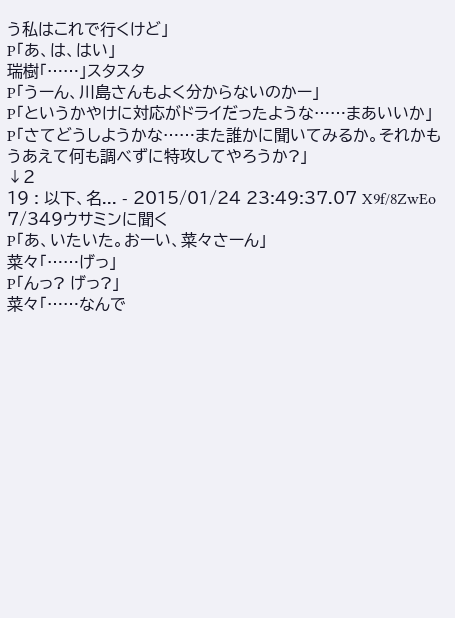う私はこれで行くけど」
P「あ、は、はい」
瑞樹「……」スタスタ
P「うーん、川島さんもよく分からないのかー」
P「というかやけに対応がドライだったような……まあいいか」
P「さてどうしようかな……また誰かに聞いてみるか。それかもうあえて何も調べずに特攻してやろうか?」
↓2
19 : 以下、名... - 2015/01/24 23:49:37.07 X9f/8ZwEo 7/349ウサミンに聞く
P「あ、いたいた。おーい、菜々さーん」
菜々「……げっ」
P「んっ? げっ?」
菜々「……なんで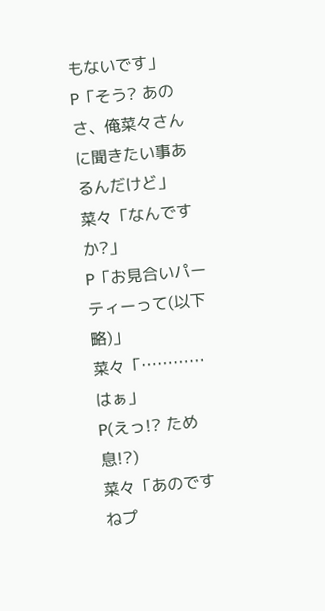もないです」
P「そう? あのさ、俺菜々さんに聞きたい事あるんだけど」
菜々「なんですか?」
P「お見合いパーティーって(以下略)」
菜々「…………はぁ」
P(えっ!? ため息!?)
菜々「あのですねプ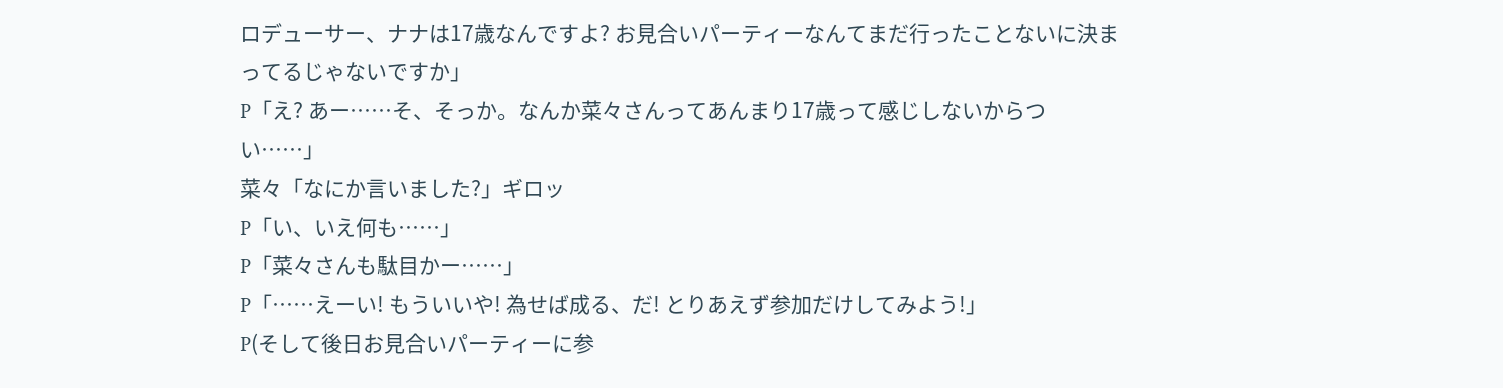ロデューサー、ナナは17歳なんですよ? お見合いパーティーなんてまだ行ったことないに決まってるじゃないですか」
P「え? あー……そ、そっか。なんか菜々さんってあんまり17歳って感じしないからつい……」
菜々「なにか言いました?」ギロッ
P「い、いえ何も……」
P「菜々さんも駄目かー……」
P「……えーい! もういいや! 為せば成る、だ! とりあえず参加だけしてみよう!」
P(そして後日お見合いパーティーに参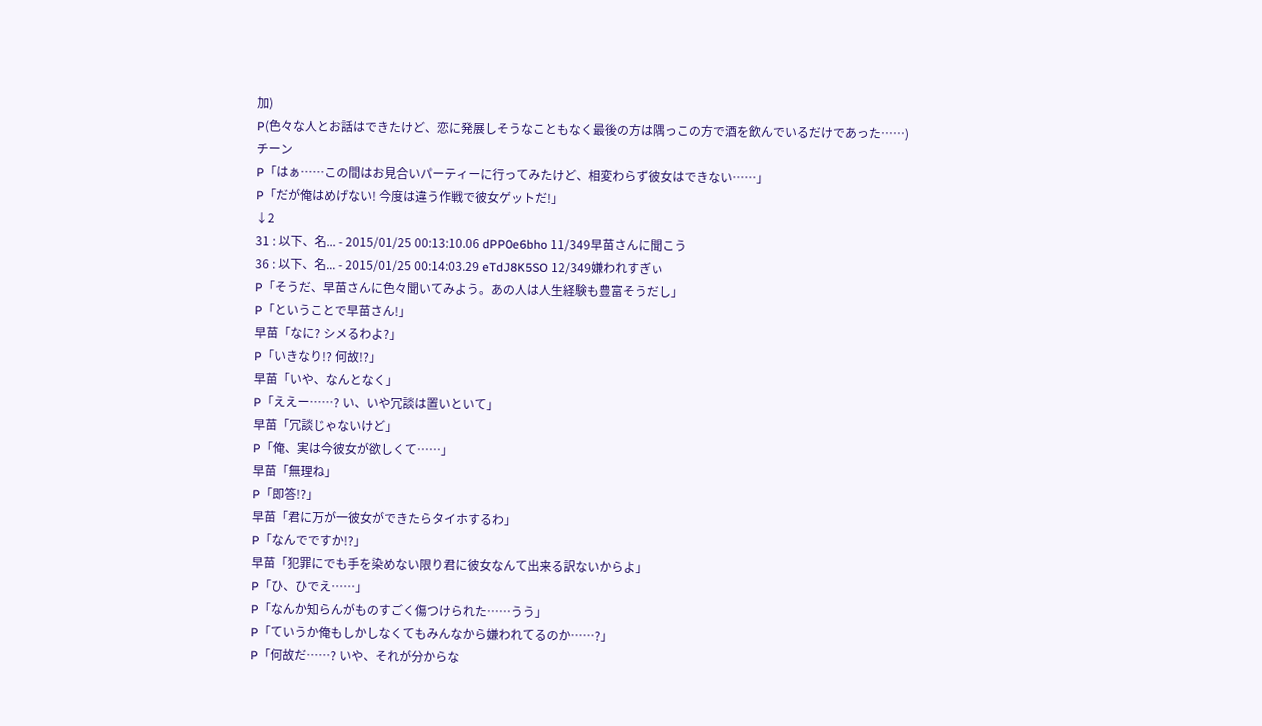加)
P(色々な人とお話はできたけど、恋に発展しそうなこともなく最後の方は隅っこの方で酒を飲んでいるだけであった……)
チーン
P「はぁ……この間はお見合いパーティーに行ってみたけど、相変わらず彼女はできない……」
P「だが俺はめげない! 今度は違う作戦で彼女ゲットだ!」
↓2
31 : 以下、名... - 2015/01/25 00:13:10.06 dPP0e6bho 11/349早苗さんに聞こう
36 : 以下、名... - 2015/01/25 00:14:03.29 eTdJ8K5SO 12/349嫌われすぎぃ
P「そうだ、早苗さんに色々聞いてみよう。あの人は人生経験も豊富そうだし」
P「ということで早苗さん!」
早苗「なに? シメるわよ?」
P「いきなり!? 何故!?」
早苗「いや、なんとなく」
P「ええー……? い、いや冗談は置いといて」
早苗「冗談じゃないけど」
P「俺、実は今彼女が欲しくて……」
早苗「無理ね」
P「即答!?」
早苗「君に万が一彼女ができたらタイホするわ」
P「なんでですか!?」
早苗「犯罪にでも手を染めない限り君に彼女なんて出来る訳ないからよ」
P「ひ、ひでえ……」
P「なんか知らんがものすごく傷つけられた……うう」
P「ていうか俺もしかしなくてもみんなから嫌われてるのか……?」
P「何故だ……? いや、それが分からな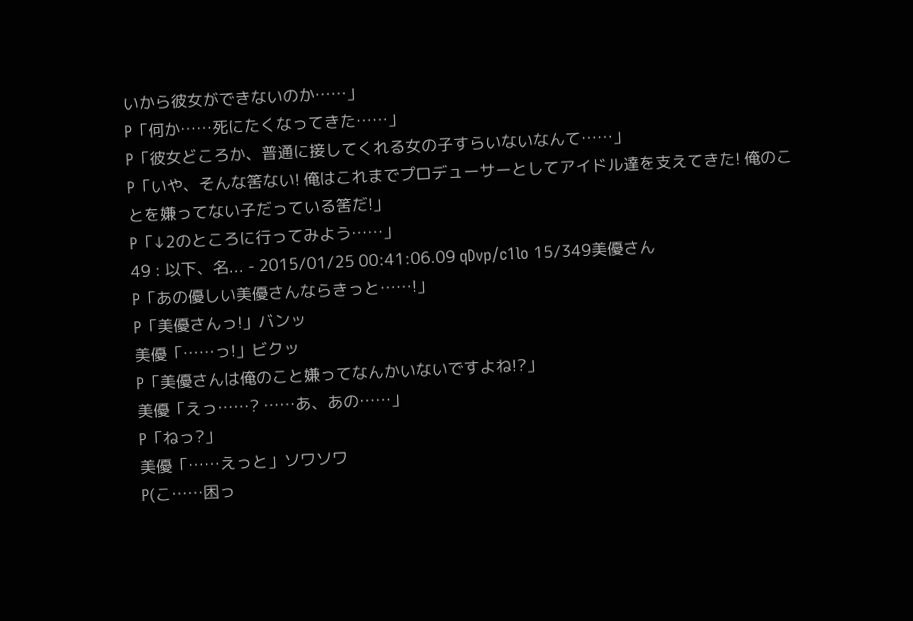いから彼女ができないのか……」
P「何か……死にたくなってきた……」
P「彼女どころか、普通に接してくれる女の子すらいないなんて……」
P「いや、そんな筈ない! 俺はこれまでプロデューサーとしてアイドル達を支えてきた! 俺のことを嫌ってない子だっている筈だ!」
P「↓2のところに行ってみよう……」
49 : 以下、名... - 2015/01/25 00:41:06.09 qDvp/c1lo 15/349美優さん
P「あの優しい美優さんならきっと……!」
P「美優さんっ!」バンッ
美優「……っ!」ビクッ
P「美優さんは俺のこと嫌ってなんかいないですよね!?」
美優「えっ……? ……あ、あの……」
P「ねっ?」
美優「……えっと」ソワソワ
P(こ……困っ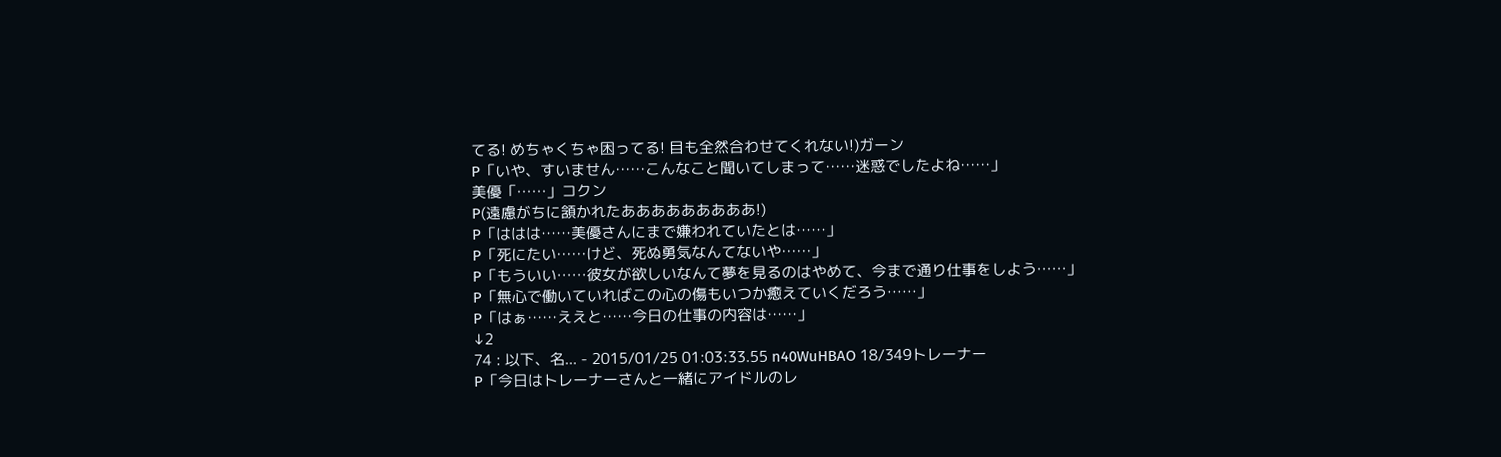てる! めちゃくちゃ困ってる! 目も全然合わせてくれない!)ガーン
P「いや、すいません……こんなこと聞いてしまって……迷惑でしたよね……」
美優「……」コクン
P(遠慮がちに頷かれたあああああああああ!)
P「ははは……美優さんにまで嫌われていたとは……」
P「死にたい……けど、死ぬ勇気なんてないや……」
P「もういい……彼女が欲しいなんて夢を見るのはやめて、今まで通り仕事をしよう……」
P「無心で働いていればこの心の傷もいつか癒えていくだろう……」
P「はぁ……ええと……今日の仕事の内容は……」
↓2
74 : 以下、名... - 2015/01/25 01:03:33.55 n40WuHBAO 18/349トレーナー
P「今日はトレーナーさんと一緒にアイドルのレ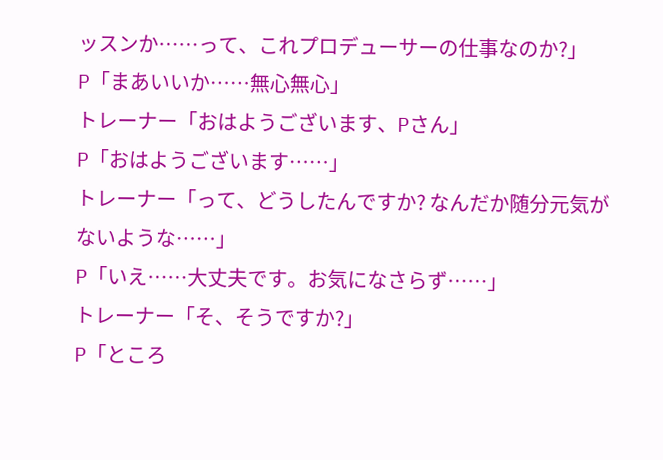ッスンか……って、これプロデューサーの仕事なのか?」
P「まあいいか……無心無心」
トレーナー「おはようございます、Pさん」
P「おはようございます……」
トレーナー「って、どうしたんですか? なんだか随分元気がないような……」
P「いえ……大丈夫です。お気になさらず……」
トレーナー「そ、そうですか?」
P「ところ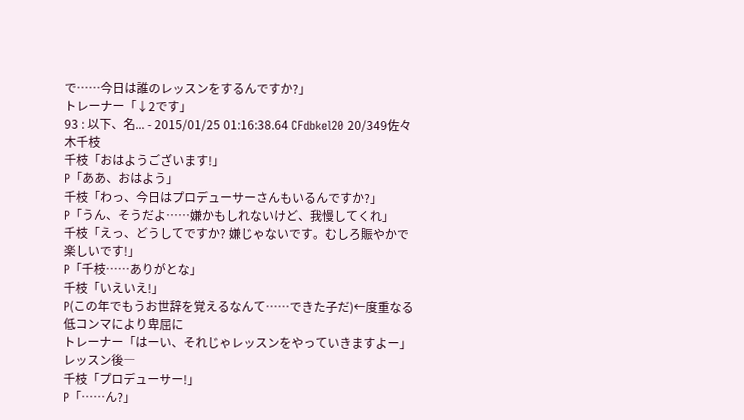で……今日は誰のレッスンをするんですか?」
トレーナー「↓2です」
93 : 以下、名... - 2015/01/25 01:16:38.64 CFdbkel20 20/349佐々木千枝
千枝「おはようございます!」
P「ああ、おはよう」
千枝「わっ、今日はプロデューサーさんもいるんですか?」
P「うん、そうだよ……嫌かもしれないけど、我慢してくれ」
千枝「えっ、どうしてですか? 嫌じゃないです。むしろ賑やかで楽しいです!」
P「千枝……ありがとな」
千枝「いえいえ!」
P(この年でもうお世辞を覚えるなんて……できた子だ)←度重なる低コンマにより卑屈に
トレーナー「はーい、それじゃレッスンをやっていきますよー」
レッスン後―
千枝「プロデューサー!」
P「……ん?」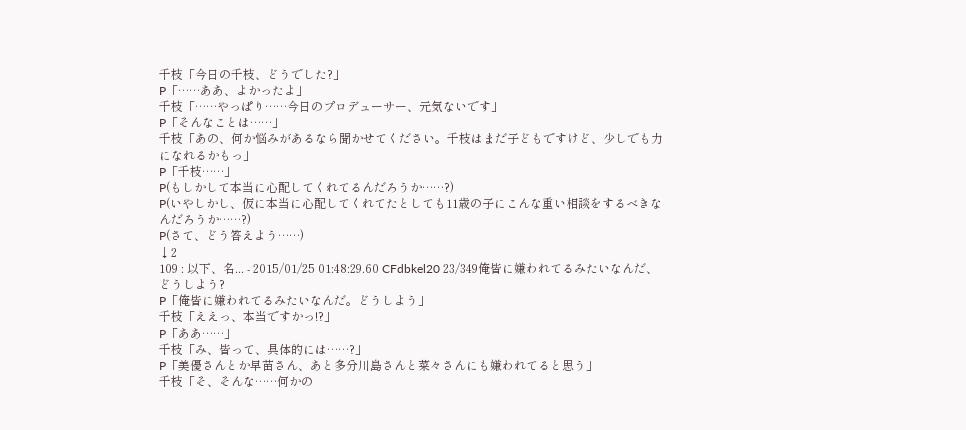千枝「今日の千枝、どうでした?」
P「……ああ、よかったよ」
千枝「……やっぱり……今日のプロデューサー、元気ないです」
P「そんなことは……」
千枝「あの、何か悩みがあるなら聞かせてください。千枝はまだ子どもですけど、少しでも力になれるかもっ」
P「千枝……」
P(もしかして本当に心配してくれてるんだろうか……?)
P(いやしかし、仮に本当に心配してくれてたとしても11歳の子にこんな重い相談をするべきなんだろうか……?)
P(さて、どう答えよう……)
↓2
109 : 以下、名... - 2015/01/25 01:48:29.60 CFdbkel20 23/349俺皆に嫌われてるみたいなんだ、どうしよう?
P「俺皆に嫌われてるみたいなんだ。どうしよう」
千枝「ええっ、本当ですかっ!?」
P「ああ……」
千枝「み、皆って、具体的には……?」
P「美優さんとか早苗さん、あと多分川島さんと菜々さんにも嫌われてると思う」
千枝「そ、そんな……何かの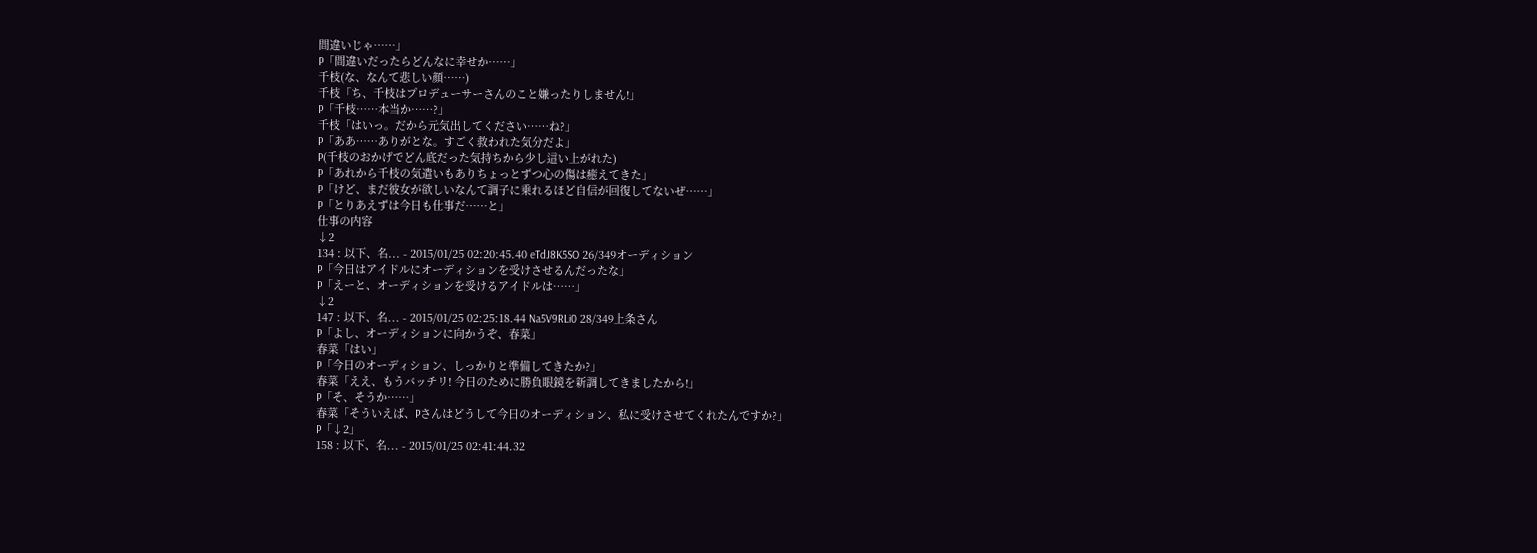間違いじゃ……」
P「間違いだったらどんなに幸せか……」
千枝(な、なんて悲しい顔……)
千枝「ち、千枝はプロデューサーさんのこと嫌ったりしません!」
P「千枝……本当か……?」
千枝「はいっ。だから元気出してください……ね?」
P「ああ……ありがとな。すごく救われた気分だよ」
P(千枝のおかげでどん底だった気持ちから少し這い上がれた)
P「あれから千枝の気遣いもありちょっとずつ心の傷は癒えてきた」
P「けど、まだ彼女が欲しいなんて調子に乗れるほど自信が回復してないぜ……」
P「とりあえずは今日も仕事だ……と」
仕事の内容
↓2
134 : 以下、名... - 2015/01/25 02:20:45.40 eTdJ8K5SO 26/349オーディション
P「今日はアイドルにオーディションを受けさせるんだったな」
P「えーと、オーディションを受けるアイドルは……」
↓2
147 : 以下、名... - 2015/01/25 02:25:18.44 Na5V9RLi0 28/349上条さん
P「よし、オーディションに向かうぞ、春菜」
春菜「はい」
P「今日のオーディション、しっかりと準備してきたか?」
春菜「ええ、もうバッチリ! 今日のために勝負眼鏡を新調してきましたから!」
P「そ、そうか……」
春菜「そういえば、Pさんはどうして今日のオーディション、私に受けさせてくれたんですか?」
P「↓2」
158 : 以下、名... - 2015/01/25 02:41:44.32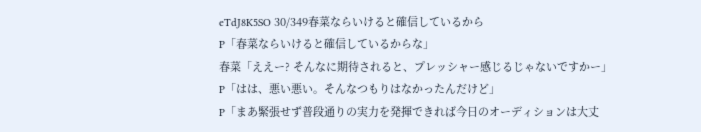eTdJ8K5SO 30/349春菜ならいけると確信しているから
P「春菜ならいけると確信しているからな」
春菜「ええー? そんなに期待されると、プレッシャー感じるじゃないですかー」
P「はは、悪い悪い。そんなつもりはなかったんだけど」
P「まあ緊張せず普段通りの実力を発揮できれば今日のオーディションは大丈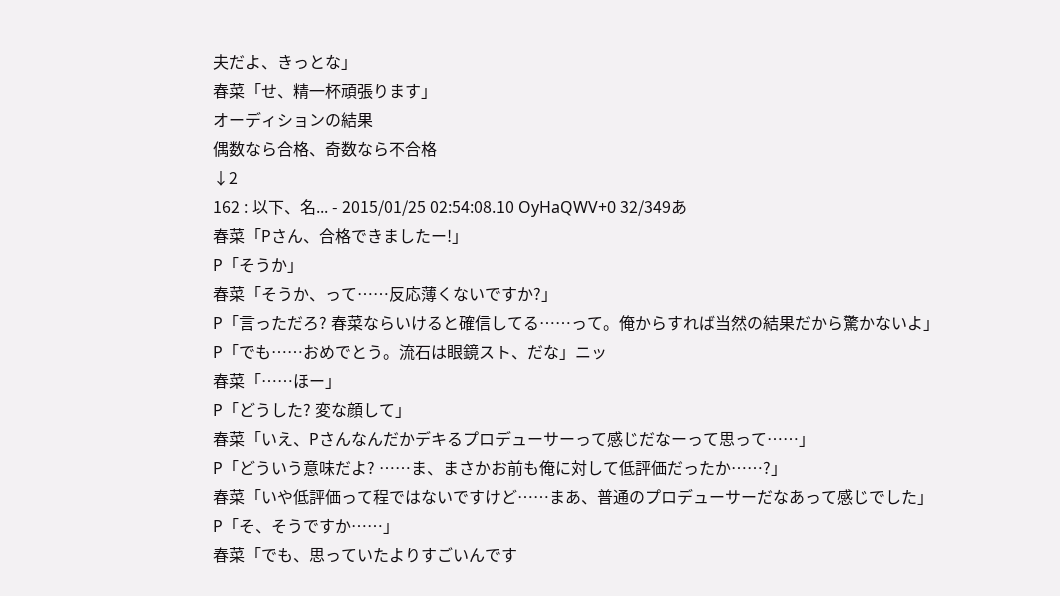夫だよ、きっとな」
春菜「せ、精一杯頑張ります」
オーディションの結果
偶数なら合格、奇数なら不合格
↓2
162 : 以下、名... - 2015/01/25 02:54:08.10 OyHaQWV+0 32/349あ
春菜「Pさん、合格できましたー!」
P「そうか」
春菜「そうか、って……反応薄くないですか?」
P「言っただろ? 春菜ならいけると確信してる……って。俺からすれば当然の結果だから驚かないよ」
P「でも……おめでとう。流石は眼鏡スト、だな」ニッ
春菜「……ほー」
P「どうした? 変な顔して」
春菜「いえ、Pさんなんだかデキるプロデューサーって感じだなーって思って……」
P「どういう意味だよ? ……ま、まさかお前も俺に対して低評価だったか……?」
春菜「いや低評価って程ではないですけど……まあ、普通のプロデューサーだなあって感じでした」
P「そ、そうですか……」
春菜「でも、思っていたよりすごいんです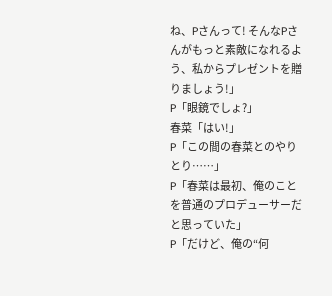ね、Pさんって! そんなPさんがもっと素敵になれるよう、私からプレゼントを贈りましょう!」
P「眼鏡でしょ?」
春菜「はい!」
P「この間の春菜とのやりとり……」
P「春菜は最初、俺のことを普通のプロデューサーだと思っていた」
P「だけど、俺の“何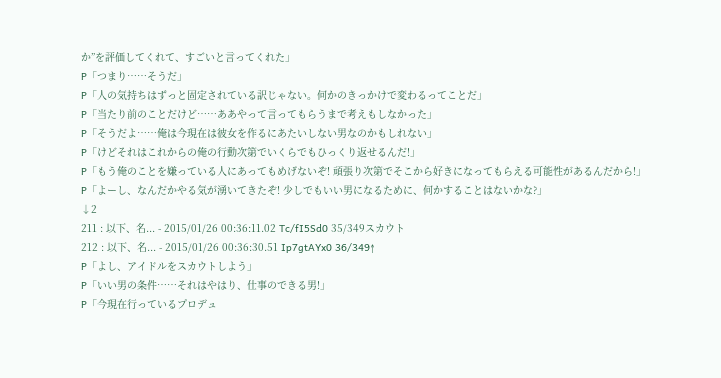か”を評価してくれて、すごいと言ってくれた」
P「つまり……そうだ」
P「人の気持ちはずっと固定されている訳じゃない。何かのきっかけで変わるってことだ」
P「当たり前のことだけど……ああやって言ってもらうまで考えもしなかった」
P「そうだよ……俺は今現在は彼女を作るにあたいしない男なのかもしれない」
P「けどそれはこれからの俺の行動次第でいくらでもひっくり返せるんだ!」
P「もう俺のことを嫌っている人にあってもめげないぞ! 頑張り次第でそこから好きになってもらえる可能性があるんだから!」
P「よーし、なんだかやる気が湧いてきたぞ! 少しでもいい男になるために、何かすることはないかな?」
↓2
211 : 以下、名... - 2015/01/26 00:36:11.02 Tc/fI5Sd0 35/349スカウト
212 : 以下、名... - 2015/01/26 00:36:30.51 Ip7gtAYx0 36/349↑
P「よし、アイドルをスカウトしよう」
P「いい男の条件……それはやはり、仕事のできる男!」
P「今現在行っているプロデュ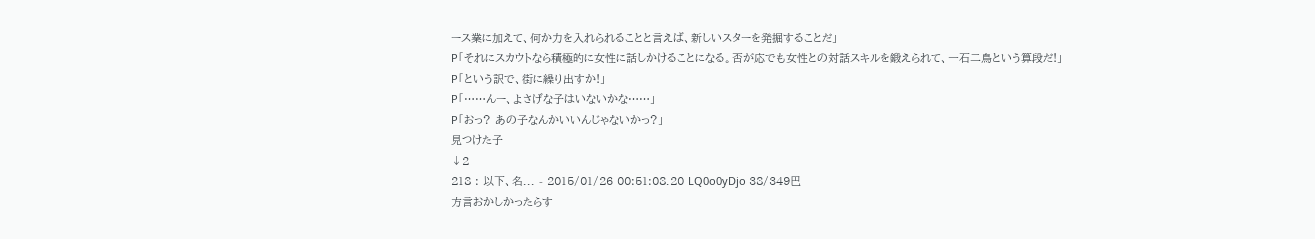ース業に加えて、何か力を入れられることと言えば、新しいスターを発掘することだ」
P「それにスカウトなら積極的に女性に話しかけることになる。否が応でも女性との対話スキルを鍛えられて、一石二鳥という算段だ!」
P「という訳で、街に繰り出すか!」
P「……んー、よさげな子はいないかな……」
P「おっ? あの子なんかいいんじゃないかっ?」
見つけた子
↓2
218 : 以下、名... - 2015/01/26 00:51:08.20 LQ0o0yDjo 38/349巴
方言おかしかったらす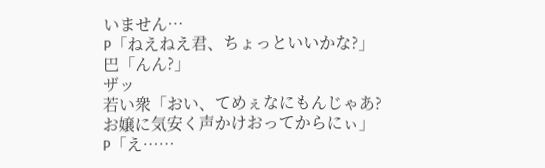いません…
P「ねえねえ君、ちょっといいかな?」
巴「んん?」
ザッ
若い衆「おい、てめぇなにもんじゃあ? お嬢に気安く声かけおってからにぃ」
P「え……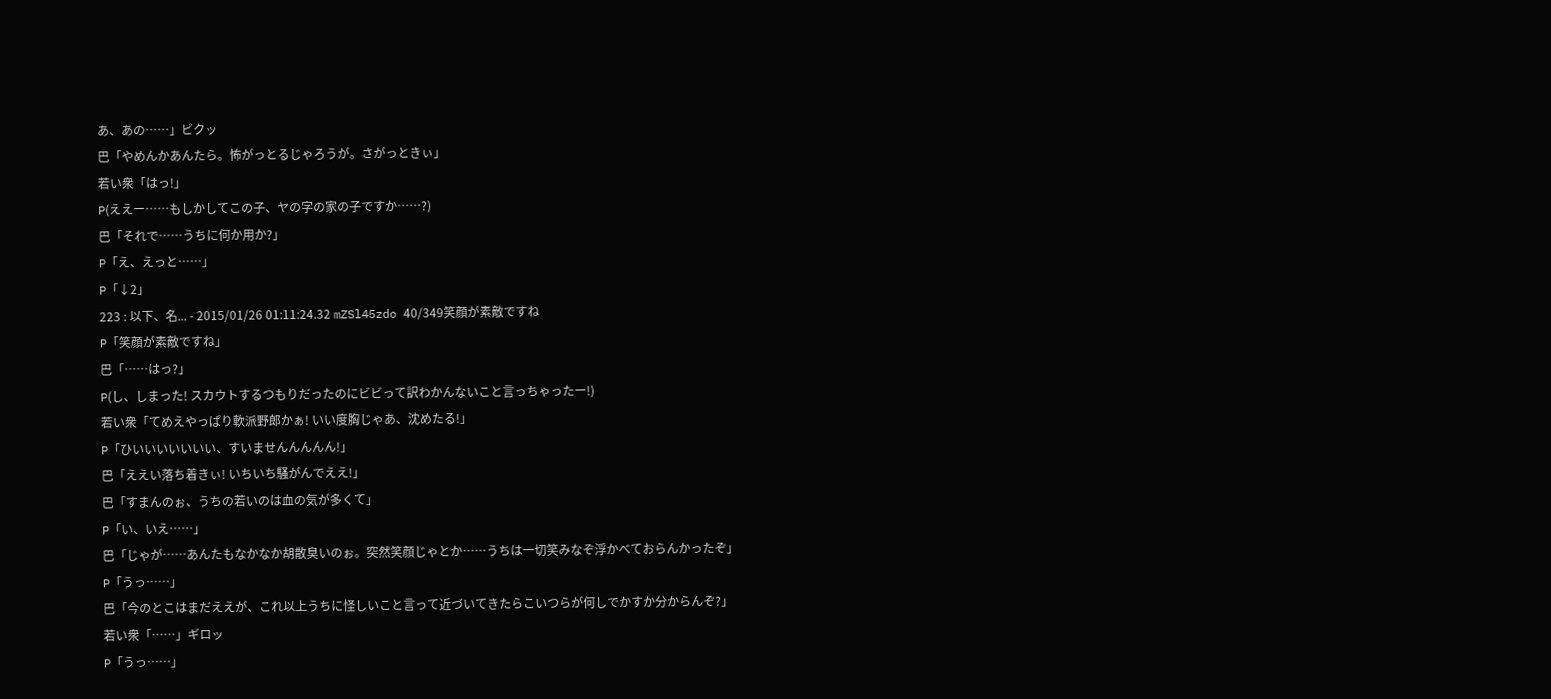あ、あの……」ビクッ
巴「やめんかあんたら。怖がっとるじゃろうが。さがっときぃ」
若い衆「はっ!」
P(ええー……もしかしてこの子、ヤの字の家の子ですか……?)
巴「それで……うちに何か用か?」
P「え、えっと……」
P「↓2」
223 : 以下、名... - 2015/01/26 01:11:24.32 mZSl45zdo 40/349笑顔が素敵ですね
P「笑顔が素敵ですね」
巴「……はっ?」
P(し、しまった! スカウトするつもりだったのにビビって訳わかんないこと言っちゃったー!)
若い衆「てめえやっぱり軟派野郎かぁ! いい度胸じゃあ、沈めたる!」
P「ひいいいいいいい、すいませんんんんん!」
巴「ええい落ち着きぃ! いちいち騒がんでええ!」
巴「すまんのぉ、うちの若いのは血の気が多くて」
P「い、いえ……」
巴「じゃが……あんたもなかなか胡散臭いのぉ。突然笑顔じゃとか……うちは一切笑みなぞ浮かべておらんかったぞ」
P「うっ……」
巴「今のとこはまだええが、これ以上うちに怪しいこと言って近づいてきたらこいつらが何しでかすか分からんぞ?」
若い衆「……」ギロッ
P「うっ……」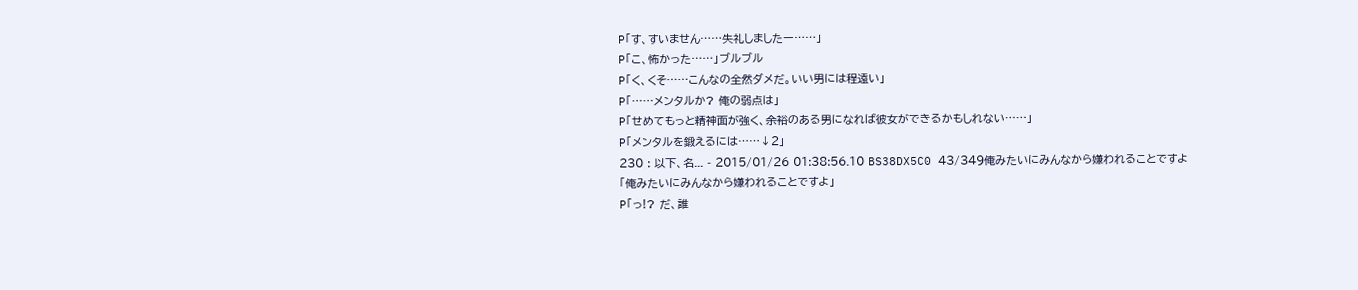P「す、すいません……失礼しましたー……」
P「こ、怖かった……」ブルブル
P「く、くそ……こんなの全然ダメだ。いい男には程遠い」
P「……メンタルか? 俺の弱点は」
P「せめてもっと精神面が強く、余裕のある男になれば彼女ができるかもしれない……」
P「メンタルを鍛えるには……↓2」
230 : 以下、名... - 2015/01/26 01:38:56.10 BS38DX5C0 43/349俺みたいにみんなから嫌われることですよ
「俺みたいにみんなから嫌われることですよ」
P「っ!? だ、誰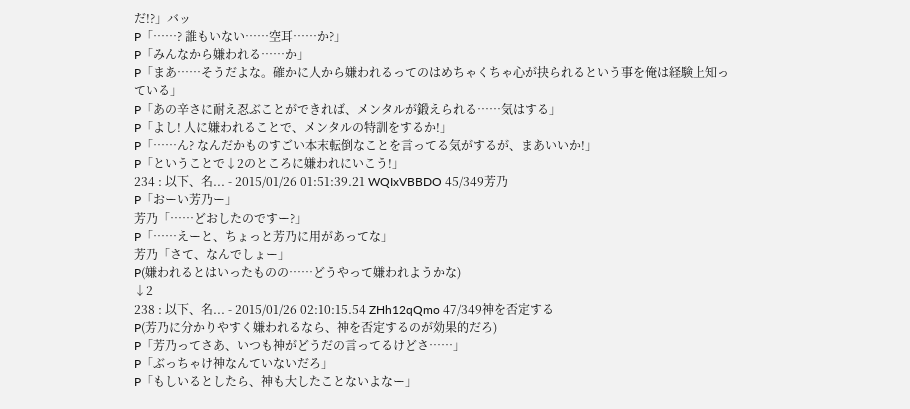だ!?」バッ
P「……? 誰もいない……空耳……か?」
P「みんなから嫌われる……か」
P「まあ……そうだよな。確かに人から嫌われるってのはめちゃくちゃ心が抉られるという事を俺は経験上知っている」
P「あの辛さに耐え忍ぶことができれば、メンタルが鍛えられる……気はする」
P「よし! 人に嫌われることで、メンタルの特訓をするか!」
P「……ん? なんだかものすごい本末転倒なことを言ってる気がするが、まあいいか!」
P「ということで↓2のところに嫌われにいこう!」
234 : 以下、名... - 2015/01/26 01:51:39.21 WQIxVBBDO 45/349芳乃
P「おーい芳乃ー」
芳乃「……どおしたのですー?」
P「……えーと、ちょっと芳乃に用があってな」
芳乃「さて、なんでしょー」
P(嫌われるとはいったものの……どうやって嫌われようかな)
↓2
238 : 以下、名... - 2015/01/26 02:10:15.54 ZHh12qQmo 47/349神を否定する
P(芳乃に分かりやすく嫌われるなら、神を否定するのが効果的だろ)
P「芳乃ってさあ、いつも神がどうだの言ってるけどさ……」
P「ぶっちゃけ神なんていないだろ」
P「もしいるとしたら、神も大したことないよなー」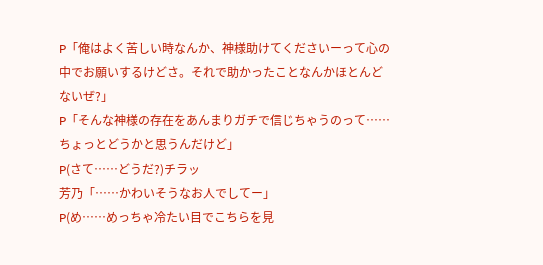P「俺はよく苦しい時なんか、神様助けてくださいーって心の中でお願いするけどさ。それで助かったことなんかほとんどないぜ?」
P「そんな神様の存在をあんまりガチで信じちゃうのって……ちょっとどうかと思うんだけど」
P(さて……どうだ?)チラッ
芳乃「……かわいそうなお人でしてー」
P(め……めっちゃ冷たい目でこちらを見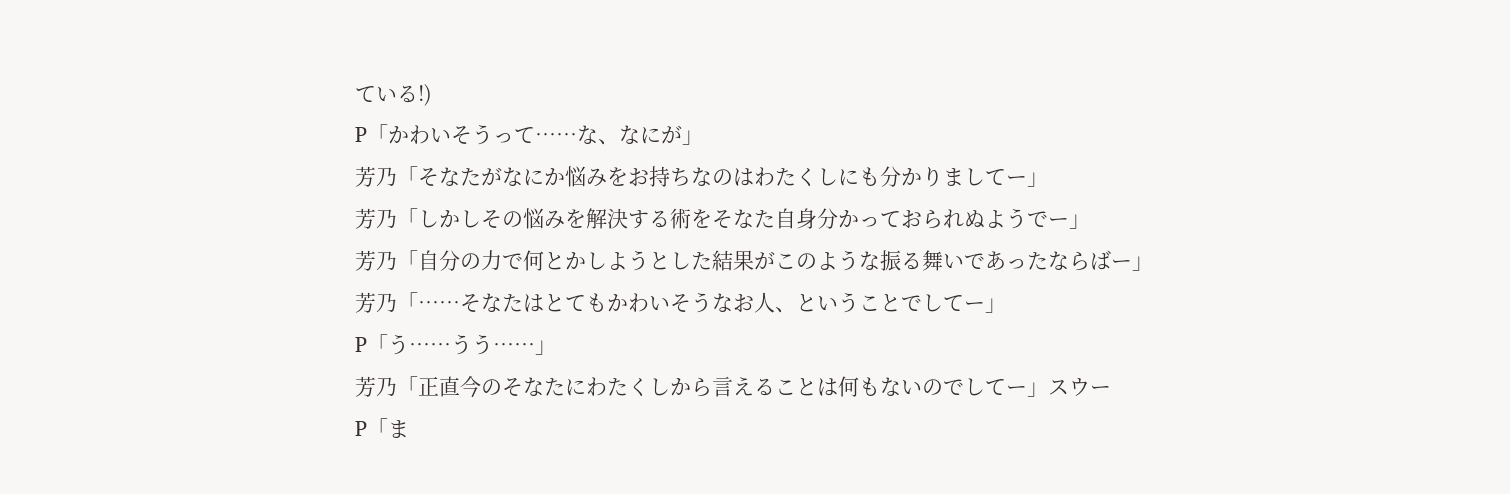ている!)
P「かわいそうって……な、なにが」
芳乃「そなたがなにか悩みをお持ちなのはわたくしにも分かりましてー」
芳乃「しかしその悩みを解決する術をそなた自身分かっておられぬようでー」
芳乃「自分の力で何とかしようとした結果がこのような振る舞いであったならばー」
芳乃「……そなたはとてもかわいそうなお人、ということでしてー」
P「う……うう……」
芳乃「正直今のそなたにわたくしから言えることは何もないのでしてー」スウー
P「ま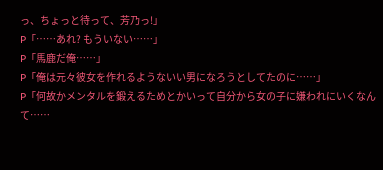っ、ちょっと待って、芳乃っ!」
P「……あれ? もういない……」
P「馬鹿だ俺……」
P「俺は元々彼女を作れるようないい男になろうとしてたのに……」
P「何故かメンタルを鍛えるためとかいって自分から女の子に嫌われにいくなんて……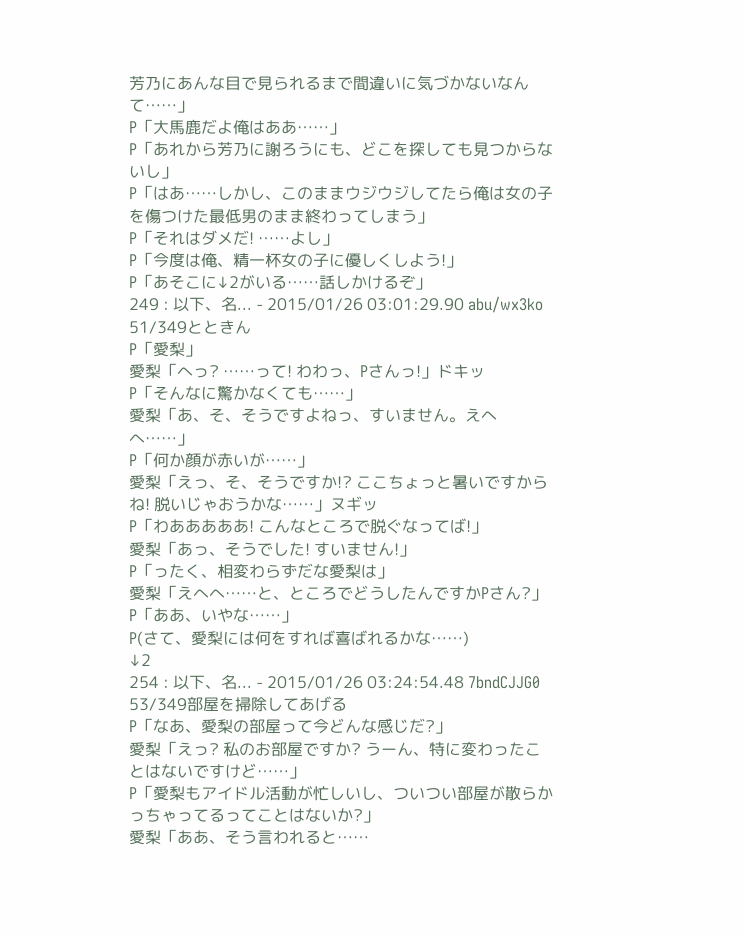芳乃にあんな目で見られるまで間違いに気づかないなんて……」
P「大馬鹿だよ俺はああ……」
P「あれから芳乃に謝ろうにも、どこを探しても見つからないし」
P「はあ……しかし、このままウジウジしてたら俺は女の子を傷つけた最低男のまま終わってしまう」
P「それはダメだ! ……よし」
P「今度は俺、精一杯女の子に優しくしよう!」
P「あそこに↓2がいる……話しかけるぞ」
249 : 以下、名... - 2015/01/26 03:01:29.90 abu/wx3ko 51/349とときん
P「愛梨」
愛梨「へっ? ……って! わわっ、Pさんっ!」ドキッ
P「そんなに驚かなくても……」
愛梨「あ、そ、そうですよねっ、すいません。えへへ……」
P「何か顔が赤いが……」
愛梨「えっ、そ、そうですか!? ここちょっと暑いですからね! 脱いじゃおうかな……」ヌギッ
P「わあああああ! こんなところで脱ぐなってば!」
愛梨「あっ、そうでした! すいません!」
P「ったく、相変わらずだな愛梨は」
愛梨「えへへ……と、ところでどうしたんですかPさん?」
P「ああ、いやな……」
P(さて、愛梨には何をすれば喜ばれるかな……)
↓2
254 : 以下、名... - 2015/01/26 03:24:54.48 7bndCJJG0 53/349部屋を掃除してあげる
P「なあ、愛梨の部屋って今どんな感じだ?」
愛梨「えっ? 私のお部屋ですか? うーん、特に変わったことはないですけど……」
P「愛梨もアイドル活動が忙しいし、ついつい部屋が散らかっちゃってるってことはないか?」
愛梨「ああ、そう言われると……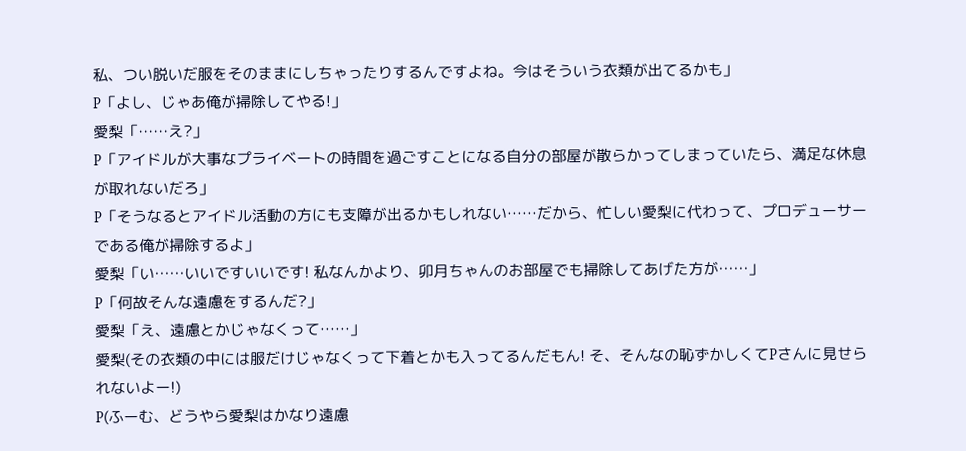私、つい脱いだ服をそのままにしちゃったりするんですよね。今はそういう衣類が出てるかも」
P「よし、じゃあ俺が掃除してやる!」
愛梨「……え?」
P「アイドルが大事なプライベートの時間を過ごすことになる自分の部屋が散らかってしまっていたら、満足な休息が取れないだろ」
P「そうなるとアイドル活動の方にも支障が出るかもしれない……だから、忙しい愛梨に代わって、プロデューサーである俺が掃除するよ」
愛梨「い……いいですいいです! 私なんかより、卯月ちゃんのお部屋でも掃除してあげた方が……」
P「何故そんな遠慮をするんだ?」
愛梨「え、遠慮とかじゃなくって……」
愛梨(その衣類の中には服だけじゃなくって下着とかも入ってるんだもん! そ、そんなの恥ずかしくてPさんに見せられないよー!)
P(ふーむ、どうやら愛梨はかなり遠慮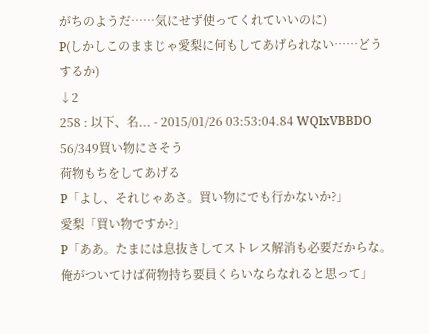がちのようだ……気にせず使ってくれていいのに)
P(しかしこのままじゃ愛梨に何もしてあげられない……どうするか)
↓2
258 : 以下、名... - 2015/01/26 03:53:04.84 WQIxVBBDO 56/349買い物にさそう
荷物もちをしてあげる
P「よし、それじゃあさ。買い物にでも行かないか?」
愛梨「買い物ですか?」
P「ああ。たまには息抜きしてストレス解消も必要だからな。俺がついてけば荷物持ち要員くらいならなれると思って」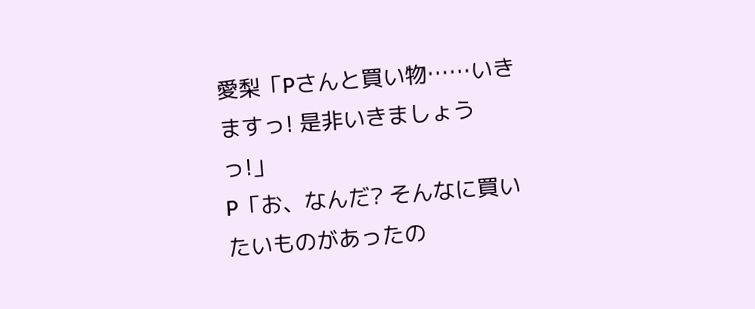愛梨「Pさんと買い物……いきますっ! 是非いきましょうっ!」
P「お、なんだ? そんなに買いたいものがあったの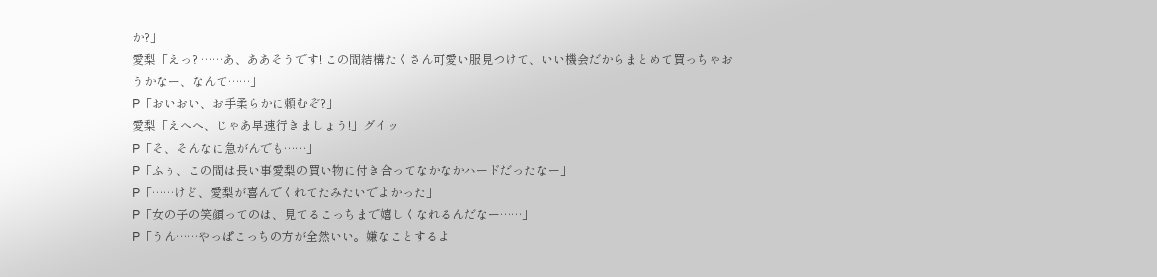か?」
愛梨「えっ? ……あ、ああそうです! この間結構たくさん可愛い服見つけて、いい機会だからまとめて買っちゃおうかなー、なんて……」
P「おいおい、お手柔らかに頼むぞ?」
愛梨「えへへ、じゃあ早速行きましょう!」グイッ
P「そ、そんなに急がんでも……」
P「ふぅ、この間は長い事愛梨の買い物に付き合ってなかなかハードだったなー」
P「……けど、愛梨が喜んでくれてたみたいでよかった」
P「女の子の笑顔ってのは、見てるこっちまで嬉しくなれるんだなー……」
P「うん……やっぱこっちの方が全然いい。嫌なことするよ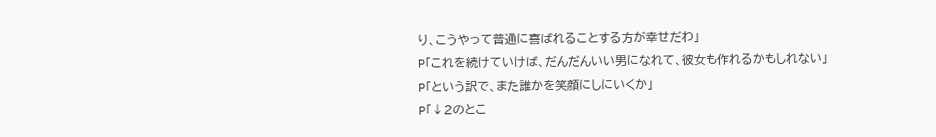り、こうやって普通に喜ばれることする方が幸せだわ」
P「これを続けていけば、だんだんいい男になれて、彼女も作れるかもしれない」
P「という訳で、また誰かを笑顔にしにいくか」
P「↓2のとこ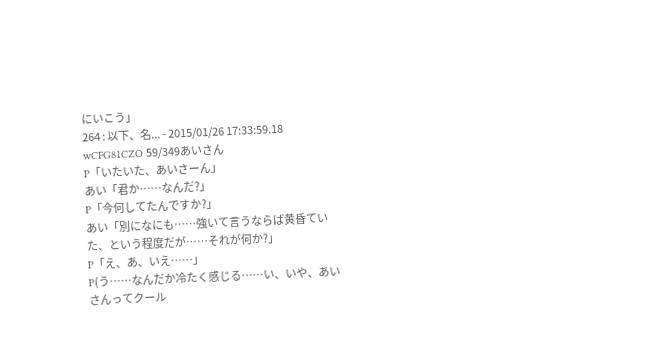にいこう」
264 : 以下、名... - 2015/01/26 17:33:59.18 wCFG81CZO 59/349あいさん
P「いたいた、あいさーん」
あい「君か……なんだ?」
P「今何してたんですか?」
あい「別になにも……強いて言うならば黄昏ていた、という程度だが……それが何か?」
P「え、あ、いえ……」
P(う……なんだか冷たく感じる……い、いや、あいさんってクール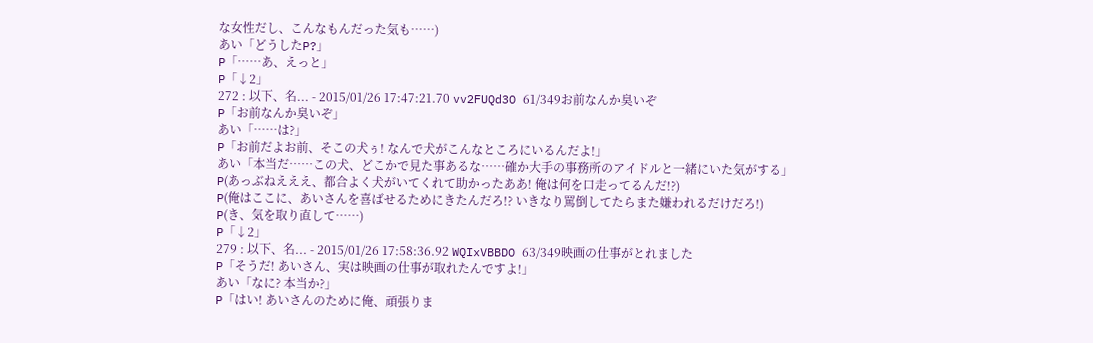な女性だし、こんなもんだった気も……)
あい「どうしたP?」
P「……あ、えっと」
P「↓2」
272 : 以下、名... - 2015/01/26 17:47:21.70 vv2FUQd3O 61/349お前なんか臭いぞ
P「お前なんか臭いぞ」
あい「……は?」
P「お前だよお前、そこの犬ぅ! なんで犬がこんなところにいるんだよ!」
あい「本当だ……この犬、どこかで見た事あるな……確か大手の事務所のアイドルと一緒にいた気がする」
P(あっぶねえええ、都合よく犬がいてくれて助かったああ! 俺は何を口走ってるんだ!?)
P(俺はここに、あいさんを喜ばせるためにきたんだろ!? いきなり罵倒してたらまた嫌われるだけだろ!)
P(き、気を取り直して……)
P「↓2」
279 : 以下、名... - 2015/01/26 17:58:36.92 WQIxVBBDO 63/349映画の仕事がとれました
P「そうだ! あいさん、実は映画の仕事が取れたんですよ!」
あい「なに? 本当か?」
P「はい! あいさんのために俺、頑張りま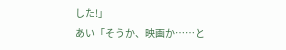した!」
あい「そうか、映画か……と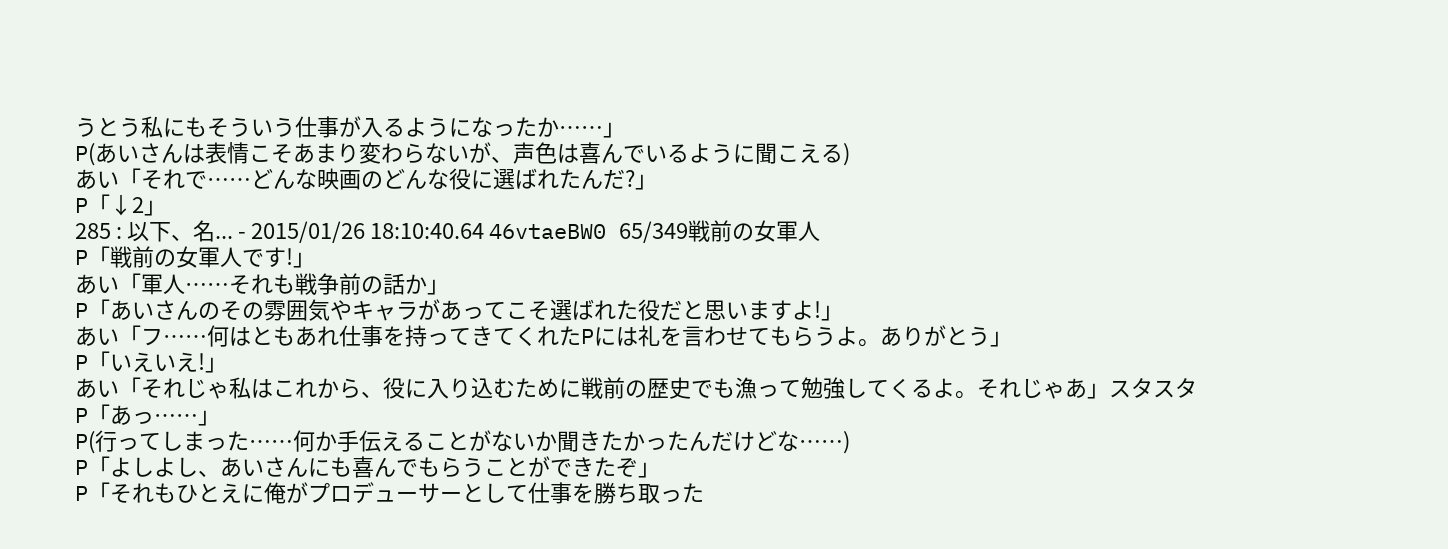うとう私にもそういう仕事が入るようになったか……」
P(あいさんは表情こそあまり変わらないが、声色は喜んでいるように聞こえる)
あい「それで……どんな映画のどんな役に選ばれたんだ?」
P「↓2」
285 : 以下、名... - 2015/01/26 18:10:40.64 46vtaeBW0 65/349戦前の女軍人
P「戦前の女軍人です!」
あい「軍人……それも戦争前の話か」
P「あいさんのその雰囲気やキャラがあってこそ選ばれた役だと思いますよ!」
あい「フ……何はともあれ仕事を持ってきてくれたPには礼を言わせてもらうよ。ありがとう」
P「いえいえ!」
あい「それじゃ私はこれから、役に入り込むために戦前の歴史でも漁って勉強してくるよ。それじゃあ」スタスタ
P「あっ……」
P(行ってしまった……何か手伝えることがないか聞きたかったんだけどな……)
P「よしよし、あいさんにも喜んでもらうことができたぞ」
P「それもひとえに俺がプロデューサーとして仕事を勝ち取った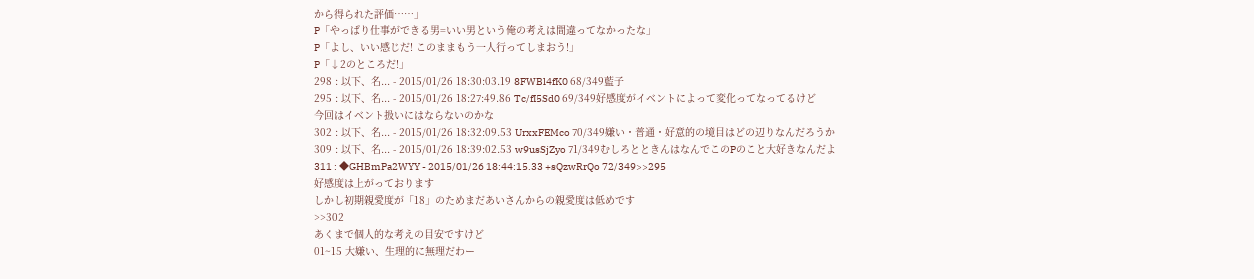から得られた評価……」
P「やっぱり仕事ができる男=いい男という俺の考えは間違ってなかったな」
P「よし、いい感じだ! このままもう一人行ってしまおう!」
P「↓2のところだ!」
298 : 以下、名... - 2015/01/26 18:30:03.19 8FWBl4fK0 68/349藍子
295 : 以下、名... - 2015/01/26 18:27:49.86 Tc/fI5Sd0 69/349好感度がイベントによって変化ってなってるけど
今回はイベント扱いにはならないのかな
302 : 以下、名... - 2015/01/26 18:32:09.53 UrxxFEMco 70/349嫌い・普通・好意的の境目はどの辺りなんだろうか
309 : 以下、名... - 2015/01/26 18:39:02.53 w9usSjZyo 71/349むしろとときんはなんでこのPのこと大好きなんだよ
311 : ◆GHBmPa2WYY - 2015/01/26 18:44:15.33 +sQzwRrQo 72/349>>295
好感度は上がっております
しかし初期親愛度が「18」のためまだあいさんからの親愛度は低めです
>>302
あくまで個人的な考えの目安ですけど
01~15 大嫌い、生理的に無理だわー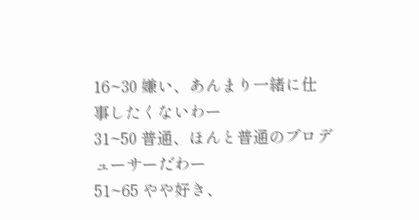16~30 嫌い、あんまり一緒に仕事したくないわー
31~50 普通、ほんと普通のプロデューサーだわー
51~65 やや好き、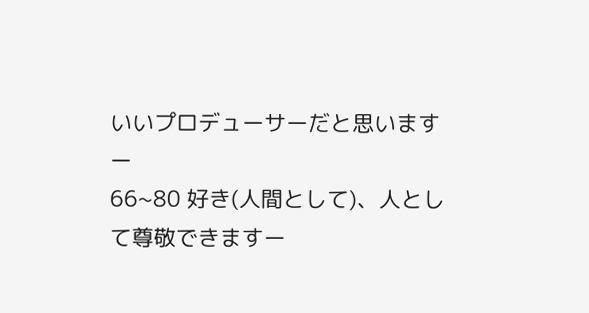いいプロデューサーだと思いますー
66~80 好き(人間として)、人として尊敬できますー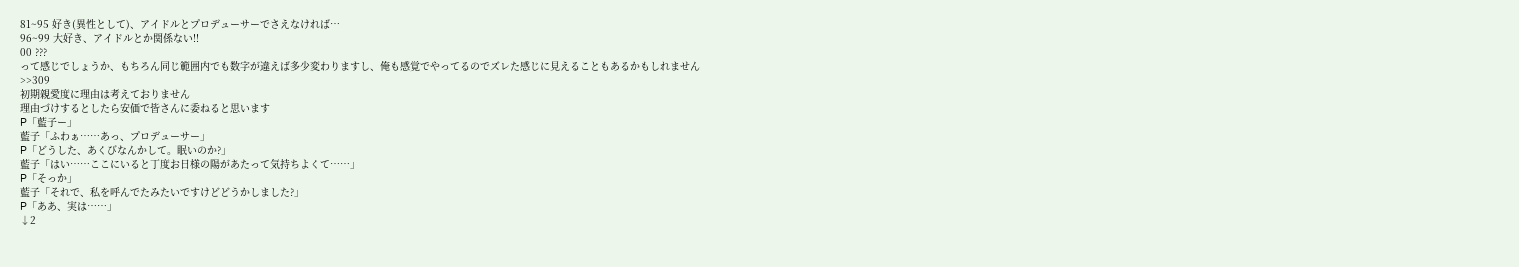81~95 好き(異性として)、アイドルとプロデューサーでさえなければ…
96~99 大好き、アイドルとか関係ない!!
00 ???
って感じでしょうか、もちろん同じ範囲内でも数字が違えば多少変わりますし、俺も感覚でやってるのでズレた感じに見えることもあるかもしれません
>>309
初期親愛度に理由は考えておりません
理由づけするとしたら安価で皆さんに委ねると思います
P「藍子ー」
藍子「ふわぁ……あっ、プロデューサー」
P「どうした、あくびなんかして。眠いのか?」
藍子「はい……ここにいると丁度お日様の陽があたって気持ちよくて……」
P「そっか」
藍子「それで、私を呼んでたみたいですけどどうかしました?」
P「ああ、実は……」
↓2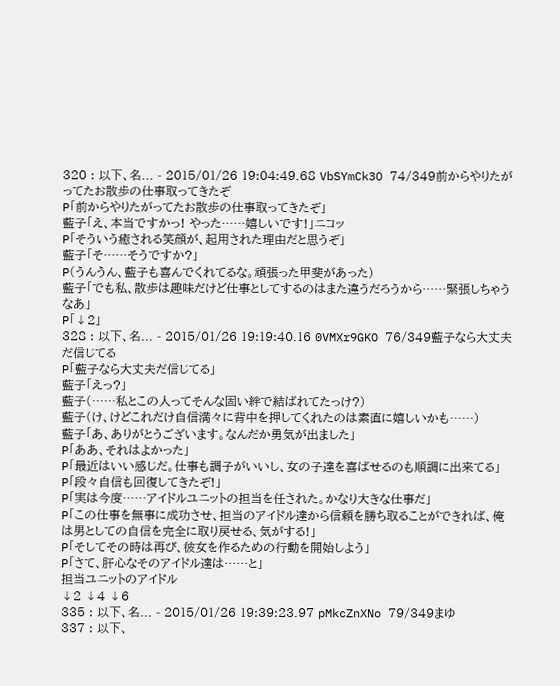320 : 以下、名... - 2015/01/26 19:04:49.68 VbSYmCk3O 74/349前からやりたがってたお散歩の仕事取ってきたぞ
P「前からやりたがってたお散歩の仕事取ってきたぞ」
藍子「え、本当ですかっ! やった……嬉しいです!」ニコッ
P「そういう癒される笑顔が、起用された理由だと思うぞ」
藍子「そ……そうですか?」
P(うんうん、藍子も喜んでくれてるな。頑張った甲斐があった)
藍子「でも私、散歩は趣味だけど仕事としてするのはまた違うだろうから……緊張しちゃうなあ」
P「↓2」
328 : 以下、名... - 2015/01/26 19:19:40.16 0VMXr9GKO 76/349藍子なら大丈夫だ信じてる
P「藍子なら大丈夫だ信じてる」
藍子「えっ?」
藍子(……私とこの人ってそんな固い絆で結ばれてたっけ?)
藍子(け、けどこれだけ自信満々に背中を押してくれたのは素直に嬉しいかも……)
藍子「あ、ありがとうございます。なんだか勇気が出ました」
P「ああ、それはよかった」
P「最近はいい感じだ。仕事も調子がいいし、女の子達を喜ばせるのも順調に出来てる」
P「段々自信も回復してきたぞ!」
P「実は今度……アイドルユニットの担当を任された。かなり大きな仕事だ」
P「この仕事を無事に成功させ、担当のアイドル達から信頼を勝ち取ることができれば、俺は男としての自信を完全に取り戻せる、気がする!」
P「そしてその時は再び、彼女を作るための行動を開始しよう」
P「さて、肝心なそのアイドル達は……と」
担当ユニットのアイドル
↓2 ↓4 ↓6
335 : 以下、名... - 2015/01/26 19:39:23.97 pMkcZnXNo 79/349まゆ
337 : 以下、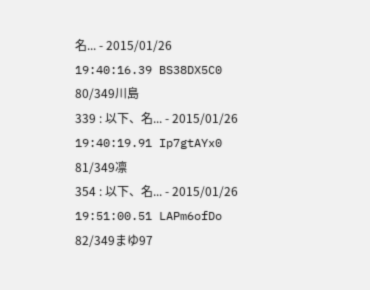名... - 2015/01/26 19:40:16.39 BS38DX5C0 80/349川島
339 : 以下、名... - 2015/01/26 19:40:19.91 Ip7gtAYx0 81/349凛
354 : 以下、名... - 2015/01/26 19:51:00.51 LAPm6ofDo 82/349まゆ97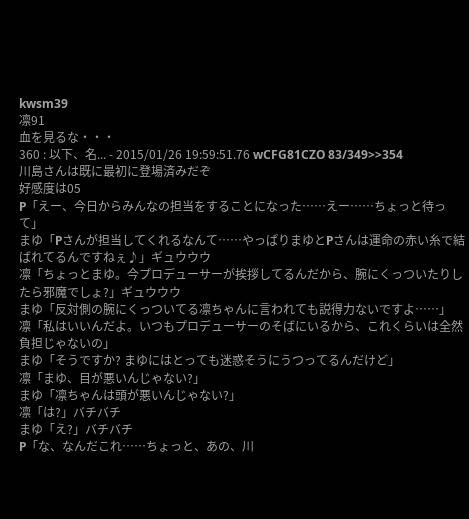kwsm39
凛91
血を見るな・・・
360 : 以下、名... - 2015/01/26 19:59:51.76 wCFG81CZO 83/349>>354
川島さんは既に最初に登場済みだぞ
好感度は05
P「えー、今日からみんなの担当をすることになった……えー……ちょっと待って」
まゆ「Pさんが担当してくれるなんて……やっぱりまゆとPさんは運命の赤い糸で結ばれてるんですねぇ♪」ギュウウウ
凛「ちょっとまゆ。今プロデューサーが挨拶してるんだから、腕にくっついたりしたら邪魔でしょ?」ギュウウウ
まゆ「反対側の腕にくっついてる凛ちゃんに言われても説得力ないですよ……」
凛「私はいいんだよ。いつもプロデューサーのそばにいるから、これくらいは全然負担じゃないの」
まゆ「そうですか? まゆにはとっても迷惑そうにうつってるんだけど」
凛「まゆ、目が悪いんじゃない?」
まゆ「凛ちゃんは頭が悪いんじゃない?」
凛「は?」バチバチ
まゆ「え?」バチバチ
P「な、なんだこれ……ちょっと、あの、川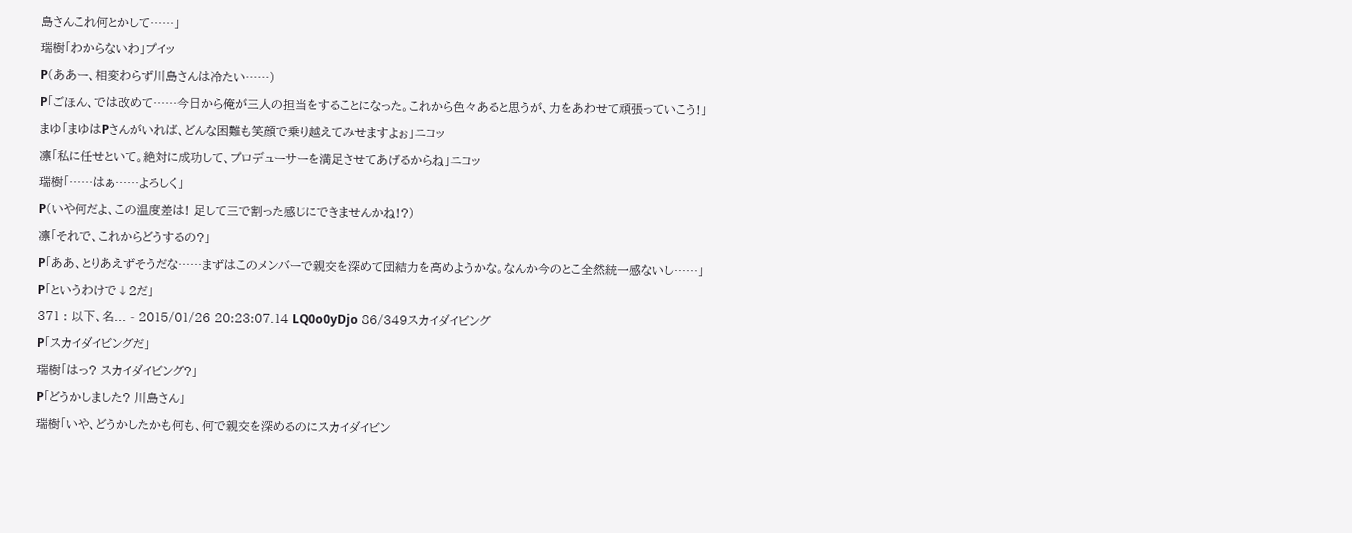島さんこれ何とかして……」
瑞樹「わからないわ」プイッ
P(ああー、相変わらず川島さんは冷たい……)
P「ごほん、では改めて……今日から俺が三人の担当をすることになった。これから色々あると思うが、力をあわせて頑張っていこう!」
まゆ「まゆはPさんがいれば、どんな困難も笑顔で乗り越えてみせますよぉ」ニコッ
凛「私に任せといて。絶対に成功して、プロデューサーを満足させてあげるからね」ニコッ
瑞樹「……はぁ……よろしく」
P(いや何だよ、この温度差は! 足して三で割った感じにできませんかね!?)
凛「それで、これからどうするの?」
P「ああ、とりあえずそうだな……まずはこのメンバーで親交を深めて団結力を高めようかな。なんか今のとこ全然統一感ないし……」
P「というわけで↓2だ」
371 : 以下、名... - 2015/01/26 20:23:07.14 LQ0o0yDjo 86/349スカイダイビング
P「スカイダイビングだ」
瑞樹「はっ? スカイダイビング?」
P「どうかしました? 川島さん」
瑞樹「いや、どうかしたかも何も、何で親交を深めるのにスカイダイビン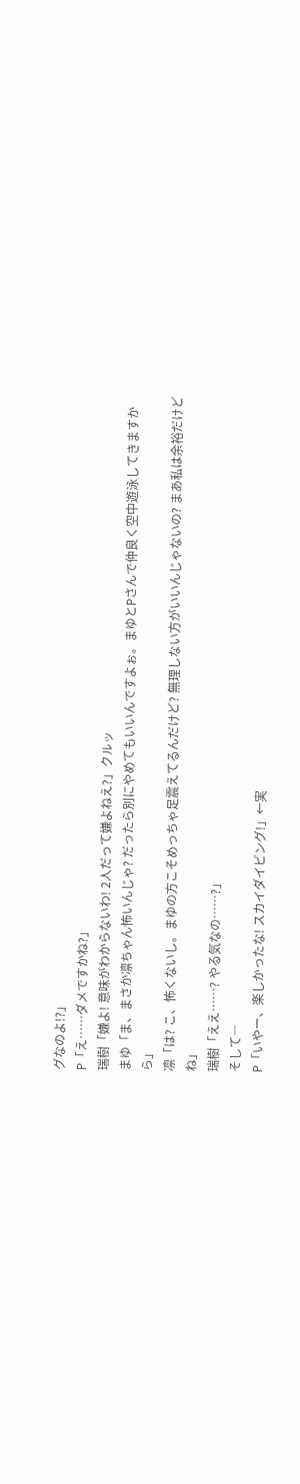グなのよ!?」
P「え……ダメですかね?」
瑞樹「嫌よ! 意味がわからないわ! 2人だって嫌よねえ?」クルッ
まゆ「ま、まさか凛ちゃん怖いんじゃ? だったら別にやめてもいいんですよぉ。まゆとPさんで仲良く空中遊泳してきますから」
凛「は? こ、怖くないし。まゆの方こそめっちゃ足震えてるんだけど? 無理しない方がいいんじゃないの? まあ私は余裕だけどね」
瑞樹「ええ……? やる気なの……?」
そして―
P「いやー、楽しかったな! スカイダイビング!」←実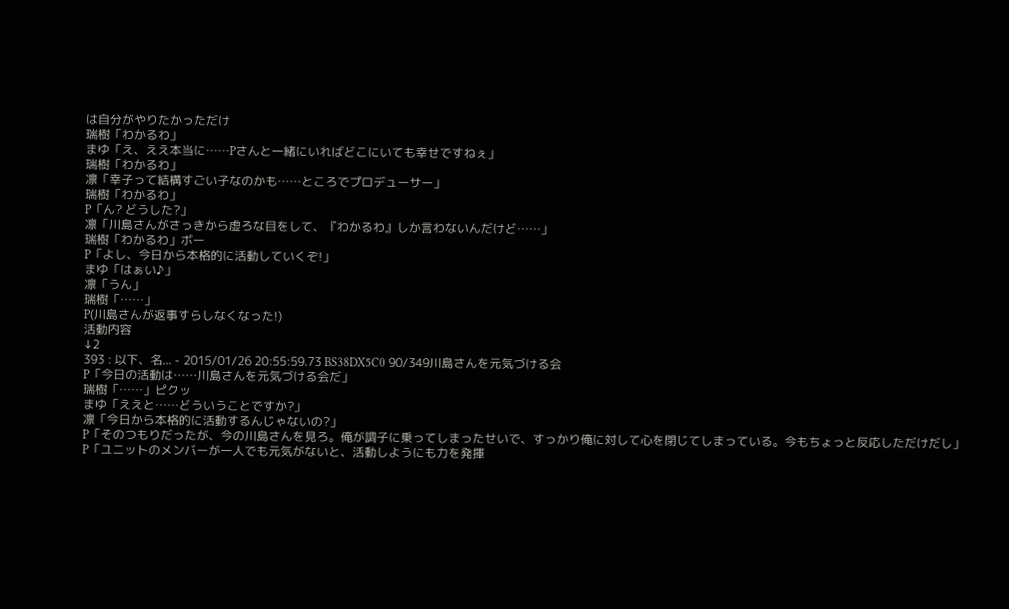は自分がやりたかっただけ
瑞樹「わかるわ」
まゆ「え、ええ本当に……Pさんと一緒にいればどこにいても幸せですねぇ」
瑞樹「わかるわ」
凛「幸子って結構すごい子なのかも……ところでプロデューサー」
瑞樹「わかるわ」
P「ん? どうした?」
凛「川島さんがさっきから虚ろな目をして、『わかるわ』しか言わないんだけど……」
瑞樹「わかるわ」ボー
P「よし、今日から本格的に活動していくぞ!」
まゆ「はぁい♪」
凛「うん」
瑞樹「……」
P(川島さんが返事すらしなくなった!)
活動内容
↓2
393 : 以下、名... - 2015/01/26 20:55:59.73 BS38DX5C0 90/349川島さんを元気づける会
P「今日の活動は……川島さんを元気づける会だ」
瑞樹「……」ピクッ
まゆ「ええと……どういうことですか?」
凛「今日から本格的に活動するんじゃないの?」
P「そのつもりだったが、今の川島さんを見ろ。俺が調子に乗ってしまったせいで、すっかり俺に対して心を閉じてしまっている。今もちょっと反応しただけだし」
P「ユニットのメンバーが一人でも元気がないと、活動しようにも力を発揮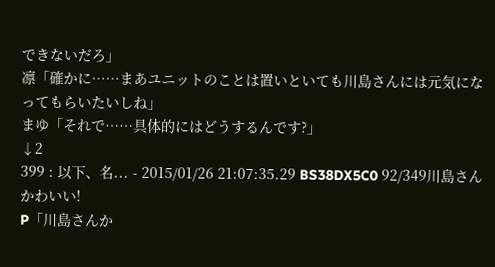できないだろ」
凛「確かに……まあユニットのことは置いといても川島さんには元気になってもらいたいしね」
まゆ「それで……具体的にはどうするんです?」
↓2
399 : 以下、名... - 2015/01/26 21:07:35.29 BS38DX5C0 92/349川島さんかわいい!
P「川島さんか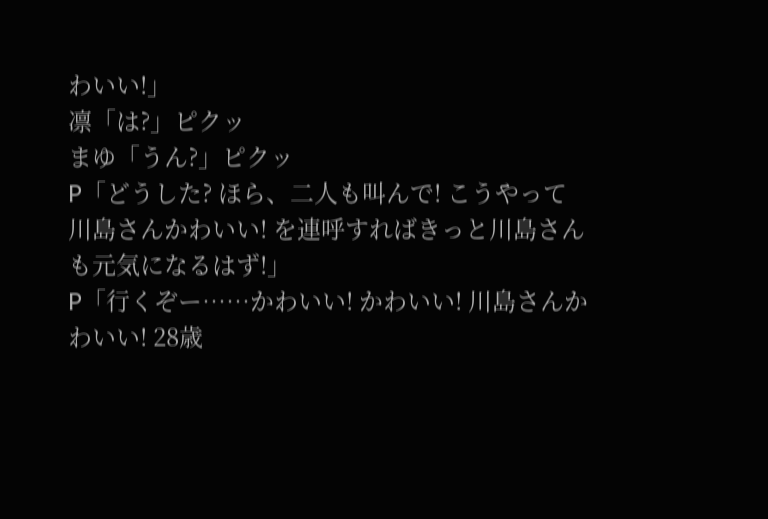わいい!」
凛「は?」ピクッ
まゆ「うん?」ピクッ
P「どうした? ほら、二人も叫んで! こうやって川島さんかわいい! を連呼すればきっと川島さんも元気になるはず!」
P「行くぞー……かわいい! かわいい! 川島さんかわいい! 28歳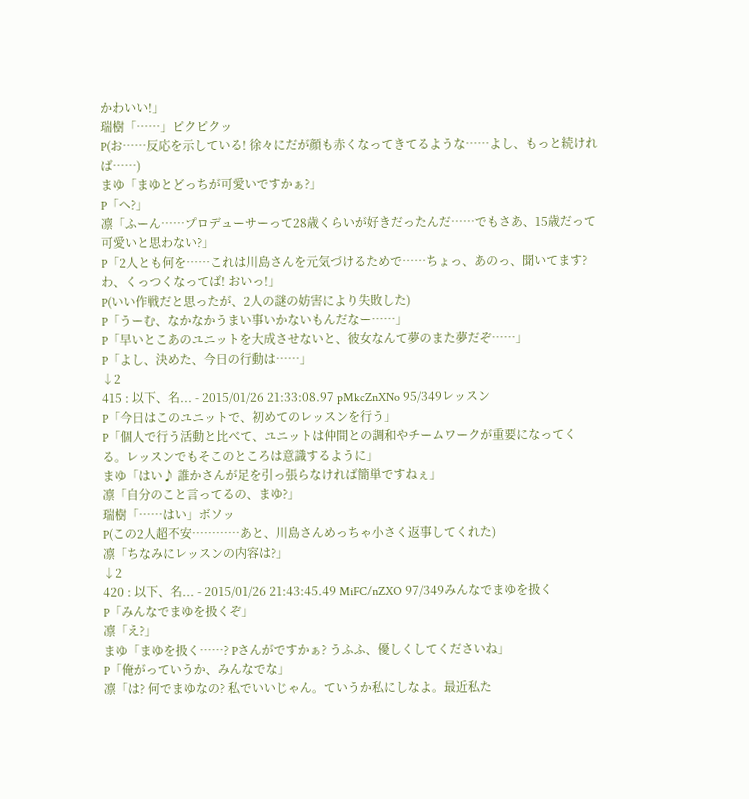かわいい!」
瑞樹「……」ピクピクッ
P(お……反応を示している! 徐々にだが顔も赤くなってきてるような……よし、もっと続ければ……)
まゆ「まゆとどっちが可愛いですかぁ?」
P「へ?」
凛「ふーん……プロデューサーって28歳くらいが好きだったんだ……でもさあ、15歳だって可愛いと思わない?」
P「2人とも何を……これは川島さんを元気づけるためで……ちょっ、あのっ、聞いてます? わ、くっつくなってば! おいっ!」
P(いい作戦だと思ったが、2人の謎の妨害により失敗した)
P「うーむ、なかなかうまい事いかないもんだなー……」
P「早いとこあのユニットを大成させないと、彼女なんて夢のまた夢だぞ……」
P「よし、決めた、今日の行動は……」
↓2
415 : 以下、名... - 2015/01/26 21:33:08.97 pMkcZnXNo 95/349レッスン
P「今日はこのユニットで、初めてのレッスンを行う」
P「個人で行う活動と比べて、ユニットは仲間との調和やチームワークが重要になってくる。レッスンでもそこのところは意識するように」
まゆ「はい♪ 誰かさんが足を引っ張らなければ簡単ですねぇ」
凛「自分のこと言ってるの、まゆ?」
瑞樹「……はい」ボソッ
P(この2人超不安…………あと、川島さんめっちゃ小さく返事してくれた)
凛「ちなみにレッスンの内容は?」
↓2
420 : 以下、名... - 2015/01/26 21:43:45.49 MiFC/nZXO 97/349みんなでまゆを扱く
P「みんなでまゆを扱くぞ」
凛「え?」
まゆ「まゆを扱く……? Pさんがですかぁ? うふふ、優しくしてくださいね」
P「俺がっていうか、みんなでな」
凛「は? 何でまゆなの? 私でいいじゃん。ていうか私にしなよ。最近私た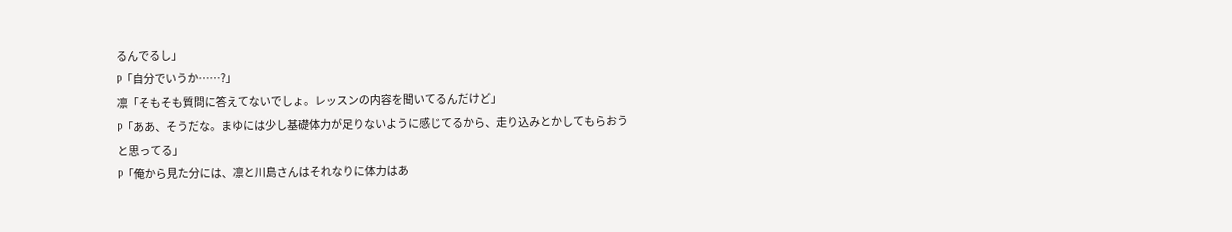るんでるし」
P「自分でいうか……?」
凛「そもそも質問に答えてないでしょ。レッスンの内容を聞いてるんだけど」
P「ああ、そうだな。まゆには少し基礎体力が足りないように感じてるから、走り込みとかしてもらおうと思ってる」
P「俺から見た分には、凛と川島さんはそれなりに体力はあ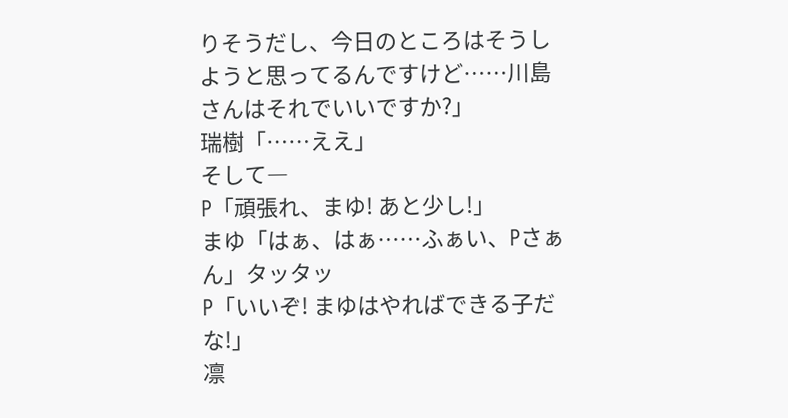りそうだし、今日のところはそうしようと思ってるんですけど……川島さんはそれでいいですか?」
瑞樹「……ええ」
そして―
P「頑張れ、まゆ! あと少し!」
まゆ「はぁ、はぁ……ふぁい、Pさぁん」タッタッ
P「いいぞ! まゆはやればできる子だな!」
凛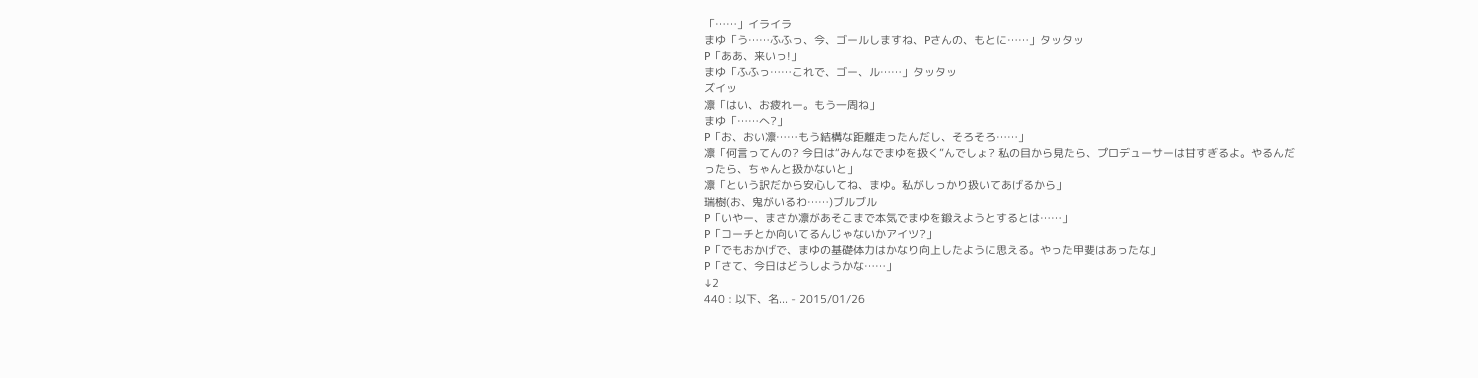「……」イライラ
まゆ「う……ふふっ、今、ゴールしますね、Pさんの、もとに……」タッタッ
P「ああ、来いっ!」
まゆ「ふふっ……これで、ゴー、ル……」タッタッ
ズイッ
凛「はい、お疲れー。もう一周ね」
まゆ「……へ?」
P「お、おい凛……もう結構な距離走ったんだし、そろそろ……」
凛「何言ってんの? 今日は“みんなでまゆを扱く”んでしょ? 私の目から見たら、プロデューサーは甘すぎるよ。やるんだったら、ちゃんと扱かないと」
凛「という訳だから安心してね、まゆ。私がしっかり扱いてあげるから」
瑞樹(お、鬼がいるわ……)ブルブル
P「いやー、まさか凛があそこまで本気でまゆを鍛えようとするとは……」
P「コーチとか向いてるんじゃないかアイツ?」
P「でもおかげで、まゆの基礎体力はかなり向上したように思える。やった甲斐はあったな」
P「さて、今日はどうしようかな……」
↓2
440 : 以下、名... - 2015/01/26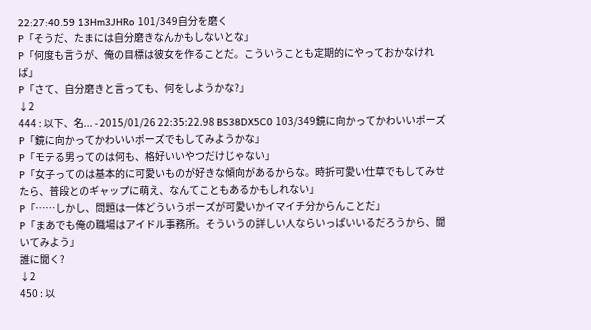22:27:40.59 13Hm3JHRo 101/349自分を磨く
P「そうだ、たまには自分磨きなんかもしないとな」
P「何度も言うが、俺の目標は彼女を作ることだ。こういうことも定期的にやっておかなければ」
P「さて、自分磨きと言っても、何をしようかな?」
↓2
444 : 以下、名... - 2015/01/26 22:35:22.98 BS38DX5C0 103/349鏡に向かってかわいいポーズ
P「鏡に向かってかわいいポーズでもしてみようかな」
P「モテる男ってのは何も、格好いいやつだけじゃない」
P「女子ってのは基本的に可愛いものが好きな傾向があるからな。時折可愛い仕草でもしてみせたら、普段とのギャップに萌え、なんてこともあるかもしれない」
P「……しかし、問題は一体どういうポーズが可愛いかイマイチ分からんことだ」
P「まあでも俺の職場はアイドル事務所。そういうの詳しい人ならいっぱいいるだろうから、聞いてみよう」
誰に聞く?
↓2
450 : 以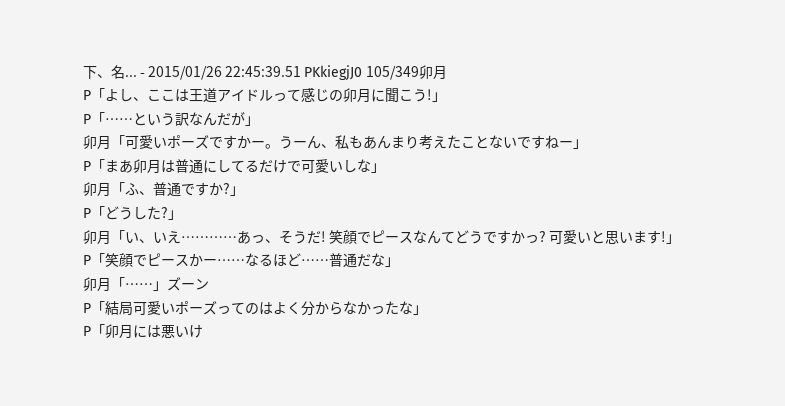下、名... - 2015/01/26 22:45:39.51 PKkiegjJ0 105/349卯月
P「よし、ここは王道アイドルって感じの卯月に聞こう!」
P「……という訳なんだが」
卯月「可愛いポーズですかー。うーん、私もあんまり考えたことないですねー」
P「まあ卯月は普通にしてるだけで可愛いしな」
卯月「ふ、普通ですか?」
P「どうした?」
卯月「い、いえ…………あっ、そうだ! 笑顔でピースなんてどうですかっ? 可愛いと思います!」
P「笑顔でピースかー……なるほど……普通だな」
卯月「……」ズーン
P「結局可愛いポーズってのはよく分からなかったな」
P「卯月には悪いけ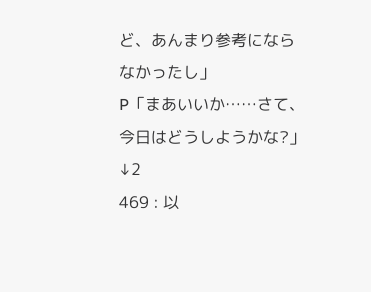ど、あんまり参考にならなかったし」
P「まあいいか……さて、今日はどうしようかな?」
↓2
469 : 以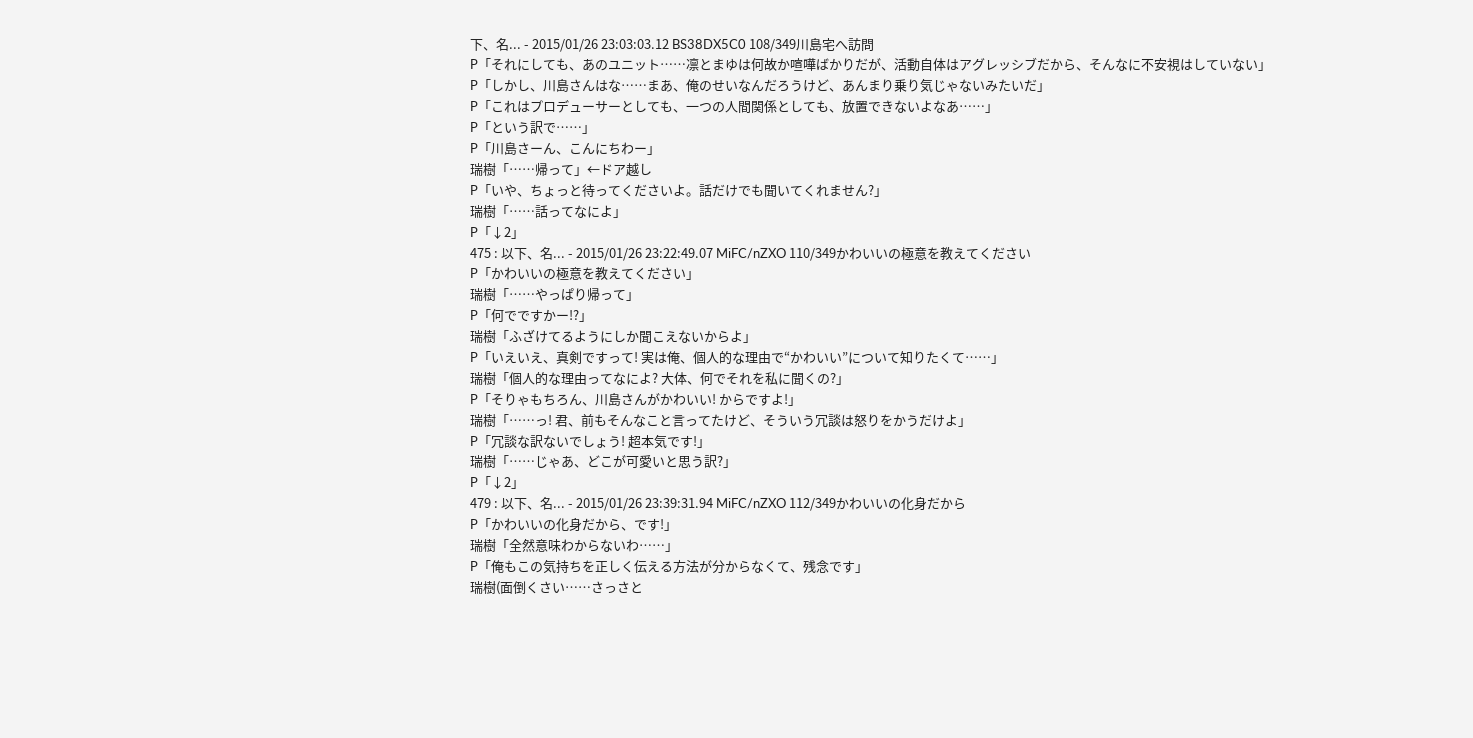下、名... - 2015/01/26 23:03:03.12 BS38DX5C0 108/349川島宅へ訪問
P「それにしても、あのユニット……凛とまゆは何故か喧嘩ばかりだが、活動自体はアグレッシブだから、そんなに不安視はしていない」
P「しかし、川島さんはな……まあ、俺のせいなんだろうけど、あんまり乗り気じゃないみたいだ」
P「これはプロデューサーとしても、一つの人間関係としても、放置できないよなあ……」
P「という訳で……」
P「川島さーん、こんにちわー」
瑞樹「……帰って」←ドア越し
P「いや、ちょっと待ってくださいよ。話だけでも聞いてくれません?」
瑞樹「……話ってなによ」
P「↓2」
475 : 以下、名... - 2015/01/26 23:22:49.07 MiFC/nZXO 110/349かわいいの極意を教えてください
P「かわいいの極意を教えてください」
瑞樹「……やっぱり帰って」
P「何でですかー!?」
瑞樹「ふざけてるようにしか聞こえないからよ」
P「いえいえ、真剣ですって! 実は俺、個人的な理由で“かわいい”について知りたくて……」
瑞樹「個人的な理由ってなによ? 大体、何でそれを私に聞くの?」
P「そりゃもちろん、川島さんがかわいい! からですよ!」
瑞樹「……っ! 君、前もそんなこと言ってたけど、そういう冗談は怒りをかうだけよ」
P「冗談な訳ないでしょう! 超本気です!」
瑞樹「……じゃあ、どこが可愛いと思う訳?」
P「↓2」
479 : 以下、名... - 2015/01/26 23:39:31.94 MiFC/nZXO 112/349かわいいの化身だから
P「かわいいの化身だから、です!」
瑞樹「全然意味わからないわ……」
P「俺もこの気持ちを正しく伝える方法が分からなくて、残念です」
瑞樹(面倒くさい……さっさと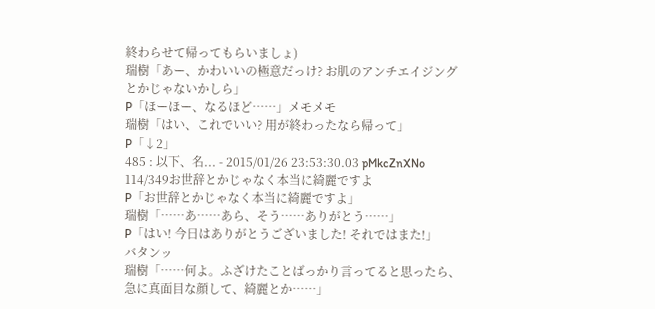終わらせて帰ってもらいましょ)
瑞樹「あー、かわいいの極意だっけ? お肌のアンチエイジングとかじゃないかしら」
P「ほーほー、なるほど……」メモメモ
瑞樹「はい、これでいい? 用が終わったなら帰って」
P「↓2」
485 : 以下、名... - 2015/01/26 23:53:30.03 pMkcZnXNo 114/349お世辞とかじゃなく本当に綺麗ですよ
P「お世辞とかじゃなく本当に綺麗ですよ」
瑞樹「……あ……あら、そう……ありがとう……」
P「はい! 今日はありがとうございました! それではまた!」
バタンッ
瑞樹「……何よ。ふざけたことばっかり言ってると思ったら、急に真面目な顔して、綺麗とか……」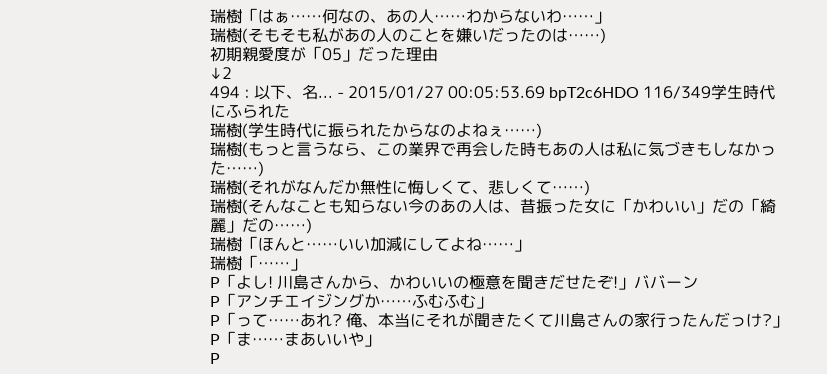瑞樹「はぁ……何なの、あの人……わからないわ……」
瑞樹(そもそも私があの人のことを嫌いだったのは……)
初期親愛度が「05」だった理由
↓2
494 : 以下、名... - 2015/01/27 00:05:53.69 bpT2c6HDO 116/349学生時代にふられた
瑞樹(学生時代に振られたからなのよねぇ……)
瑞樹(もっと言うなら、この業界で再会した時もあの人は私に気づきもしなかった……)
瑞樹(それがなんだか無性に悔しくて、悲しくて……)
瑞樹(そんなことも知らない今のあの人は、昔振った女に「かわいい」だの「綺麗」だの……)
瑞樹「ほんと……いい加減にしてよね……」
瑞樹「……」
P「よし! 川島さんから、かわいいの極意を聞きだせたぞ!」ババーン
P「アンチエイジングか……ふむふむ」
P「って……あれ? 俺、本当にそれが聞きたくて川島さんの家行ったんだっけ?」
P「ま……まあいいや」
P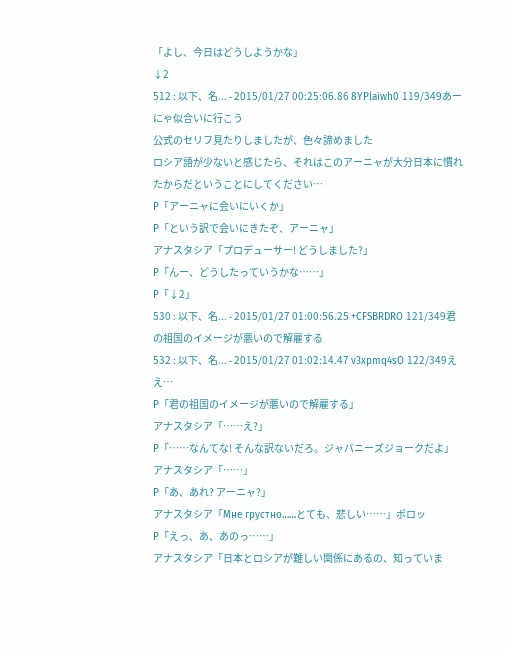「よし、今日はどうしようかな」
↓2
512 : 以下、名... - 2015/01/27 00:25:06.86 8YPlaiwh0 119/349あーにゃ似合いに行こう
公式のセリフ見たりしましたが、色々諦めました
ロシア語が少ないと感じたら、それはこのアーニャが大分日本に慣れたからだということにしてください…
P「アーニャに会いにいくか」
P「という訳で会いにきたぞ、アーニャ」
アナスタシア「プロデューサー! どうしました?」
P「んー、どうしたっていうかな……」
P「↓2」
530 : 以下、名... - 2015/01/27 01:00:56.25 +CFSBRDRO 121/349君の祖国のイメージが悪いので解雇する
532 : 以下、名... - 2015/01/27 01:02:14.47 v3xpmq4sO 122/349ええ…
P「君の祖国のイメージが悪いので解雇する」
アナスタシア「……え?」
P「……なんてな! そんな訳ないだろ。ジャパニーズジョークだよ」
アナスタシア「……」
P「あ、あれ? アーニャ?」
アナスタシア「Мне грустно……とても、悲しい……」ポロッ
P「えっ、あ、あのっ……」
アナスタシア「日本とロシアが難しい関係にあるの、知っていま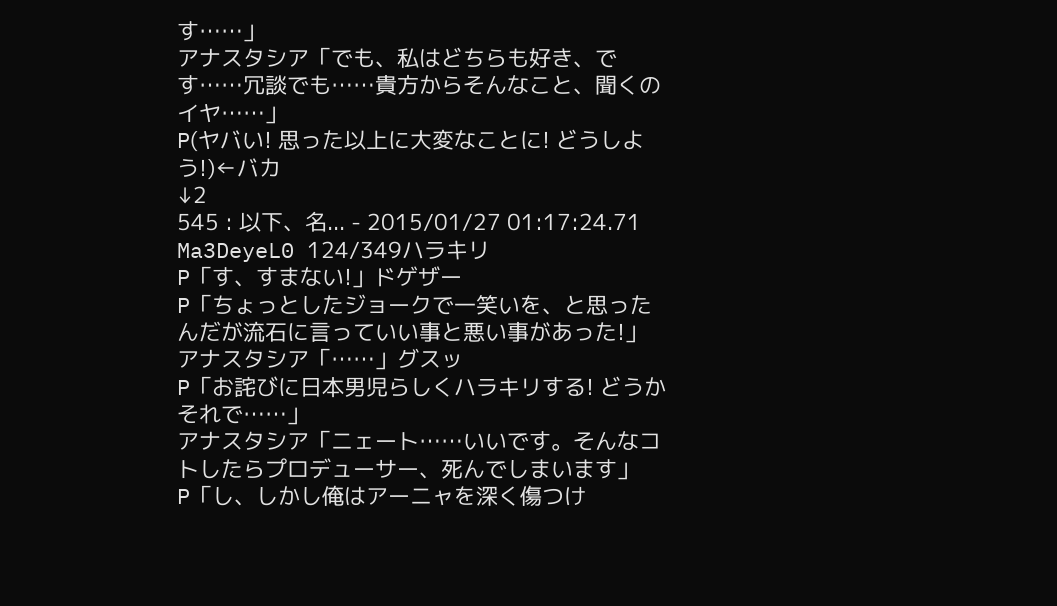す……」
アナスタシア「でも、私はどちらも好き、です……冗談でも……貴方からそんなこと、聞くのイヤ……」
P(ヤバい! 思った以上に大変なことに! どうしよう!)←バカ
↓2
545 : 以下、名... - 2015/01/27 01:17:24.71 Ma3DeyeL0 124/349ハラキリ
P「す、すまない!」ドゲザー
P「ちょっとしたジョークで一笑いを、と思ったんだが流石に言っていい事と悪い事があった!」
アナスタシア「……」グスッ
P「お詫びに日本男児らしくハラキリする! どうかそれで……」
アナスタシア「ニェート……いいです。そんなコトしたらプロデューサー、死んでしまいます」
P「し、しかし俺はアーニャを深く傷つけ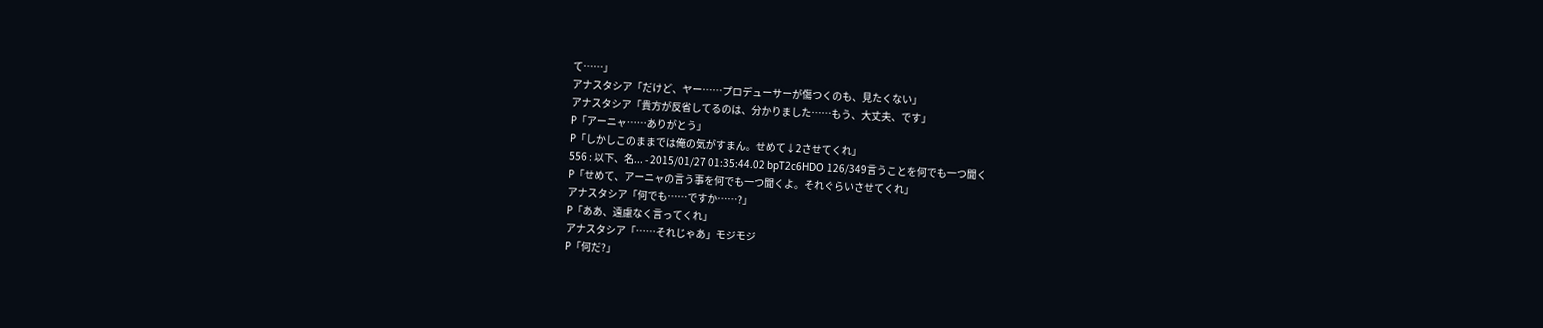て……」
アナスタシア「だけど、ヤー……プロデューサーが傷つくのも、見たくない」
アナスタシア「貴方が反省してるのは、分かりました……もう、大丈夫、です」
P「アーニャ……ありがとう」
P「しかしこのままでは俺の気がすまん。せめて↓2させてくれ」
556 : 以下、名... - 2015/01/27 01:35:44.02 bpT2c6HDO 126/349言うことを何でも一つ聞く
P「せめて、アーニャの言う事を何でも一つ聞くよ。それぐらいさせてくれ」
アナスタシア「何でも……ですか……?」
P「ああ、遠慮なく言ってくれ」
アナスタシア「……それじゃあ」モジモジ
P「何だ?」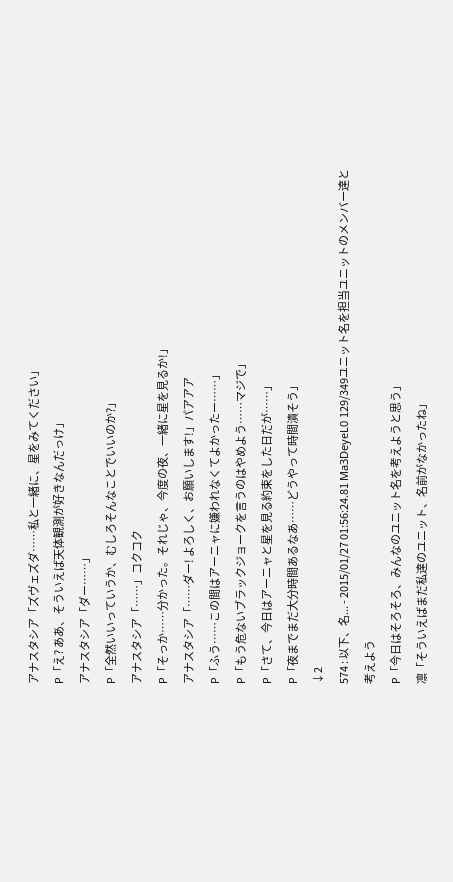アナスタシア「ズヴェズダ……私と一緒に、星をみてください」
P「え? ああ、そういえば天体観測が好きなんだっけ」
アナスタシア「ダー……」
P「全然いいっていうか、むしろそんなことでいいのか?」
アナスタシア「……」コクコク
P「そっか……分かった。それじゃ、今度の夜、一緒に星を見るか!」
アナスタシア「……ダー! よろしく、お願いします!」パアアア
P「ふう……この間はアーニャに嫌われなくてよかったー……」
P「もう危ないブラックジョークを言うのはやめよう……マジで」
P「さて、今日はアーニャと星を見る約束をした日だが……」
P「夜までまだ大分時間あるなあ……どうやって時間潰そう」
↓2
574 : 以下、名... - 2015/01/27 01:56:24.81 Ma3DeyeL0 129/349ユニット名を担当ユニットのメンバー達と考えよう
P「今日はそろそろ、みんなのユニット名を考えようと思う」
凛「そういえばまだ私達のユニット、名前がなかったね」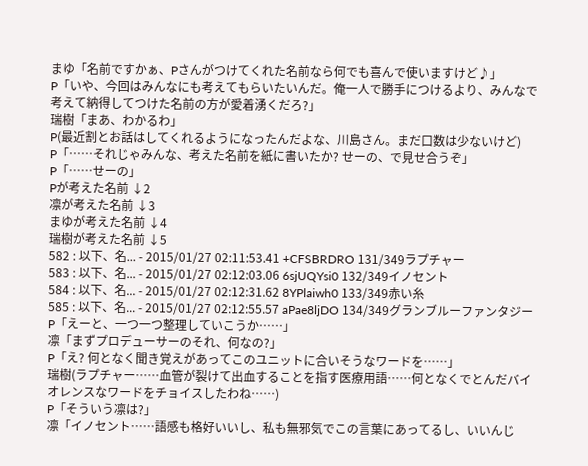まゆ「名前ですかぁ、Pさんがつけてくれた名前なら何でも喜んで使いますけど♪」
P「いや、今回はみんなにも考えてもらいたいんだ。俺一人で勝手につけるより、みんなで考えて納得してつけた名前の方が愛着湧くだろ?」
瑞樹「まあ、わかるわ」
P(最近割とお話はしてくれるようになったんだよな、川島さん。まだ口数は少ないけど)
P「……それじゃみんな、考えた名前を紙に書いたか? せーの、で見せ合うぞ」
P「……せーの」
Pが考えた名前 ↓2
凛が考えた名前 ↓3
まゆが考えた名前 ↓4
瑞樹が考えた名前 ↓5
582 : 以下、名... - 2015/01/27 02:11:53.41 +CFSBRDRO 131/349ラプチャー
583 : 以下、名... - 2015/01/27 02:12:03.06 6sjUQYsi0 132/349イノセント
584 : 以下、名... - 2015/01/27 02:12:31.62 8YPlaiwh0 133/349赤い糸
585 : 以下、名... - 2015/01/27 02:12:55.57 aPae8ljDO 134/349グランブルーファンタジー
P「えーと、一つ一つ整理していこうか……」
凛「まずプロデューサーのそれ、何なの?」
P「え? 何となく聞き覚えがあってこのユニットに合いそうなワードを……」
瑞樹(ラプチャー……血管が裂けて出血することを指す医療用語……何となくでとんだバイオレンスなワードをチョイスしたわね……)
P「そういう凛は?」
凛「イノセント……語感も格好いいし、私も無邪気でこの言葉にあってるし、いいんじ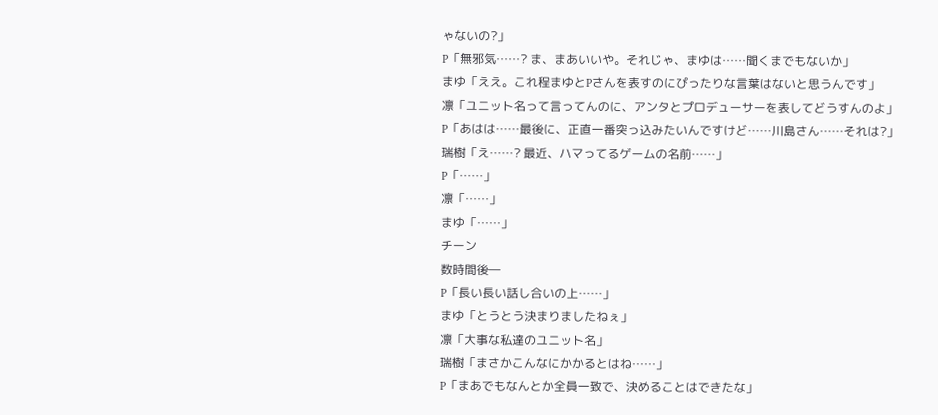ゃないの?」
P「無邪気……? ま、まあいいや。それじゃ、まゆは……聞くまでもないか」
まゆ「ええ。これ程まゆとPさんを表すのにぴったりな言葉はないと思うんです」
凛「ユニット名って言ってんのに、アンタとプロデューサーを表してどうすんのよ」
P「あはは……最後に、正直一番突っ込みたいんですけど……川島さん……それは?」
瑞樹「え……? 最近、ハマってるゲームの名前……」
P「……」
凛「……」
まゆ「……」
チーン
数時間後―
P「長い長い話し合いの上……」
まゆ「とうとう決まりましたねぇ」
凛「大事な私達のユニット名」
瑞樹「まさかこんなにかかるとはね……」
P「まあでもなんとか全員一致で、決めることはできたな」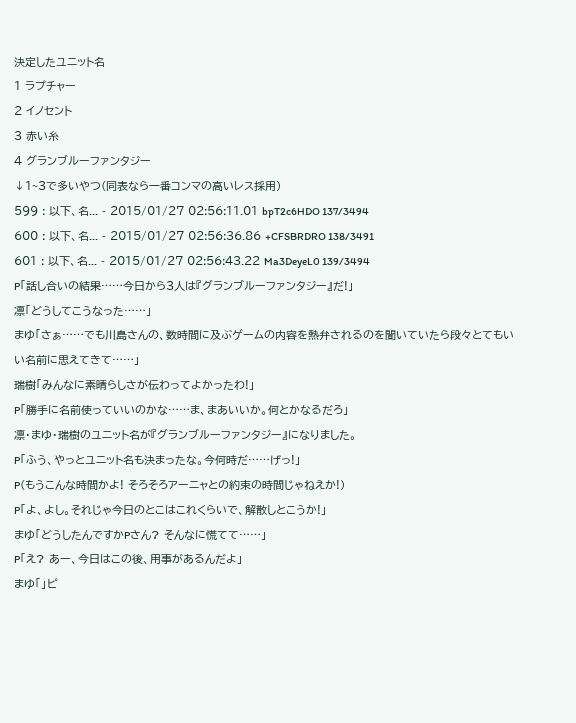決定したユニット名
1 ラプチャー
2 イノセント
3 赤い糸
4 グランブルーファンタジー
↓1~3で多いやつ(同表なら一番コンマの高いレス採用)
599 : 以下、名... - 2015/01/27 02:56:11.01 bpT2c6HDO 137/3494
600 : 以下、名... - 2015/01/27 02:56:36.86 +CFSBRDRO 138/3491
601 : 以下、名... - 2015/01/27 02:56:43.22 Ma3DeyeL0 139/3494
P「話し合いの結果……今日から3人は『グランブルーファンタジー』だ!」
凛「どうしてこうなった……」
まゆ「さぁ……でも川島さんの、数時間に及ぶゲームの内容を熱弁されるのを聞いていたら段々とてもいい名前に思えてきて……」
瑞樹「みんなに素晴らしさが伝わってよかったわ!」
P「勝手に名前使っていいのかな……ま、まあいいか。何とかなるだろ」
凛・まゆ・瑞樹のユニット名が『グランブルーファンタジー』になりました。
P「ふう、やっとユニット名も決まったな。今何時だ……げっ!」
P(もうこんな時間かよ! そろそろアーニャとの約束の時間じゃねえか!)
P「よ、よし。それじゃ今日のとこはこれくらいで、解散しとこうか!」
まゆ「どうしたんですかPさん? そんなに慌てて……」
P「え? あー、今日はこの後、用事があるんだよ」
まゆ「」ピ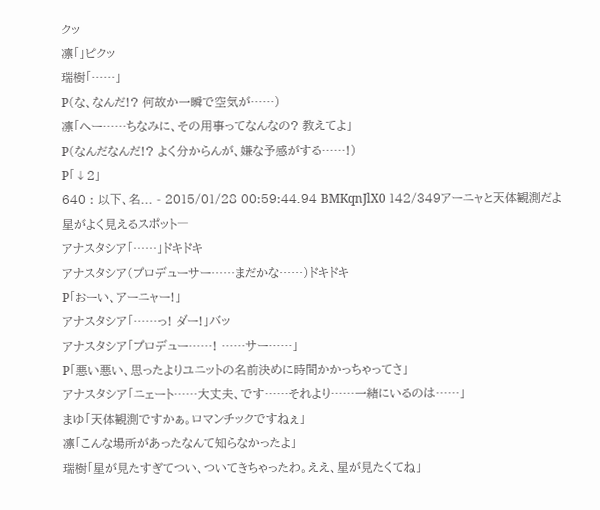クッ
凛「」ピクッ
瑞樹「……」
P(な、なんだ!? 何故か一瞬で空気が……)
凛「へー……ちなみに、その用事ってなんなの? 教えてよ」
P(なんだなんだ!? よく分からんが、嫌な予感がする……!)
P「↓2」
640 : 以下、名... - 2015/01/28 00:59:44.94 BMKqnJlX0 142/349アーニャと天体観測だよ
星がよく見えるスポット―
アナスタシア「……」ドキドキ
アナスタシア(プロデューサー……まだかな……)ドキドキ
P「おーい、アーニャー!」
アナスタシア「……っ! ダー!」バッ
アナスタシア「プロデュー……! ……サー……」
P「悪い悪い、思ったよりユニットの名前決めに時間かかっちゃってさ」
アナスタシア「ニェート……大丈夫、です……それより……一緒にいるのは……」
まゆ「天体観測ですかぁ。ロマンチックですねぇ」
凛「こんな場所があったなんて知らなかったよ」
瑞樹「星が見たすぎてつい、ついてきちゃったわ。ええ、星が見たくてね」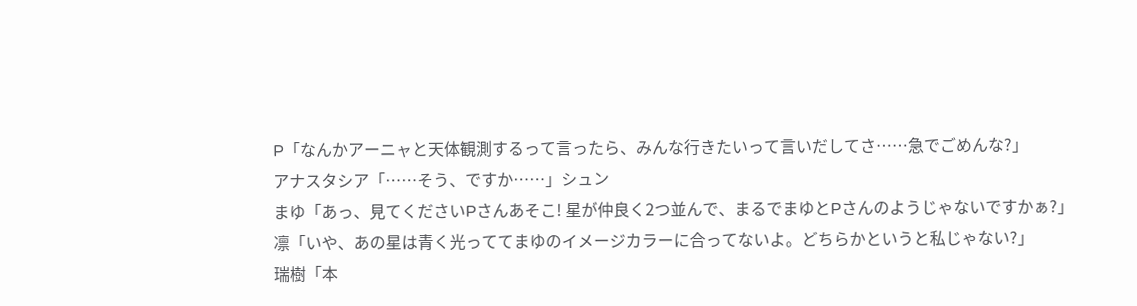P「なんかアーニャと天体観測するって言ったら、みんな行きたいって言いだしてさ……急でごめんな?」
アナスタシア「……そう、ですか……」シュン
まゆ「あっ、見てくださいPさんあそこ! 星が仲良く2つ並んで、まるでまゆとPさんのようじゃないですかぁ?」
凛「いや、あの星は青く光っててまゆのイメージカラーに合ってないよ。どちらかというと私じゃない?」
瑞樹「本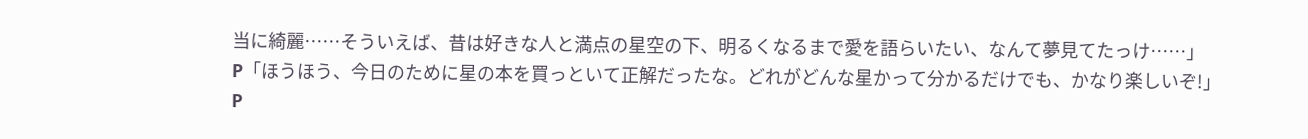当に綺麗……そういえば、昔は好きな人と満点の星空の下、明るくなるまで愛を語らいたい、なんて夢見てたっけ……」
P「ほうほう、今日のために星の本を買っといて正解だったな。どれがどんな星かって分かるだけでも、かなり楽しいぞ!」
P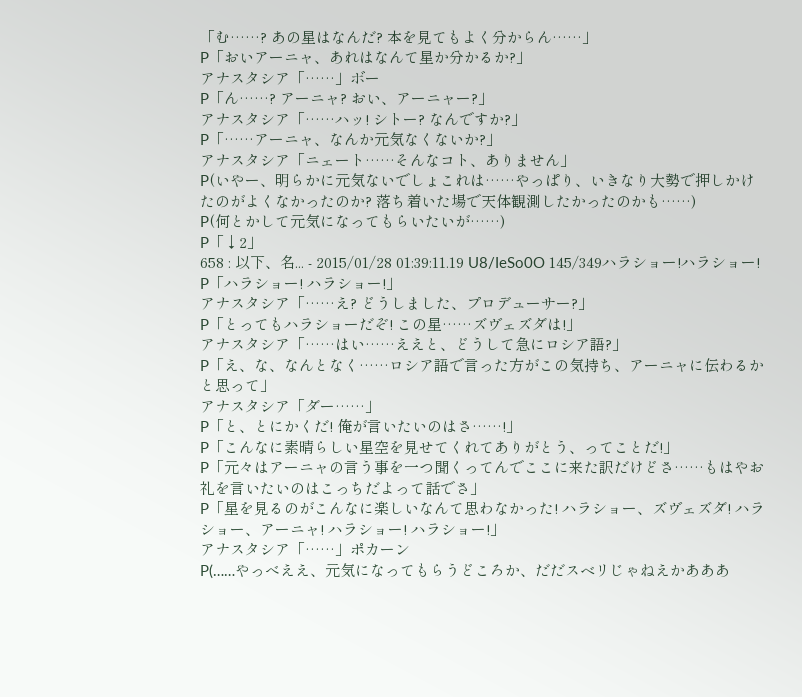「む……? あの星はなんだ? 本を見てもよく分からん……」
P「おいアーニャ、あれはなんて星か分かるか?」
アナスタシア「……」ボー
P「ん……? アーニャ? おい、アーニャー?」
アナスタシア「……ハッ! シトー? なんですか?」
P「……アーニャ、なんか元気なくないか?」
アナスタシア「ニェート……そんなコト、ありません」
P(いやー、明らかに元気ないでしょこれは……やっぱり、いきなり大勢で押しかけたのがよくなかったのか? 落ち着いた場で天体観測したかったのかも……)
P(何とかして元気になってもらいたいが……)
P「↓2」
658 : 以下、名... - 2015/01/28 01:39:11.19 U8/IeSo0O 145/349ハラショー!ハラショー!
P「ハラショー! ハラショー!」
アナスタシア「……え? どうしました、プロデューサー?」
P「とってもハラショーだぞ! この星……ズヴェズダは!」
アナスタシア「……はい……ええと、どうして急にロシア語?」
P「え、な、なんとなく……ロシア語で言った方がこの気持ち、アーニャに伝わるかと思って」
アナスタシア「ダー……」
P「と、とにかくだ! 俺が言いたいのはさ……!」
P「こんなに素晴らしい星空を見せてくれてありがとう、ってことだ!」
P「元々はアーニャの言う事を一つ聞くってんでここに来た訳だけどさ……もはやお礼を言いたいのはこっちだよって話でさ」
P「星を見るのがこんなに楽しいなんて思わなかった! ハラショー、ズヴェズダ! ハラショー、アーニャ! ハラショー! ハラショー!」
アナスタシア「……」ポカーン
P(……やっべええ、元気になってもらうどころか、だだスベリじゃねえかあああ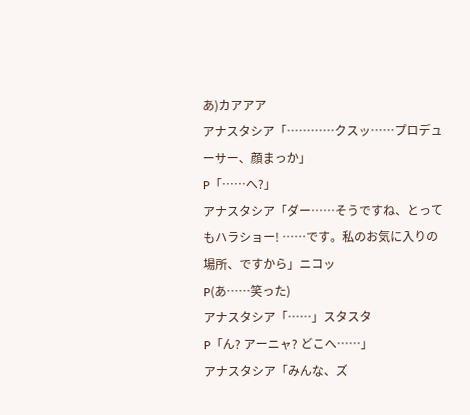あ)カアアア
アナスタシア「…………クスッ……プロデューサー、顔まっか」
P「……へ?」
アナスタシア「ダー……そうですね、とってもハラショー! ……です。私のお気に入りの場所、ですから」ニコッ
P(あ……笑った)
アナスタシア「……」スタスタ
P「ん? アーニャ? どこへ……」
アナスタシア「みんな、ズ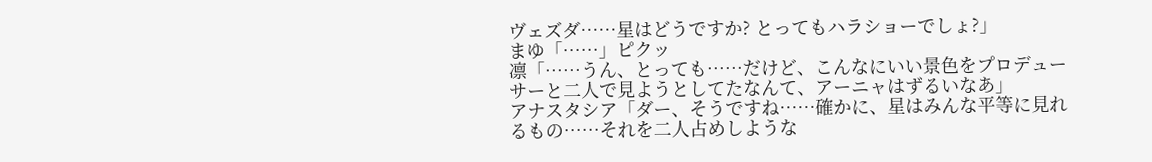ヴェズダ……星はどうですか? とってもハラショーでしょ?」
まゆ「……」ピクッ
凛「……うん、とっても……だけど、こんなにいい景色をプロデューサーと二人で見ようとしてたなんて、アーニャはずるいなあ」
アナスタシア「ダー、そうですね……確かに、星はみんな平等に見れるもの……それを二人占めしような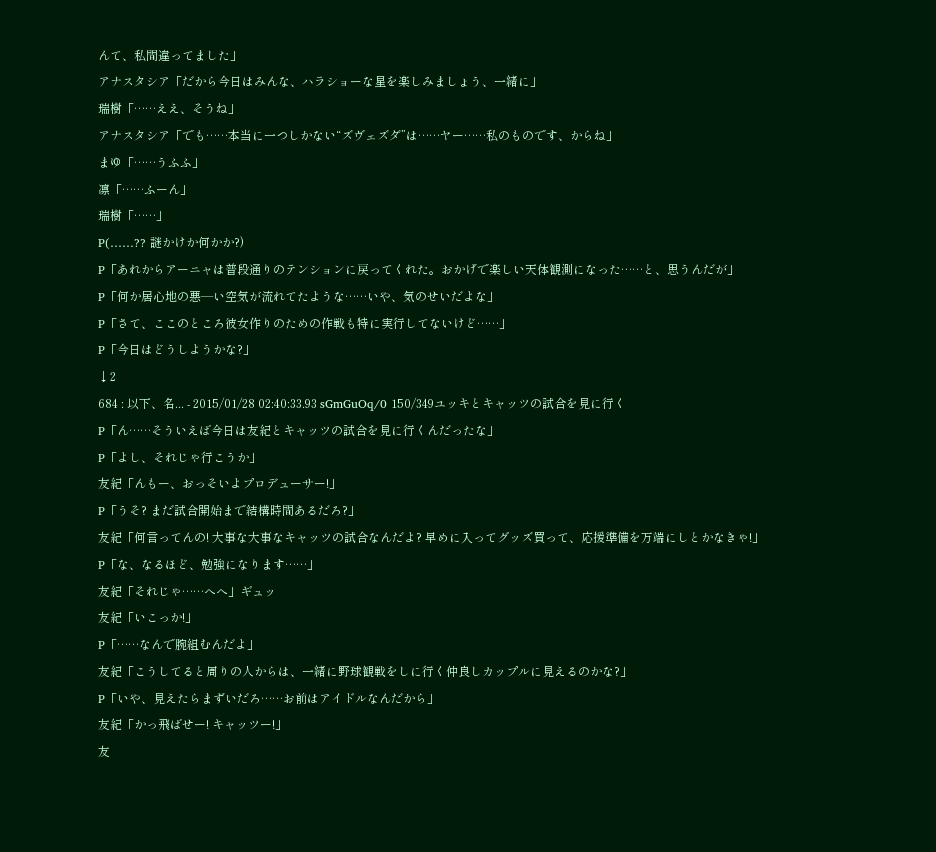んて、私間違ってました」
アナスタシア「だから今日はみんな、ハラショーな星を楽しみましょう、一緒に」
瑞樹「……ええ、そうね」
アナスタシア「でも……本当に一つしかない“ズヴェズダ”は……ヤー……私のものです、からね」
まゆ「……うふふ」
凛「……ふーん」
瑞樹「……」
P(……?? 謎かけか何かか?)
P「あれからアーニャは普段通りのテンションに戻ってくれた。おかげで楽しい天体観測になった……と、思うんだが」
P「何か居心地の悪―い空気が流れてたような……いや、気のせいだよな」
P「さて、ここのところ彼女作りのための作戦も特に実行してないけど……」
P「今日はどうしようかな?」
↓2
684 : 以下、名... - 2015/01/28 02:40:33.93 sGmGuOq/0 150/349ユッキとキャッツの試合を見に行く
P「ん……そういえば今日は友紀とキャッツの試合を見に行くんだったな」
P「よし、それじゃ行こうか」
友紀「んもー、おっそいよプロデューサー!」
P「うそ? まだ試合開始まで結構時間あるだろ?」
友紀「何言ってんの! 大事な大事なキャッツの試合なんだよ? 早めに入ってグッズ買って、応援準備を万端にしとかなきゃ!」
P「な、なるほど、勉強になります……」
友紀「それじゃ……へへ」ギュッ
友紀「いこっか!」
P「……なんで腕組むんだよ」
友紀「こうしてると周りの人からは、一緒に野球観戦をしに行く仲良しカップルに見えるのかな?」
P「いや、見えたらまずいだろ……お前はアイドルなんだから」
友紀「かっ飛ばせー! キャッツー!」
友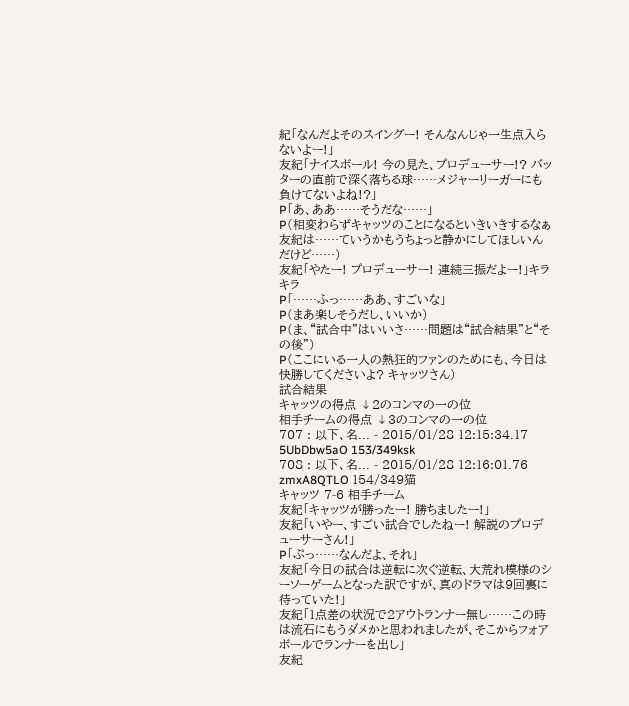紀「なんだよそのスイングー! そんなんじゃ一生点入らないよー!」
友紀「ナイスボール! 今の見た、プロデューサー!? バッターの直前で深く落ちる球……メジャーリーガーにも負けてないよね!?」
P「あ、ああ……そうだな……」
P(相変わらずキャッツのことになるといきいきするなぁ友紀は……ていうかもうちょっと静かにしてほしいんだけど……)
友紀「やたー! プロデューサー! 連続三振だよー!」キラキラ
P「……ふっ……ああ、すごいな」
P(まあ楽しそうだし、いいか)
P(ま、“試合中”はいいさ……問題は“試合結果”と“その後”)
P(ここにいる一人の熱狂的ファンのためにも、今日は快勝してくださいよ? キャッツさん)
試合結果
キャッツの得点 ↓2のコンマの一の位
相手チームの得点 ↓3のコンマの一の位
707 : 以下、名... - 2015/01/28 12:15:34.17 5UbDbw5aO 153/349ksk
708 : 以下、名... - 2015/01/28 12:16:01.76 zmxA8QTLO 154/349猫
キャッツ 7-6 相手チーム
友紀「キャッツが勝ったー! 勝ちましたー!」
友紀「いやー、すごい試合でしたねー! 解説のプロデューサーさん!」
P「ぷっ……なんだよ、それ」
友紀「今日の試合は逆転に次ぐ逆転、大荒れ模様のシーソーゲームとなった訳ですが、真のドラマは9回裏に待っていた!」
友紀「1点差の状況で2アウトランナー無し……この時は流石にもうダメかと思われましたが、そこからフォアボールでランナーを出し」
友紀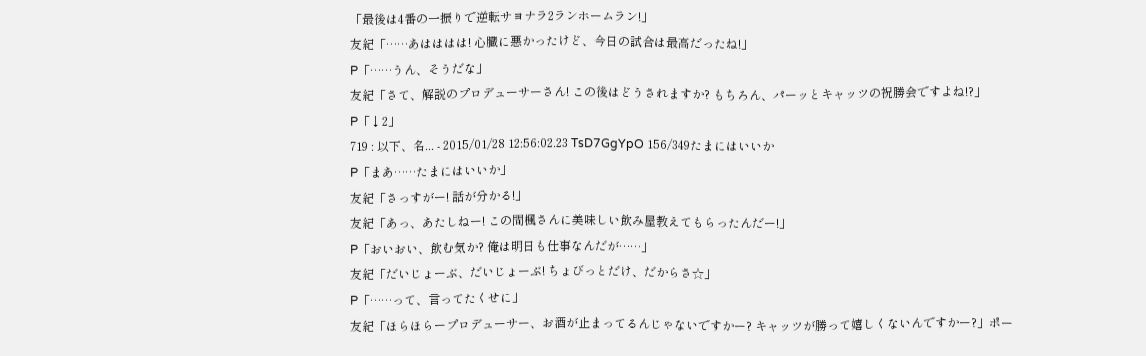「最後は4番の一振りで逆転サヨナラ2ランホームラン!」
友紀「……あはははは! 心臓に悪かったけど、今日の試合は最高だったね!」
P「……うん、そうだな」
友紀「さて、解説のプロデューサーさん! この後はどうされますか? もちろん、パーッとキャッツの祝勝会ですよね!?」
P「↓2」
719 : 以下、名... - 2015/01/28 12:56:02.23 TsD7GgYpO 156/349たまにはいいか
P「まあ……たまにはいいか」
友紀「さっすがー! 話が分かる!」
友紀「あっ、あたしねー! この間楓さんに美味しい飲み屋教えてもらったんだー!」
P「おいおい、飲む気か? 俺は明日も仕事なんだが……」
友紀「だいじょーぶ、だいじょーぶ! ちょびっとだけ、だからさ☆」
P「……って、言ってたくせに」
友紀「ほらほらープロデューサー、お酒が止まってるんじゃないですかー? キャッツが勝って嬉しくないんですかー?」ポー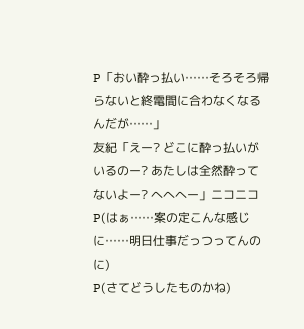P「おい酔っ払い……そろそろ帰らないと終電間に合わなくなるんだが……」
友紀「えー? どこに酔っ払いがいるのー? あたしは全然酔ってないよー? へへへー」ニコニコ
P(はぁ……案の定こんな感じに……明日仕事だっつってんのに)
P(さてどうしたものかね)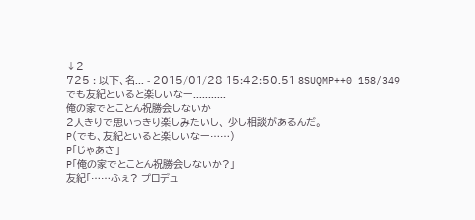↓2
725 : 以下、名... - 2015/01/28 15:42:50.51 8SUQMP++0 158/349でも友紀といると楽しいなー...........
俺の家でとことん祝勝会しないか
2人きりで思いっきり楽しみたいし、 少し相談があるんだ。
P(でも、友紀といると楽しいなー……)
P「じゃあさ」
P「俺の家でとことん祝勝会しないか?」
友紀「……ふぇ? プロデュ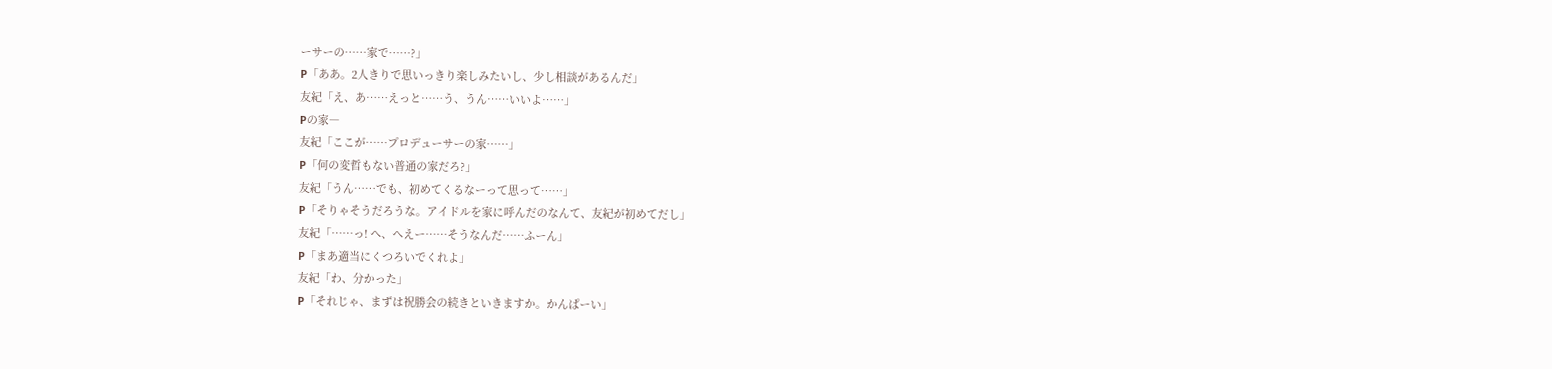ーサーの……家で……?」
P「ああ。2人きりで思いっきり楽しみたいし、少し相談があるんだ」
友紀「え、あ……えっと……う、うん……いいよ……」
Pの家―
友紀「ここが……プロデューサーの家……」
P「何の変哲もない普通の家だろ?」
友紀「うん……でも、初めてくるなーって思って……」
P「そりゃそうだろうな。アイドルを家に呼んだのなんて、友紀が初めてだし」
友紀「……っ! へ、へえー……そうなんだ……ふーん」
P「まあ適当にくつろいでくれよ」
友紀「わ、分かった」
P「それじゃ、まずは祝勝会の続きといきますか。かんぱーい」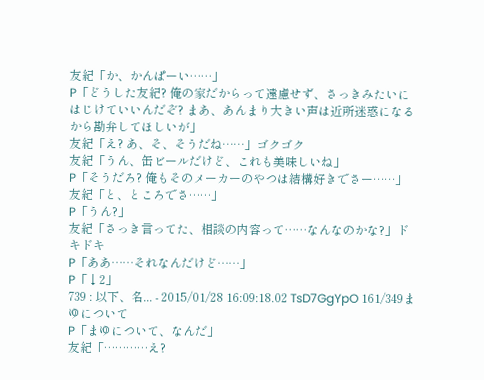友紀「か、かんぱーい……」
P「どうした友紀? 俺の家だからって遠慮せず、さっきみたいにはじけていいんだぞ? まあ、あんまり大きい声は近所迷惑になるから勘弁してほしいが」
友紀「え? あ、そ、そうだね……」ゴクゴク
友紀「うん、缶ビールだけど、これも美味しいね」
P「そうだろ? 俺もそのメーカーのやつは結構好きでさー……」
友紀「と、ところでさ……」
P「うん?」
友紀「さっき言ってた、相談の内容って……なんなのかな?」ドキドキ
P「ああ……それなんだけど……」
P「↓2」
739 : 以下、名... - 2015/01/28 16:09:18.02 TsD7GgYpO 161/349まゆについて
P「まゆについて、なんだ」
友紀「…………え?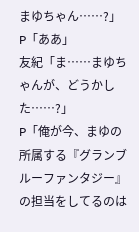まゆちゃん……?」
P「ああ」
友紀「ま……まゆちゃんが、どうかした……?」
P「俺が今、まゆの所属する『グランブルーファンタジー』の担当をしてるのは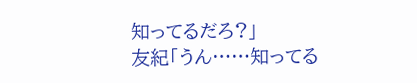知ってるだろ?」
友紀「うん……知ってる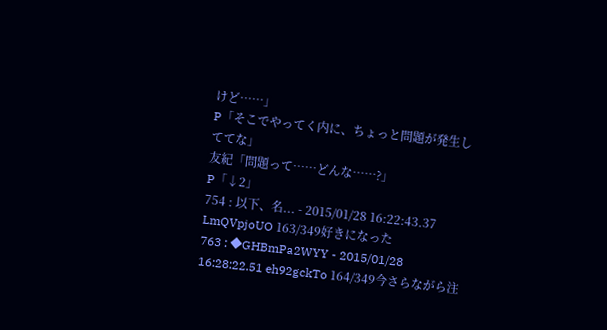けど……」
P「そこでやってく内に、ちょっと問題が発生しててな」
友紀「問題って……どんな……?」
P「↓2」
754 : 以下、名... - 2015/01/28 16:22:43.37 LmQVpjoUO 163/349好きになった
763 : ◆GHBmPa2WYY - 2015/01/28 16:28:22.51 eh92gckTo 164/349今さらながら注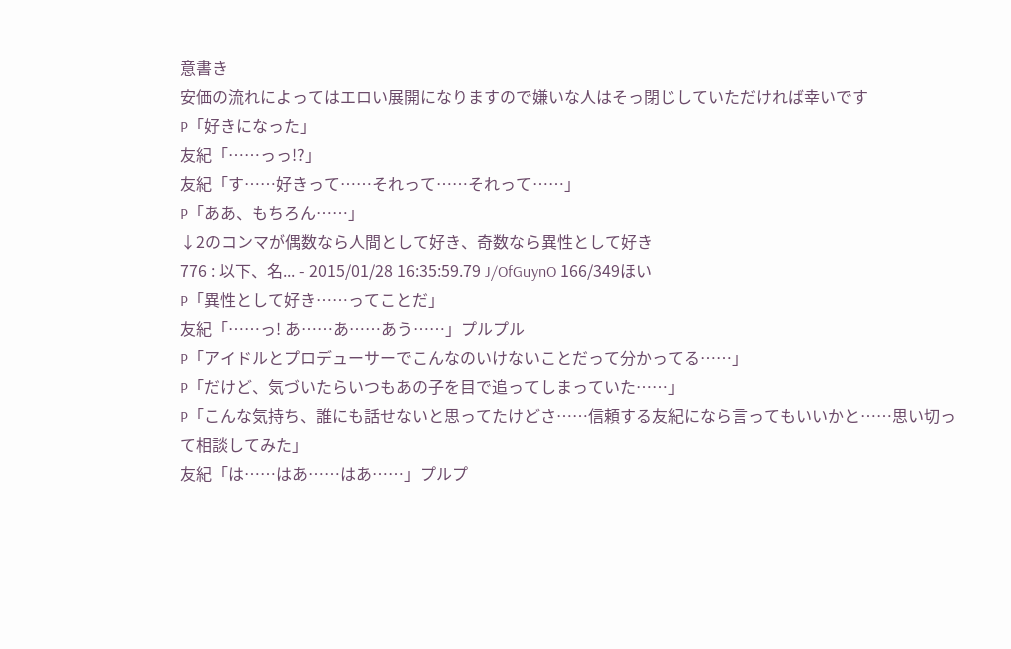意書き
安価の流れによってはエロい展開になりますので嫌いな人はそっ閉じしていただければ幸いです
P「好きになった」
友紀「……っっ!?」
友紀「す……好きって……それって……それって……」
P「ああ、もちろん……」
↓2のコンマが偶数なら人間として好き、奇数なら異性として好き
776 : 以下、名... - 2015/01/28 16:35:59.79 J/OfGuynO 166/349ほい
P「異性として好き……ってことだ」
友紀「……っ! あ……あ……あう……」プルプル
P「アイドルとプロデューサーでこんなのいけないことだって分かってる……」
P「だけど、気づいたらいつもあの子を目で追ってしまっていた……」
P「こんな気持ち、誰にも話せないと思ってたけどさ……信頼する友紀になら言ってもいいかと……思い切って相談してみた」
友紀「は……はあ……はあ……」プルプ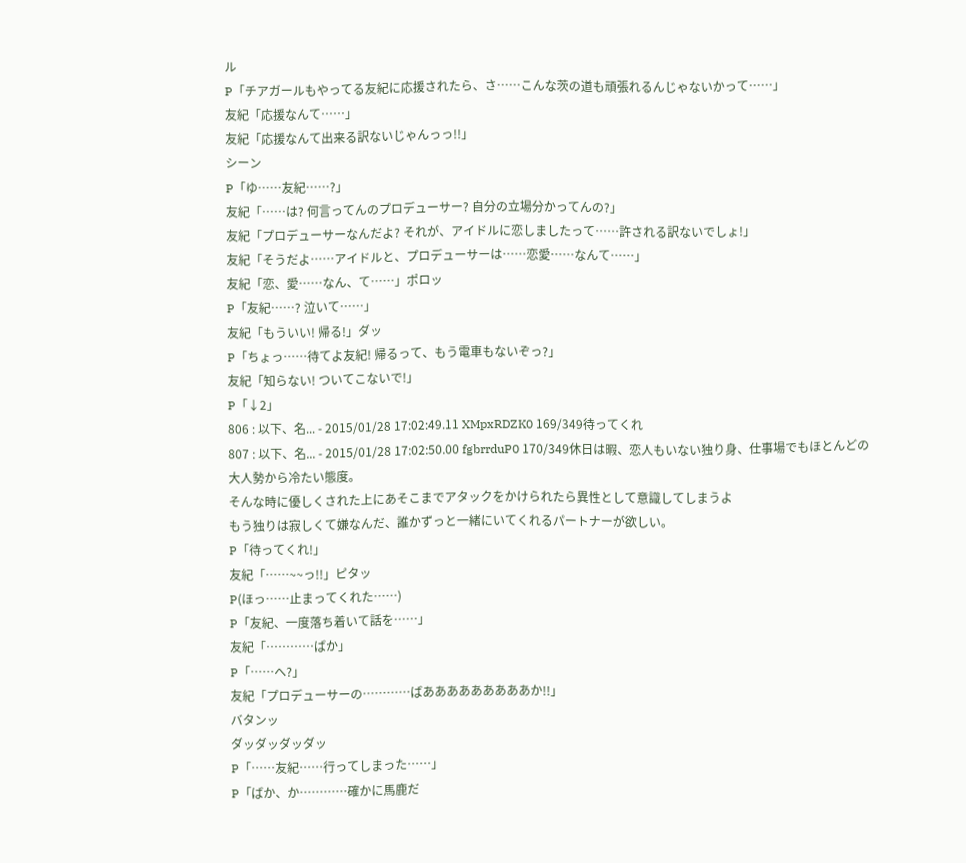ル
P「チアガールもやってる友紀に応援されたら、さ……こんな茨の道も頑張れるんじゃないかって……」
友紀「応援なんて……」
友紀「応援なんて出来る訳ないじゃんっっ!!」
シーン
P「ゆ……友紀……?」
友紀「……は? 何言ってんのプロデューサー? 自分の立場分かってんの?」
友紀「プロデューサーなんだよ? それが、アイドルに恋しましたって……許される訳ないでしょ!」
友紀「そうだよ……アイドルと、プロデューサーは……恋愛……なんて……」
友紀「恋、愛……なん、て……」ポロッ
P「友紀……? 泣いて……」
友紀「もういい! 帰る!」ダッ
P「ちょっ……待てよ友紀! 帰るって、もう電車もないぞっ?」
友紀「知らない! ついてこないで!」
P「↓2」
806 : 以下、名... - 2015/01/28 17:02:49.11 XMpxRDZK0 169/349待ってくれ
807 : 以下、名... - 2015/01/28 17:02:50.00 fgbrrduP0 170/349休日は暇、恋人もいない独り身、仕事場でもほとんどの大人勢から冷たい態度。
そんな時に優しくされた上にあそこまでアタックをかけられたら異性として意識してしまうよ
もう独りは寂しくて嫌なんだ、誰かずっと一緒にいてくれるパートナーが欲しい。
P「待ってくれ!」
友紀「……~~っ!!」ピタッ
P(ほっ……止まってくれた……)
P「友紀、一度落ち着いて話を……」
友紀「…………ばか」
P「……へ?」
友紀「プロデューサーの…………ばあああああああああか!!」
バタンッ
ダッダッダッダッ
P「……友紀……行ってしまった……」
P「ばか、か…………確かに馬鹿だ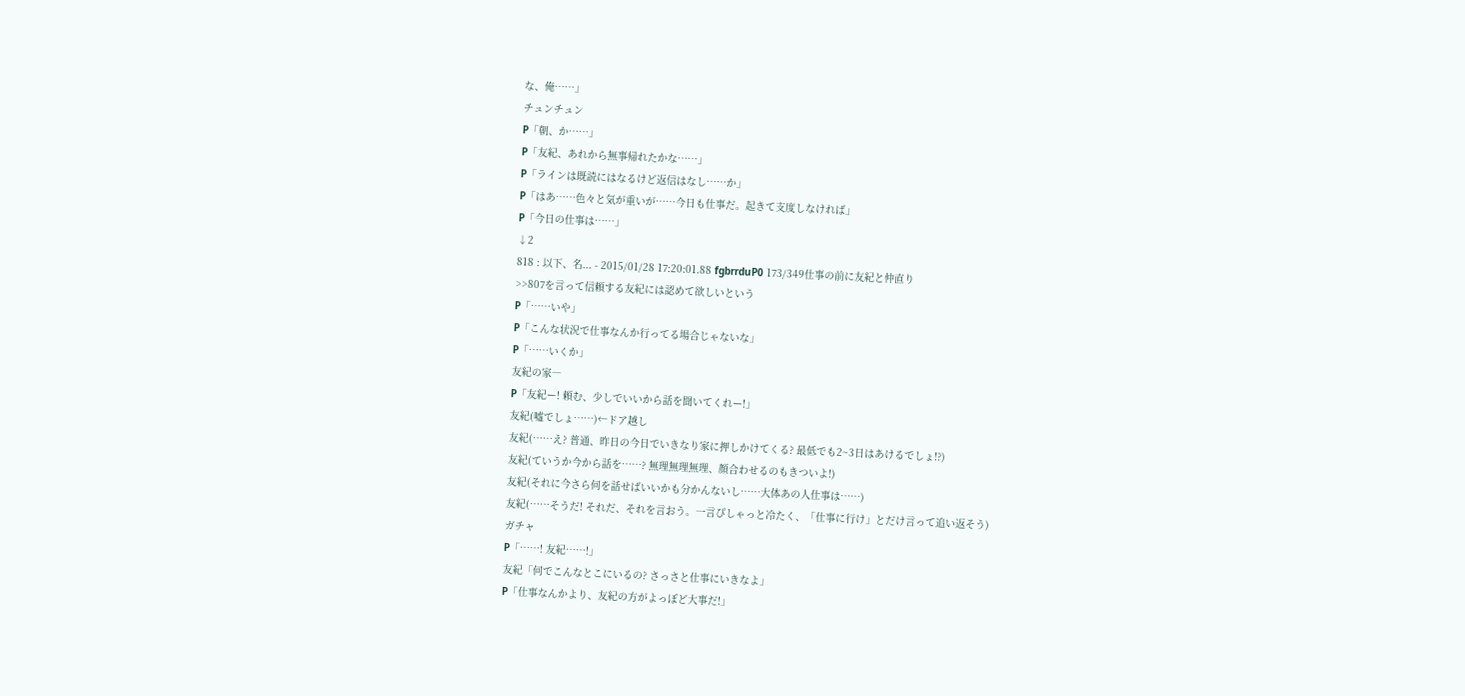な、俺……」
チュンチュン
P「朝、か……」
P「友紀、あれから無事帰れたかな……」
P「ラインは既読にはなるけど返信はなし……か」
P「はあ……色々と気が重いが……今日も仕事だ。起きて支度しなければ」
P「今日の仕事は……」
↓2
818 : 以下、名... - 2015/01/28 17:20:01.88 fgbrrduP0 173/349仕事の前に友紀と仲直り
>>807を言って信頼する友紀には認めて欲しいという
P「……いや」
P「こんな状況で仕事なんか行ってる場合じゃないな」
P「……いくか」
友紀の家―
P「友紀ー! 頼む、少しでいいから話を聞いてくれー!」
友紀(嘘でしょ……)←ドア越し
友紀(……え? 普通、昨日の今日でいきなり家に押しかけてくる? 最低でも2~3日はあけるでしょ!?)
友紀(ていうか今から話を……? 無理無理無理、顔合わせるのもきついよ!)
友紀(それに今さら何を話せばいいかも分かんないし……大体あの人仕事は……)
友紀(……そうだ! それだ、それを言おう。一言ぴしゃっと冷たく、「仕事に行け」とだけ言って追い返そう)
ガチャ
P「……! 友紀……!」
友紀「何でこんなとこにいるの? さっさと仕事にいきなよ」
P「仕事なんかより、友紀の方がよっぽど大事だ!」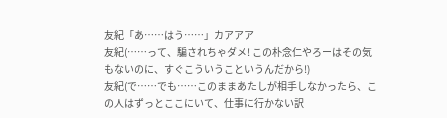友紀「あ……はう……」カアアア
友紀(……って、騙されちゃダメ! この朴念仁やろーはその気もないのに、すぐこういうこというんだから!)
友紀(で……でも……このままあたしが相手しなかったら、この人はずっとここにいて、仕事に行かない訳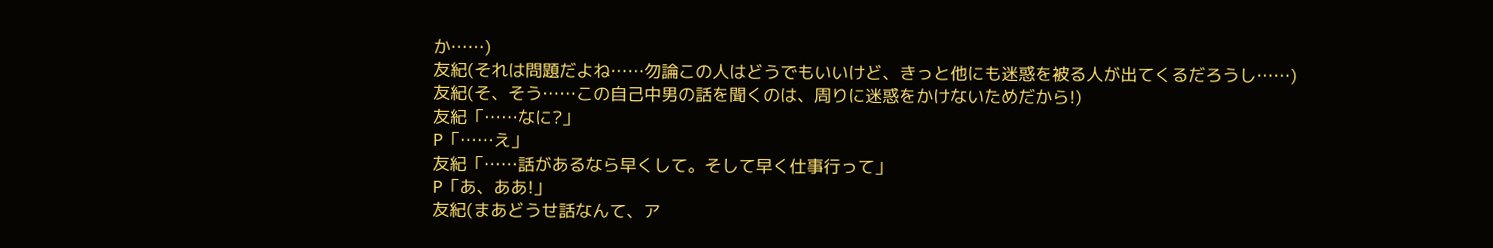か……)
友紀(それは問題だよね……勿論この人はどうでもいいけど、きっと他にも迷惑を被る人が出てくるだろうし……)
友紀(そ、そう……この自己中男の話を聞くのは、周りに迷惑をかけないためだから!)
友紀「……なに?」
P「……え」
友紀「……話があるなら早くして。そして早く仕事行って」
P「あ、ああ!」
友紀(まあどうせ話なんて、ア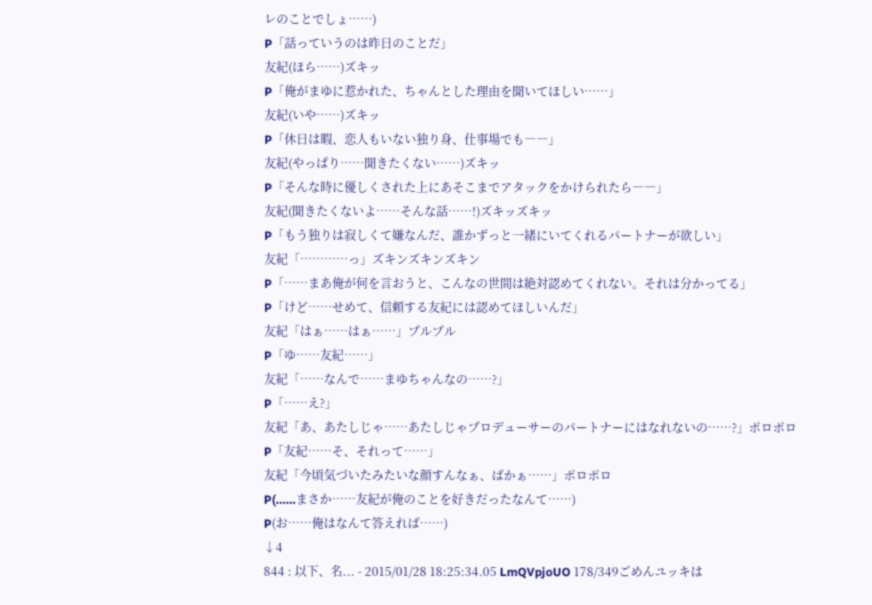レのことでしょ……)
P「話っていうのは昨日のことだ」
友紀(ほら……)ズキッ
P「俺がまゆに惹かれた、ちゃんとした理由を聞いてほしい……」
友紀(いや……)ズキッ
P「休日は暇、恋人もいない独り身、仕事場でも――」
友紀(やっぱり……聞きたくない……)ズキッ
P「そんな時に優しくされた上にあそこまでアタックをかけられたら――」
友紀(聞きたくないよ……そんな話……!)ズキッズキッ
P「もう独りは寂しくて嫌なんだ、誰かずっと一緒にいてくれるパートナーが欲しい」
友紀「…………っ」ズキンズキンズキン
P「……まあ俺が何を言おうと、こんなの世間は絶対認めてくれない。それは分かってる」
P「けど……せめて、信頼する友紀には認めてほしいんだ」
友紀「はぁ……はぁ……」プルプル
P「ゆ……友紀……」
友紀「……なんで……まゆちゃんなの……?」
P「……え?」
友紀「あ、あたしじゃ……あたしじゃプロデューサーのパートナーにはなれないの……?」ポロポロ
P「友紀……そ、それって……」
友紀「今頃気づいたみたいな顔すんなぁ、ばかぁ……」ポロポロ
P(……まさか……友紀が俺のことを好きだったなんて……)
P(お……俺はなんて答えれば……)
↓4
844 : 以下、名... - 2015/01/28 18:25:34.05 LmQVpjoUO 178/349ごめんユッキは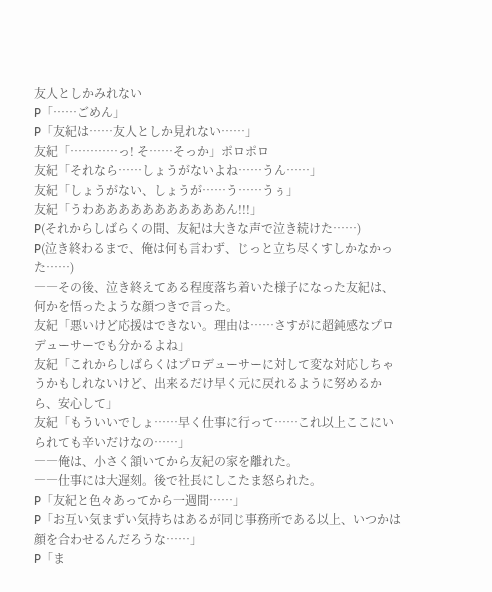友人としかみれない
P「……ごめん」
P「友紀は……友人としか見れない……」
友紀「…………っ! そ……そっか」ポロポロ
友紀「それなら……しょうがないよね……うん……」
友紀「しょうがない、しょうが……う……うぅ」
友紀「うわあああああああああああん!!!」
P(それからしばらくの間、友紀は大きな声で泣き続けた……)
P(泣き終わるまで、俺は何も言わず、じっと立ち尽くすしかなかった……)
――その後、泣き終えてある程度落ち着いた様子になった友紀は、何かを悟ったような顔つきで言った。
友紀「悪いけど応援はできない。理由は……さすがに超鈍感なプロデューサーでも分かるよね」
友紀「これからしばらくはプロデューサーに対して変な対応しちゃうかもしれないけど、出来るだけ早く元に戻れるように努めるから、安心して」
友紀「もういいでしょ……早く仕事に行って……これ以上ここにいられても辛いだけなの……」
――俺は、小さく頷いてから友紀の家を離れた。
――仕事には大遅刻。後で社長にしこたま怒られた。
P「友紀と色々あってから一週間……」
P「お互い気まずい気持ちはあるが同じ事務所である以上、いつかは顔を合わせるんだろうな……」
P「ま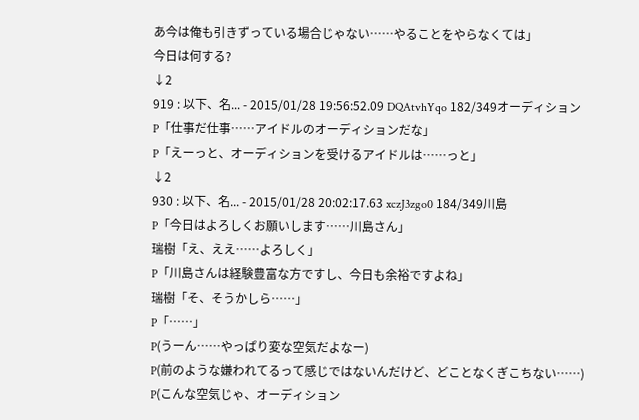あ今は俺も引きずっている場合じゃない……やることをやらなくては」
今日は何する?
↓2
919 : 以下、名... - 2015/01/28 19:56:52.09 DQAtvhYqo 182/349オーディション
P「仕事だ仕事……アイドルのオーディションだな」
P「えーっと、オーディションを受けるアイドルは……っと」
↓2
930 : 以下、名... - 2015/01/28 20:02:17.63 xczJ3zgo0 184/349川島
P「今日はよろしくお願いします……川島さん」
瑞樹「え、ええ……よろしく」
P「川島さんは経験豊富な方ですし、今日も余裕ですよね」
瑞樹「そ、そうかしら……」
P「……」
P(うーん……やっぱり変な空気だよなー)
P(前のような嫌われてるって感じではないんだけど、どことなくぎこちない……)
P(こんな空気じゃ、オーディション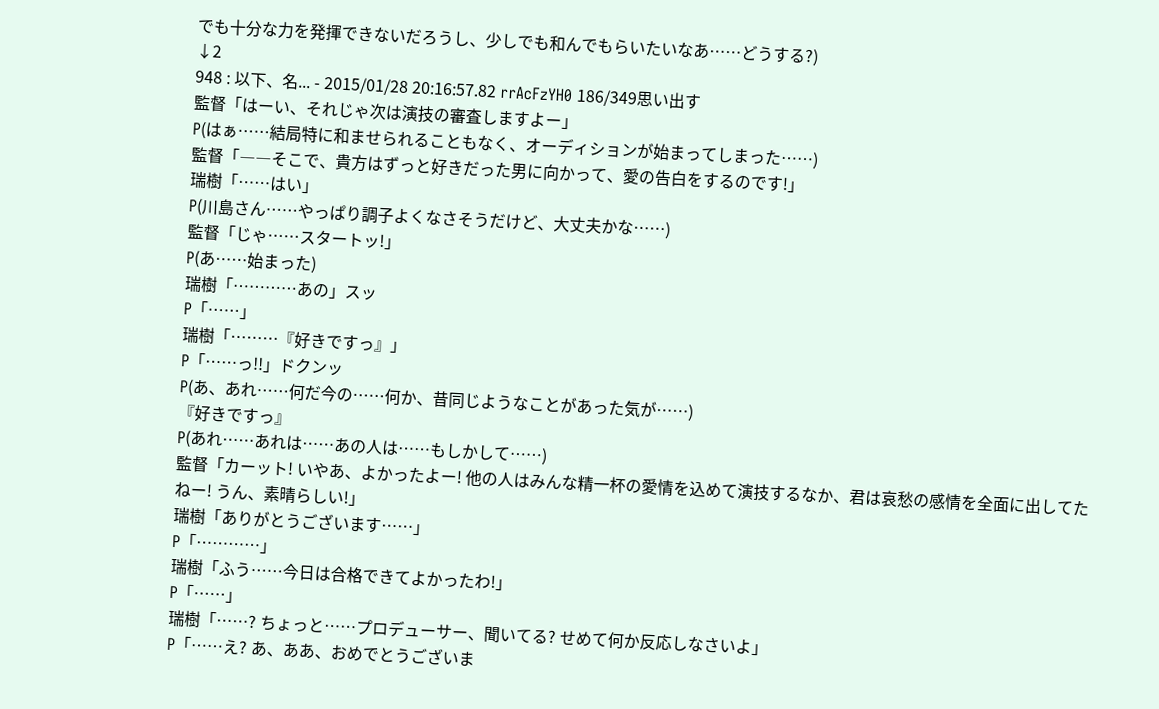でも十分な力を発揮できないだろうし、少しでも和んでもらいたいなあ……どうする?)
↓2
948 : 以下、名... - 2015/01/28 20:16:57.82 rrAcFzYH0 186/349思い出す
監督「はーい、それじゃ次は演技の審査しますよー」
P(はぁ……結局特に和ませられることもなく、オーディションが始まってしまった……)
監督「――そこで、貴方はずっと好きだった男に向かって、愛の告白をするのです!」
瑞樹「……はい」
P(川島さん……やっぱり調子よくなさそうだけど、大丈夫かな……)
監督「じゃ……スタートッ!」
P(あ……始まった)
瑞樹「…………あの」スッ
P「……」
瑞樹「………『好きですっ』」
P「……っ!!」ドクンッ
P(あ、あれ……何だ今の……何か、昔同じようなことがあった気が……)
『好きですっ』
P(あれ……あれは……あの人は……もしかして……)
監督「カーット! いやあ、よかったよー! 他の人はみんな精一杯の愛情を込めて演技するなか、君は哀愁の感情を全面に出してたねー! うん、素晴らしい!」
瑞樹「ありがとうございます……」
P「…………」
瑞樹「ふう……今日は合格できてよかったわ!」
P「……」
瑞樹「……? ちょっと……プロデューサー、聞いてる? せめて何か反応しなさいよ」
P「……え? あ、ああ、おめでとうございま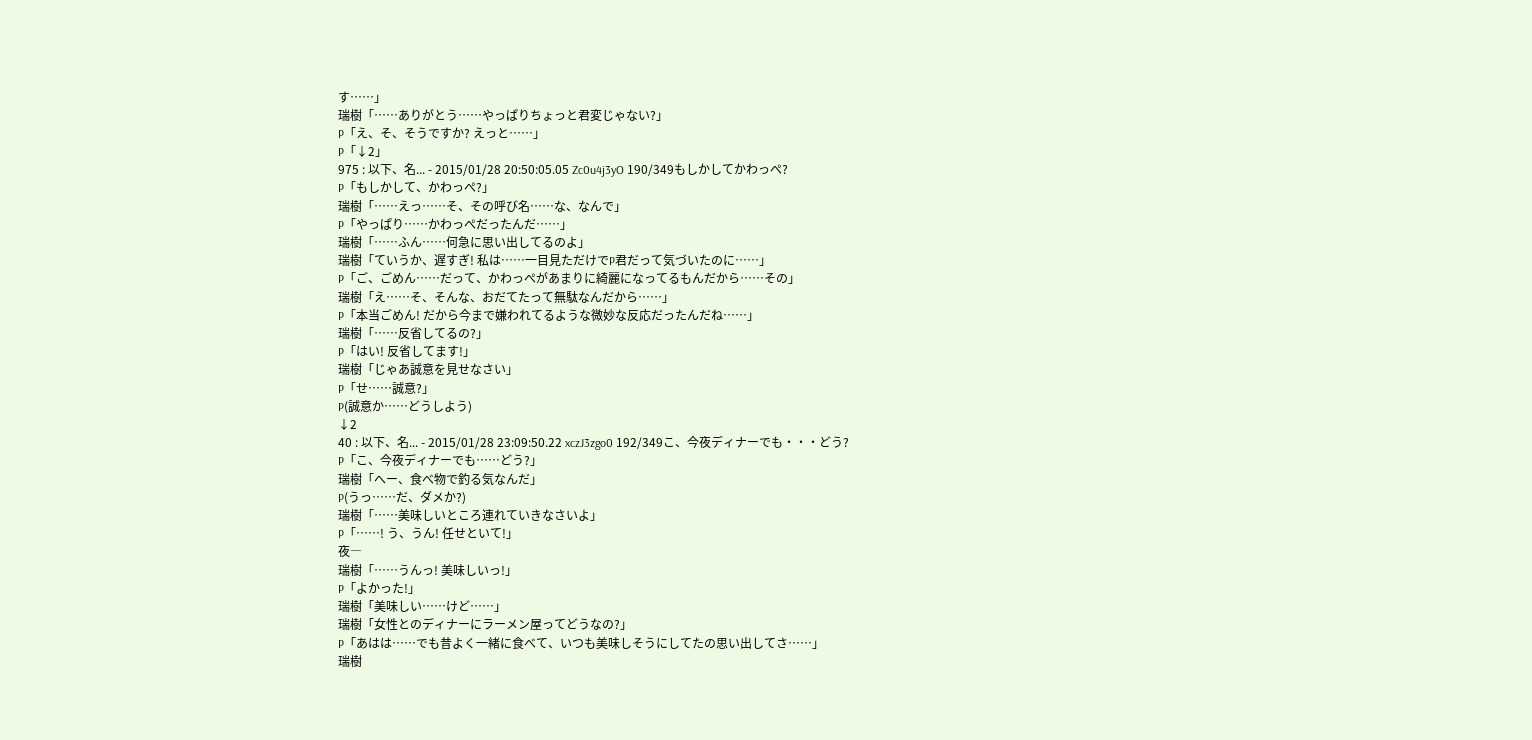す……」
瑞樹「……ありがとう……やっぱりちょっと君変じゃない?」
P「え、そ、そうですか? えっと……」
P「↓2」
975 : 以下、名... - 2015/01/28 20:50:05.05 Zc0u4j3yO 190/349もしかしてかわっぺ?
P「もしかして、かわっぺ?」
瑞樹「……えっ……そ、その呼び名……な、なんで」
P「やっぱり……かわっぺだったんだ……」
瑞樹「……ふん……何急に思い出してるのよ」
瑞樹「ていうか、遅すぎ! 私は……一目見ただけでP君だって気づいたのに……」
P「ご、ごめん……だって、かわっぺがあまりに綺麗になってるもんだから……その」
瑞樹「え……そ、そんな、おだてたって無駄なんだから……」
P「本当ごめん! だから今まで嫌われてるような微妙な反応だったんだね……」
瑞樹「……反省してるの?」
P「はい! 反省してます!」
瑞樹「じゃあ誠意を見せなさい」
P「せ……誠意?」
P(誠意か……どうしよう)
↓2
40 : 以下、名... - 2015/01/28 23:09:50.22 xczJ3zgo0 192/349こ、今夜ディナーでも・・・どう?
P「こ、今夜ディナーでも……どう?」
瑞樹「へー、食べ物で釣る気なんだ」
P(うっ……だ、ダメか?)
瑞樹「……美味しいところ連れていきなさいよ」
P「……! う、うん! 任せといて!」
夜―
瑞樹「……うんっ! 美味しいっ!」
P「よかった!」
瑞樹「美味しい……けど……」
瑞樹「女性とのディナーにラーメン屋ってどうなの?」
P「あはは……でも昔よく一緒に食べて、いつも美味しそうにしてたの思い出してさ……」
瑞樹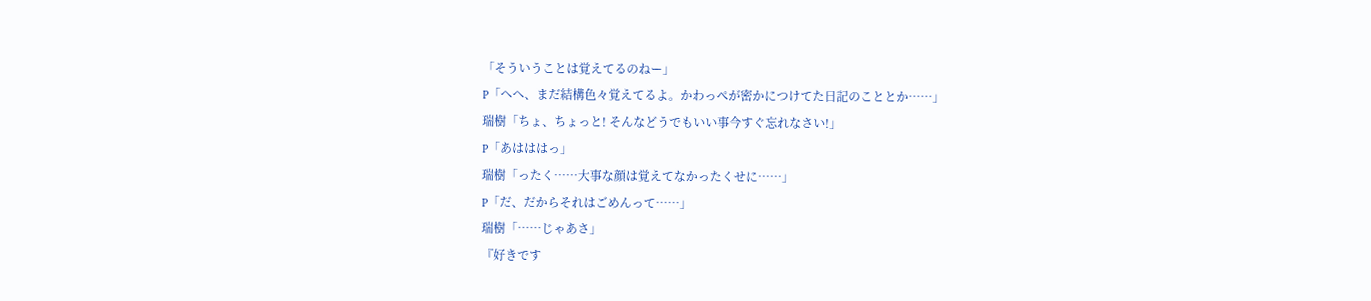「そういうことは覚えてるのねー」
P「へへ、まだ結構色々覚えてるよ。かわっぺが密かにつけてた日記のこととか……」
瑞樹「ちょ、ちょっと! そんなどうでもいい事今すぐ忘れなさい!」
P「あはははっ」
瑞樹「ったく……大事な顔は覚えてなかったくせに……」
P「だ、だからそれはごめんって……」
瑞樹「……じゃあさ」
『好きです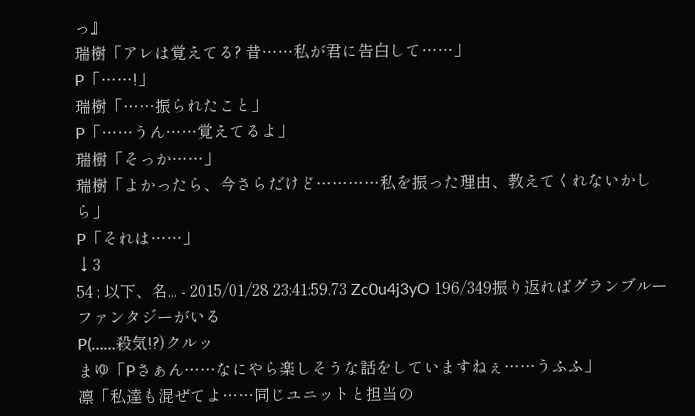っ』
瑞樹「アレは覚えてる? 昔……私が君に告白して……」
P「……!」
瑞樹「……振られたこと」
P「……うん……覚えてるよ」
瑞樹「そっか……」
瑞樹「よかったら、今さらだけど…………私を振った理由、教えてくれないかしら」
P「それは……」
↓3
54 : 以下、名... - 2015/01/28 23:41:59.73 Zc0u4j3yO 196/349振り返ればグランブルーファンタジーがいる
P(……殺気!?)クルッ
まゆ「Pさぁん……なにやら楽しそうな話をしていますねぇ……うふふ」
凛「私達も混ぜてよ……同じユニットと担当の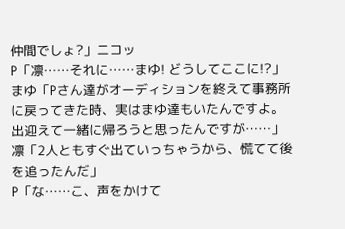仲間でしょ?」ニコッ
P「凛……それに……まゆ! どうしてここに!?」
まゆ「Pさん達がオーディションを終えて事務所に戻ってきた時、実はまゆ達もいたんですよ。出迎えて一緒に帰ろうと思ったんですが……」
凛「2人ともすぐ出ていっちゃうから、慌てて後を追ったんだ」
P「な……こ、声をかけて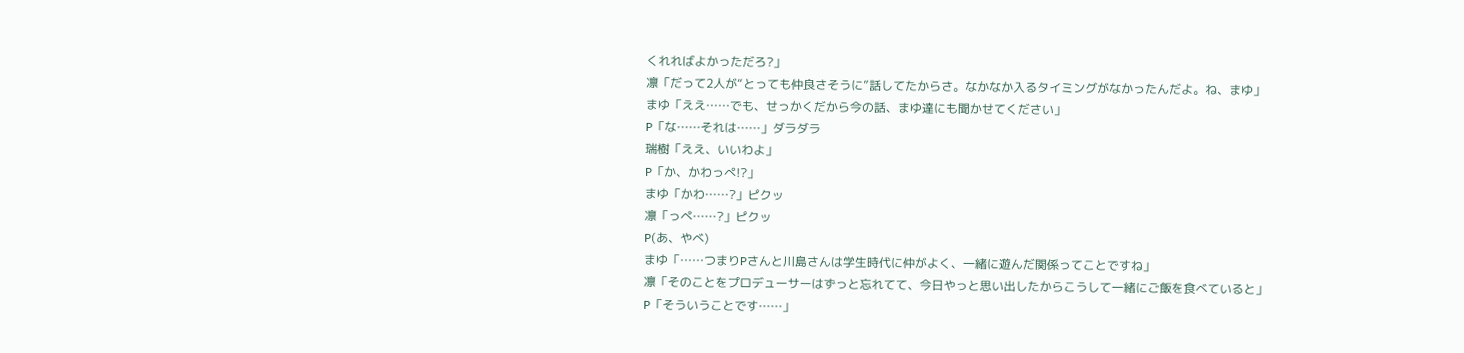くれればよかっただろ?」
凛「だって2人が“とっても仲良さそうに”話してたからさ。なかなか入るタイミングがなかったんだよ。ね、まゆ」
まゆ「ええ……でも、せっかくだから今の話、まゆ達にも聞かせてください」
P「な……それは……」ダラダラ
瑞樹「ええ、いいわよ」
P「か、かわっぺ!?」
まゆ「かわ……?」ピクッ
凛「っぺ……?」ピクッ
P(あ、やべ)
まゆ「……つまりPさんと川島さんは学生時代に仲がよく、一緒に遊んだ関係ってことですね」
凛「そのことをプロデューサーはずっと忘れてて、今日やっと思い出したからこうして一緒にご飯を食べていると」
P「そういうことです……」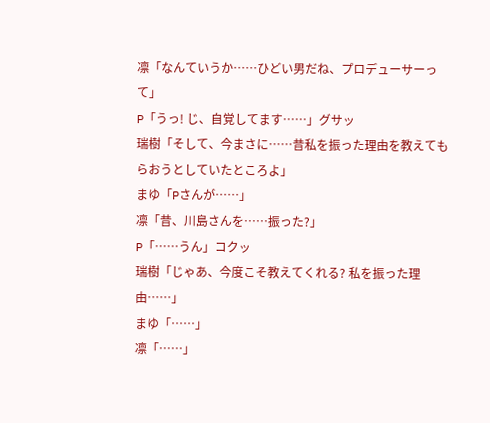凛「なんていうか……ひどい男だね、プロデューサーって」
P「うっ! じ、自覚してます……」グサッ
瑞樹「そして、今まさに……昔私を振った理由を教えてもらおうとしていたところよ」
まゆ「Pさんが……」
凛「昔、川島さんを……振った?」
P「……うん」コクッ
瑞樹「じゃあ、今度こそ教えてくれる? 私を振った理由……」
まゆ「……」
凛「……」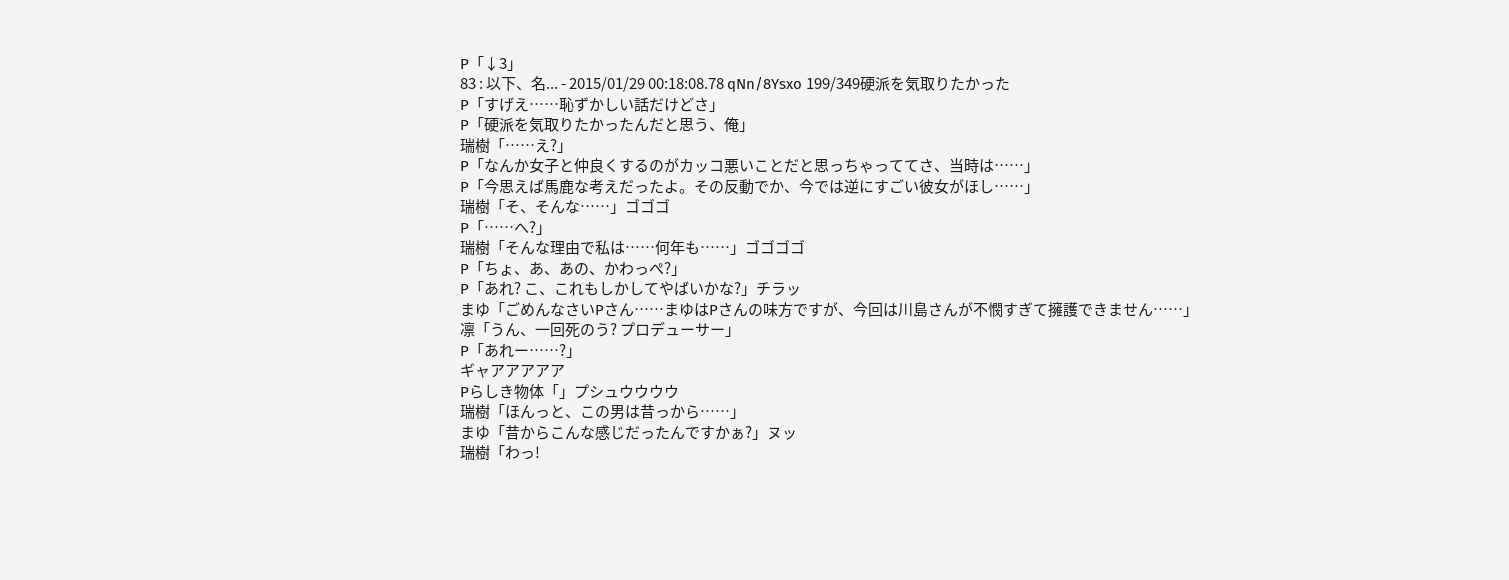P「↓3」
83 : 以下、名... - 2015/01/29 00:18:08.78 qNn/8Ysxo 199/349硬派を気取りたかった
P「すげえ……恥ずかしい話だけどさ」
P「硬派を気取りたかったんだと思う、俺」
瑞樹「……え?」
P「なんか女子と仲良くするのがカッコ悪いことだと思っちゃっててさ、当時は……」
P「今思えば馬鹿な考えだったよ。その反動でか、今では逆にすごい彼女がほし……」
瑞樹「そ、そんな……」ゴゴゴ
P「……へ?」
瑞樹「そんな理由で私は……何年も……」ゴゴゴゴ
P「ちょ、あ、あの、かわっぺ?」
P「あれ? こ、これもしかしてやばいかな?」チラッ
まゆ「ごめんなさいPさん……まゆはPさんの味方ですが、今回は川島さんが不憫すぎて擁護できません……」
凛「うん、一回死のう? プロデューサー」
P「あれー……?」
ギャアアアアア
Pらしき物体「」プシュウウウウ
瑞樹「ほんっと、この男は昔っから……」
まゆ「昔からこんな感じだったんですかぁ?」ヌッ
瑞樹「わっ!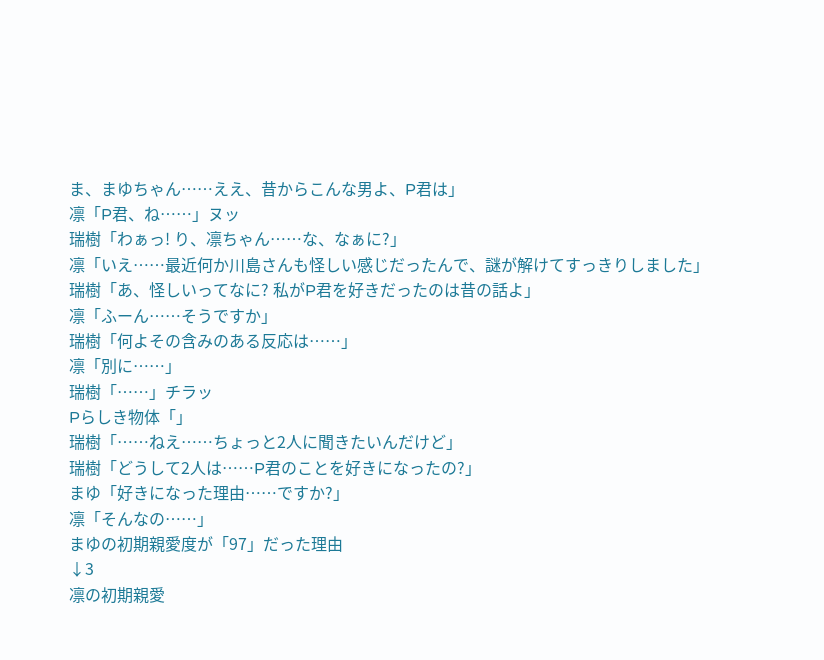ま、まゆちゃん……ええ、昔からこんな男よ、P君は」
凛「P君、ね……」ヌッ
瑞樹「わぁっ! り、凛ちゃん……な、なぁに?」
凛「いえ……最近何か川島さんも怪しい感じだったんで、謎が解けてすっきりしました」
瑞樹「あ、怪しいってなに? 私がP君を好きだったのは昔の話よ」
凛「ふーん……そうですか」
瑞樹「何よその含みのある反応は……」
凛「別に……」
瑞樹「……」チラッ
Pらしき物体「」
瑞樹「……ねえ……ちょっと2人に聞きたいんだけど」
瑞樹「どうして2人は……P君のことを好きになったの?」
まゆ「好きになった理由……ですか?」
凛「そんなの……」
まゆの初期親愛度が「97」だった理由
↓3
凛の初期親愛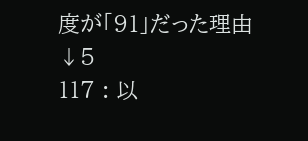度が「91」だった理由
↓5
117 : 以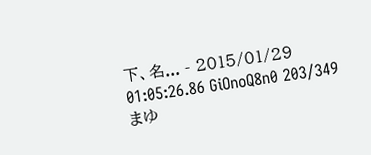下、名... - 2015/01/29 01:05:26.86 GiOnoQ8n0 203/349まゆ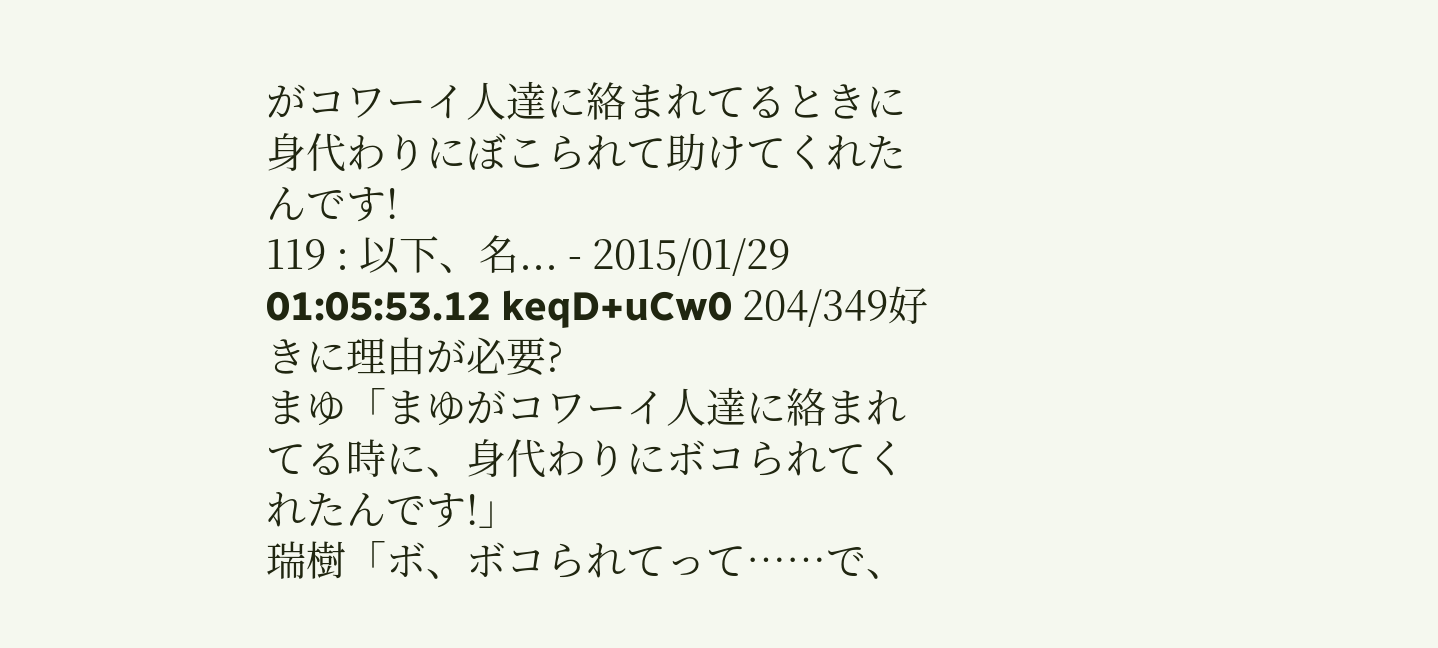がコワーイ人達に絡まれてるときに身代わりにぼこられて助けてくれたんです!
119 : 以下、名... - 2015/01/29 01:05:53.12 keqD+uCw0 204/349好きに理由が必要?
まゆ「まゆがコワーイ人達に絡まれてる時に、身代わりにボコられてくれたんです!」
瑞樹「ボ、ボコられてって……で、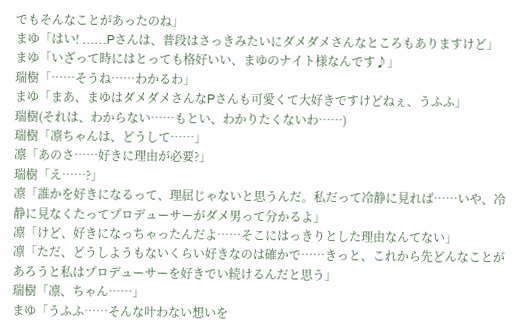でもそんなことがあったのね」
まゆ「はい! ……Pさんは、普段はさっきみたいにダメダメさんなところもありますけど」
まゆ「いざって時にはとっても格好いい、まゆのナイト様なんです♪」
瑞樹「……そうね……わかるわ」
まゆ「まあ、まゆはダメダメさんなPさんも可愛くて大好きですけどねぇ、うふふ」
瑞樹(それは、わからない……もとい、わかりたくないわ……)
瑞樹「凛ちゃんは、どうして……」
凛「あのさ……好きに理由が必要?」
瑞樹「え……?」
凛「誰かを好きになるって、理屈じゃないと思うんだ。私だって冷静に見れば……いや、冷静に見なくたってプロデューサーがダメ男って分かるよ」
凛「けど、好きになっちゃったんだよ……そこにはっきりとした理由なんてない」
凛「ただ、どうしようもないくらい好きなのは確かで……きっと、これから先どんなことがあろうと私はプロデューサーを好きでい続けるんだと思う」
瑞樹「凛、ちゃん……」
まゆ「うふふ……そんな叶わない想いを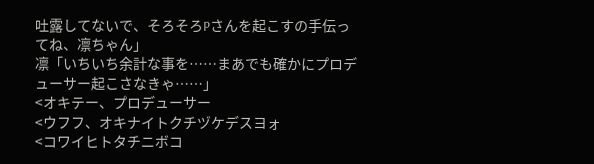吐露してないで、そろそろPさんを起こすの手伝ってね、凛ちゃん」
凛「いちいち余計な事を……まあでも確かにプロデューサー起こさなきゃ……」
<オキテー、プロデューサー
<ウフフ、オキナイトクチヅケデスヨォ
<コワイヒトタチニボコ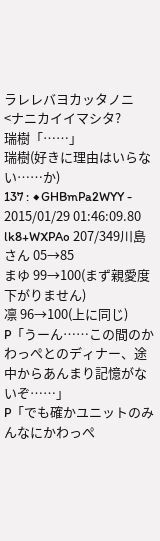ラレレバヨカッタノニ
<ナニカイイマシタ?
瑞樹「……」
瑞樹(好きに理由はいらない……か)
137 : ◆GHBmPa2WYY - 2015/01/29 01:46:09.80 lk8+WXPAo 207/349川島さん 05→85
まゆ 99→100(まず親愛度下がりません)
凛 96→100(上に同じ)
P「うーん……この間のかわっぺとのディナー、途中からあんまり記憶がないぞ……」
P「でも確かユニットのみんなにかわっぺ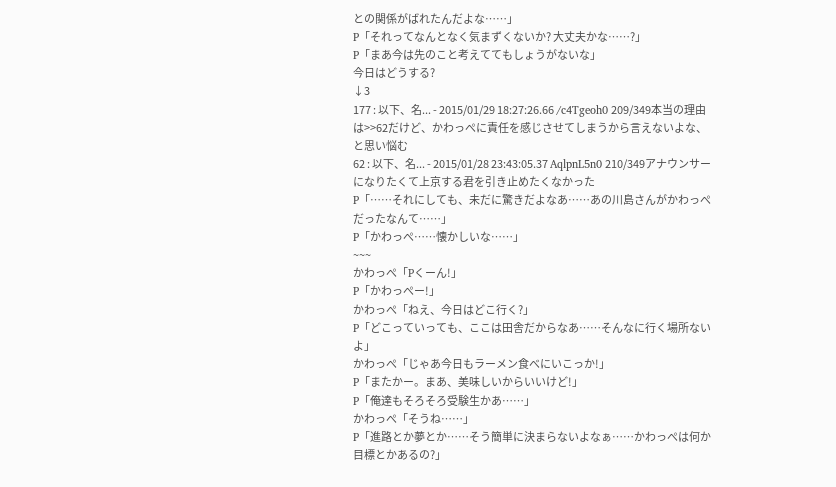との関係がばれたんだよな……」
P「それってなんとなく気まずくないか? 大丈夫かな……?」
P「まあ今は先のこと考えててもしょうがないな」
今日はどうする?
↓3
177 : 以下、名... - 2015/01/29 18:27:26.66 /c4Tgeoh0 209/349本当の理由は>>62だけど、かわっぺに責任を感じさせてしまうから言えないよな、と思い悩む
62 : 以下、名... - 2015/01/28 23:43:05.37 AqlpnL5n0 210/349アナウンサーになりたくて上京する君を引き止めたくなかった
P「……それにしても、未だに驚きだよなあ……あの川島さんがかわっぺだったなんて……」
P「かわっぺ……懐かしいな……」
~~~
かわっぺ「Pくーん!」
P「かわっぺー!」
かわっぺ「ねえ、今日はどこ行く?」
P「どこっていっても、ここは田舎だからなあ……そんなに行く場所ないよ」
かわっぺ「じゃあ今日もラーメン食べにいこっか!」
P「またかー。まあ、美味しいからいいけど!」
P「俺達もそろそろ受験生かあ……」
かわっぺ「そうね……」
P「進路とか夢とか……そう簡単に決まらないよなぁ……かわっぺは何か目標とかあるの?」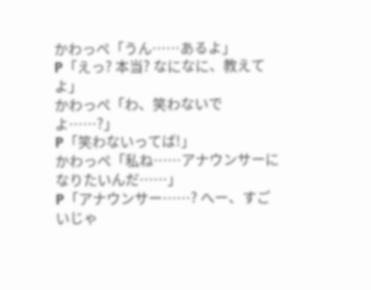かわっぺ「うん……あるよ」
P「えっ? 本当? なになに、教えてよ」
かわっぺ「わ、笑わないでよ……?」
P「笑わないってば!」
かわっぺ「私ね……アナウンサーになりたいんだ……」
P「アナウンサー……? へー、すごいじゃ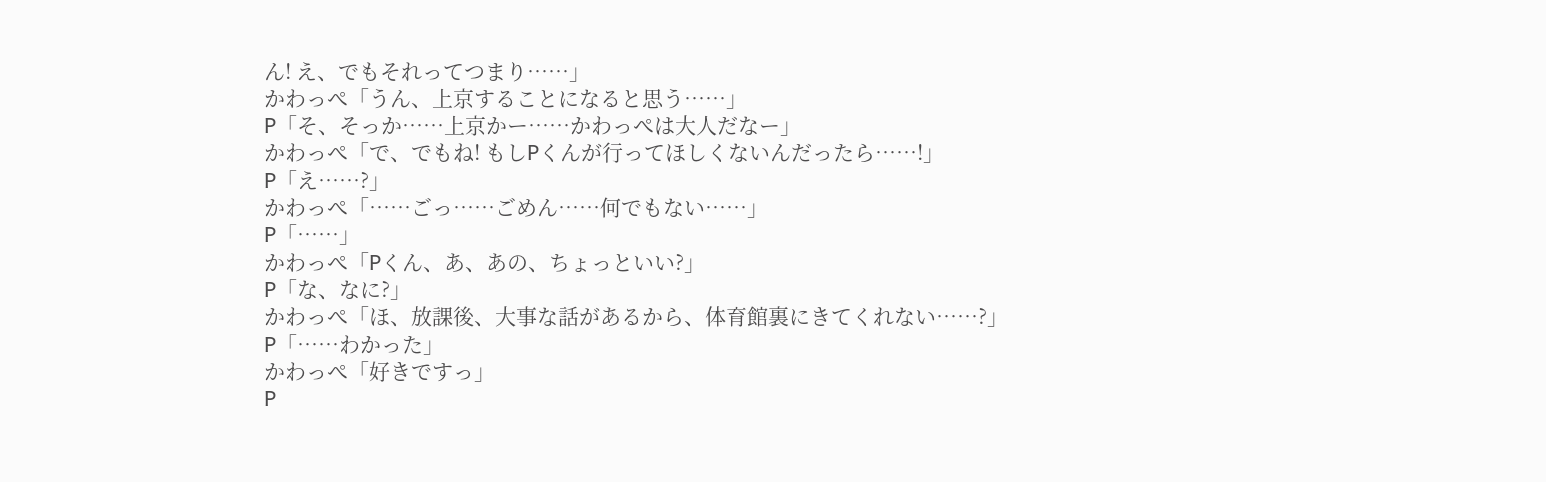ん! え、でもそれってつまり……」
かわっぺ「うん、上京することになると思う……」
P「そ、そっか……上京かー……かわっぺは大人だなー」
かわっぺ「で、でもね! もしPくんが行ってほしくないんだったら……!」
P「え……?」
かわっぺ「……ごっ……ごめん……何でもない……」
P「……」
かわっぺ「Pくん、あ、あの、ちょっといい?」
P「な、なに?」
かわっぺ「ほ、放課後、大事な話があるから、体育館裏にきてくれない……?」
P「……わかった」
かわっぺ「好きですっ」
P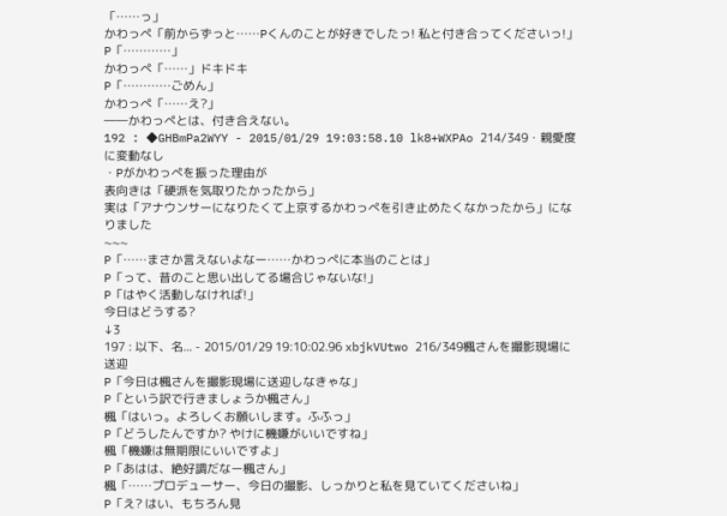「……っ」
かわっぺ「前からずっと……Pくんのことが好きでしたっ! 私と付き合ってくださいっ!」
P「…………」
かわっぺ「……」ドキドキ
P「…………ごめん」
かわっぺ「……え?」
――かわっぺとは、付き合えない。
192 : ◆GHBmPa2WYY - 2015/01/29 19:03:58.10 lk8+WXPAo 214/349・親愛度に変動なし
・Pがかわっぺを振った理由が
表向きは「硬派を気取りたかったから」
実は「アナウンサーになりたくて上京するかわっぺを引き止めたくなかったから」になりました
~~~
P「……まさか言えないよなー……かわっぺに本当のことは」
P「って、昔のこと思い出してる場合じゃないな!」
P「はやく活動しなければ!」
今日はどうする?
↓3
197 : 以下、名... - 2015/01/29 19:10:02.96 xbjkVUtwo 216/349楓さんを撮影現場に送迎
P「今日は楓さんを撮影現場に送迎しなきゃな」
P「という訳で行きましょうか楓さん」
楓「はいっ。よろしくお願いします。ふふっ」
P「どうしたんですか? やけに機嫌がいいですね」
楓「機嫌は無期限にいいですよ」
P「あはは、絶好調だなー楓さん」
楓「……プロデューサー、今日の撮影、しっかりと私を見ていてくださいね」
P「え? はい、もちろん見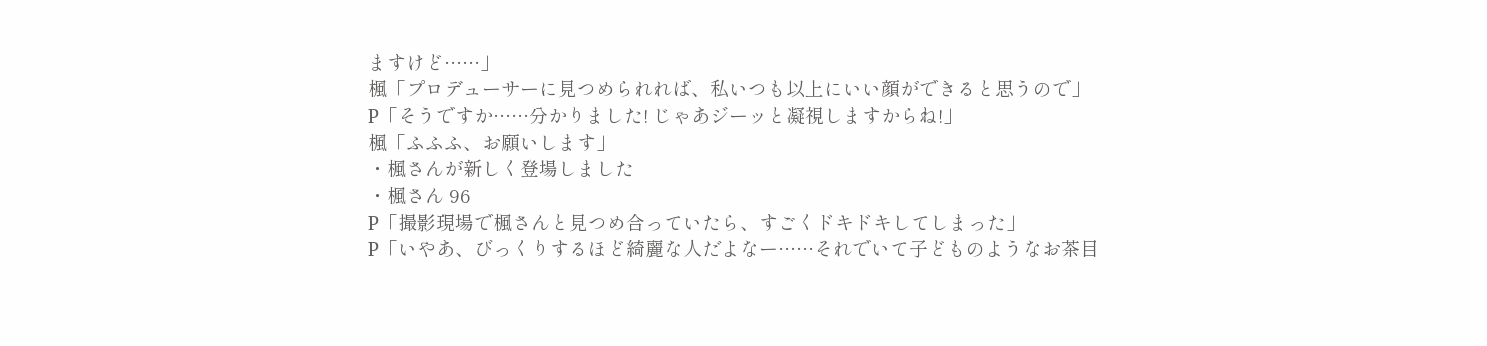ますけど……」
楓「プロデューサーに見つめられれば、私いつも以上にいい顔ができると思うので」
P「そうですか……分かりました! じゃあジーッと凝視しますからね!」
楓「ふふふ、お願いします」
・楓さんが新しく登場しました
・楓さん 96
P「撮影現場で楓さんと見つめ合っていたら、すごくドキドキしてしまった」
P「いやあ、びっくりするほど綺麗な人だよなー……それでいて子どものようなお茶目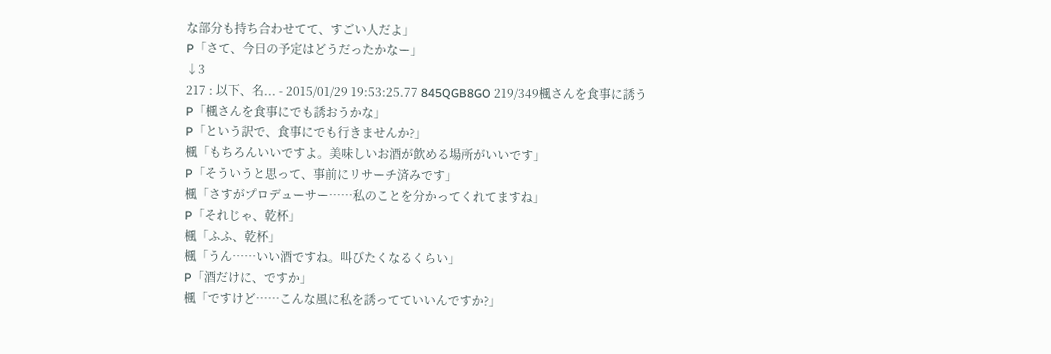な部分も持ち合わせてて、すごい人だよ」
P「さて、今日の予定はどうだったかなー」
↓3
217 : 以下、名... - 2015/01/29 19:53:25.77 845QGB8GO 219/349楓さんを食事に誘う
P「楓さんを食事にでも誘おうかな」
P「という訳で、食事にでも行きませんか?」
楓「もちろんいいですよ。美味しいお酒が飲める場所がいいです」
P「そういうと思って、事前にリサーチ済みです」
楓「さすがプロデューサー……私のことを分かってくれてますね」
P「それじゃ、乾杯」
楓「ふふ、乾杯」
楓「うん……いい酒ですね。叫びたくなるくらい」
P「酒だけに、ですか」
楓「ですけど……こんな風に私を誘ってていいんですか?」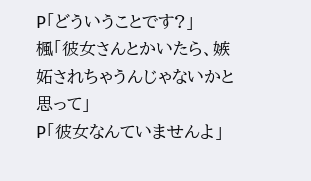P「どういうことです?」
楓「彼女さんとかいたら、嫉妬されちゃうんじゃないかと思って」
P「彼女なんていませんよ」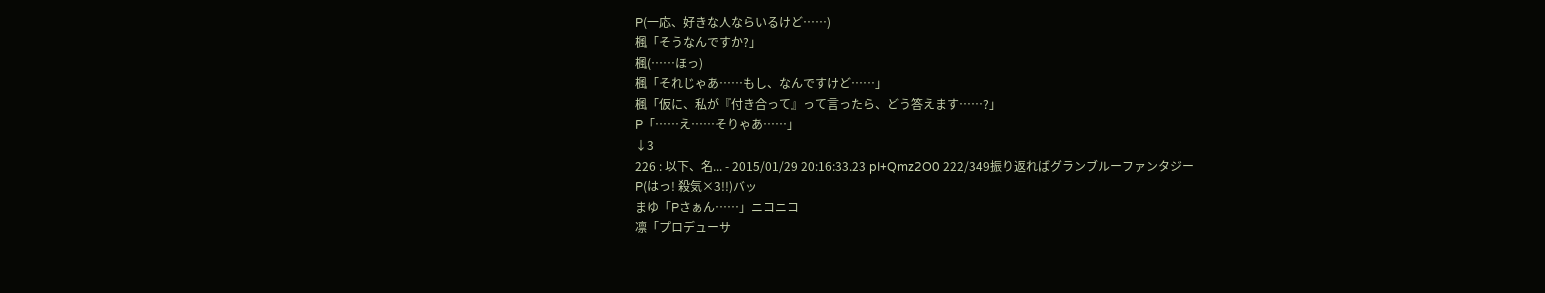P(一応、好きな人ならいるけど……)
楓「そうなんですか?」
楓(……ほっ)
楓「それじゃあ……もし、なんですけど……」
楓「仮に、私が『付き合って』って言ったら、どう答えます……?」
P「……え……そりゃあ……」
↓3
226 : 以下、名... - 2015/01/29 20:16:33.23 pI+Qmz2O0 222/349振り返ればグランブルーファンタジー
P(はっ! 殺気×3!!)バッ
まゆ「Pさぁん……」ニコニコ
凛「プロデューサ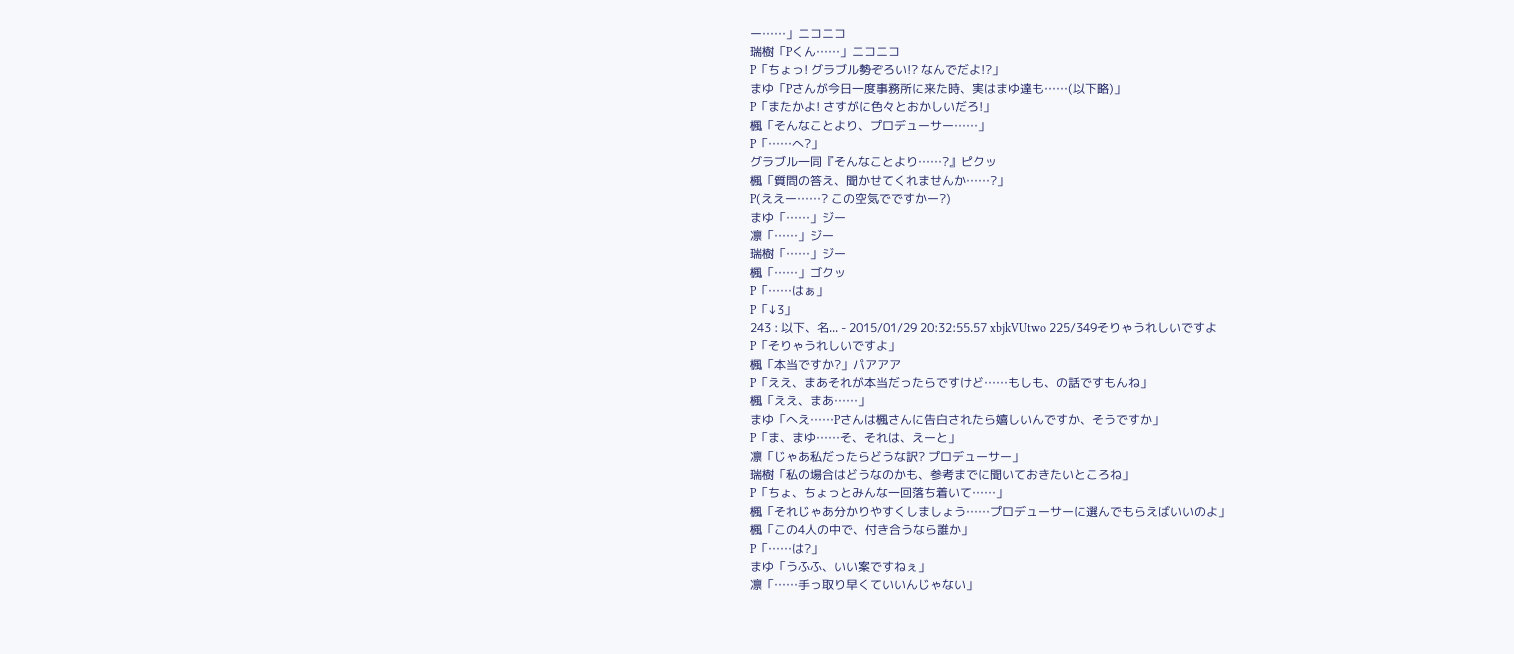ー……」ニコニコ
瑞樹「Pくん……」ニコニコ
P「ちょっ! グラブル勢ぞろい!? なんでだよ!?」
まゆ「Pさんが今日一度事務所に来た時、実はまゆ達も……(以下略)」
P「またかよ! さすがに色々とおかしいだろ!」
楓「そんなことより、プロデューサー……」
P「……へ?」
グラブル一同『そんなことより……?』ピクッ
楓「質問の答え、聞かせてくれませんか……?」
P(ええー……? この空気でですかー?)
まゆ「……」ジー
凛「……」ジー
瑞樹「……」ジー
楓「……」ゴクッ
P「……はぁ」
P「↓3」
243 : 以下、名... - 2015/01/29 20:32:55.57 xbjkVUtwo 225/349そりゃうれしいですよ
P「そりゃうれしいですよ」
楓「本当ですか?」パアアア
P「ええ、まあそれが本当だったらですけど……もしも、の話ですもんね」
楓「ええ、まあ……」
まゆ「へえ……Pさんは楓さんに告白されたら嬉しいんですか、そうですか」
P「ま、まゆ……そ、それは、えーと」
凛「じゃあ私だったらどうな訳? プロデューサー」
瑞樹「私の場合はどうなのかも、参考までに聞いておきたいところね」
P「ちょ、ちょっとみんな一回落ち着いて……」
楓「それじゃあ分かりやすくしましょう……プロデューサーに選んでもらえばいいのよ」
楓「この4人の中で、付き合うなら誰か」
P「……は?」
まゆ「うふふ、いい案ですねぇ」
凛「……手っ取り早くていいんじゃない」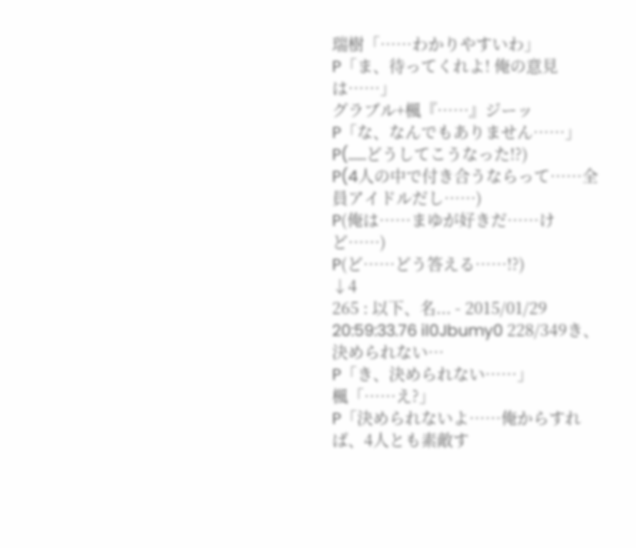瑞樹「……わかりやすいわ」
P「ま、待ってくれよ! 俺の意見は……」
グラブル+楓『……』ジーッ
P「な、なんでもありません……」
P(……どうしてこうなった!?)
P(4人の中で付き合うならって……全員アイドルだし……)
P(俺は……まゆが好きだ……けど……)
P(ど……どう答える……!?)
↓4
265 : 以下、名... - 2015/01/29 20:59:33.76 il0Jbumy0 228/349き、決められない…
P「き、決められない……」
楓「……え?」
P「決められないよ……俺からすれば、4人とも素敵す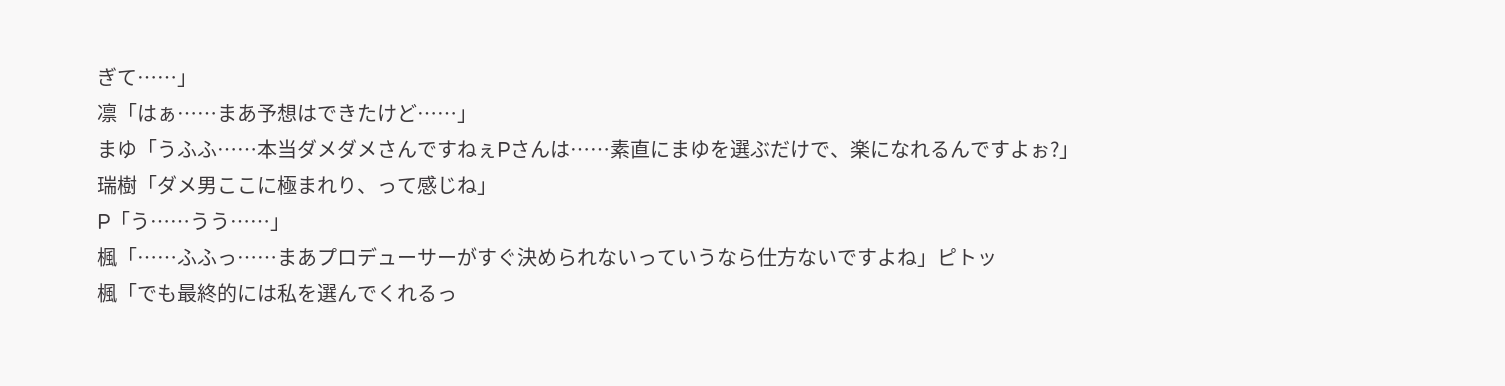ぎて……」
凛「はぁ……まあ予想はできたけど……」
まゆ「うふふ……本当ダメダメさんですねぇPさんは……素直にまゆを選ぶだけで、楽になれるんですよぉ?」
瑞樹「ダメ男ここに極まれり、って感じね」
P「う……うう……」
楓「……ふふっ……まあプロデューサーがすぐ決められないっていうなら仕方ないですよね」ピトッ
楓「でも最終的には私を選んでくれるっ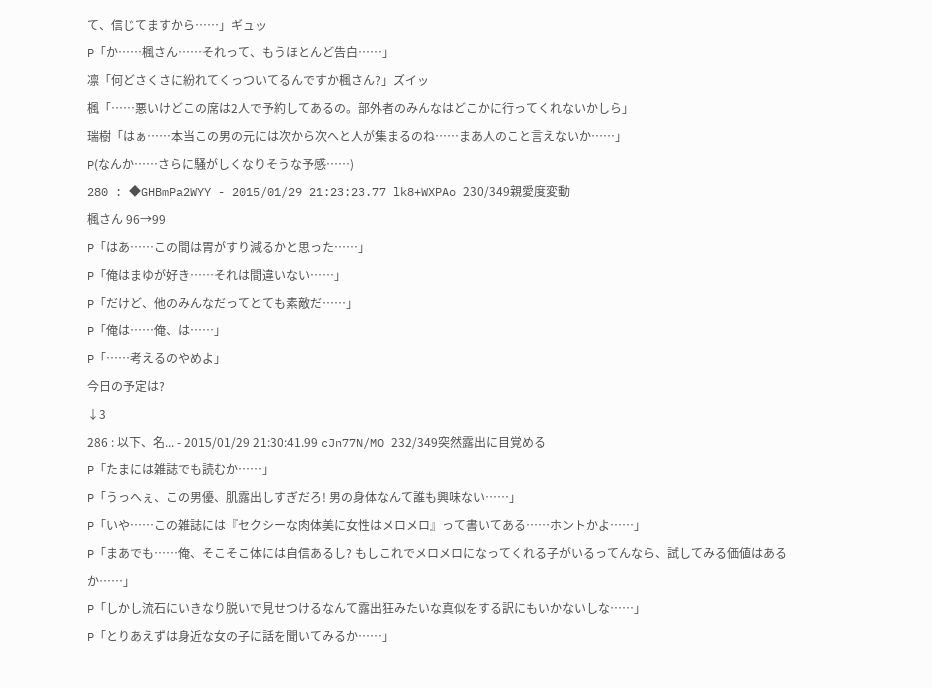て、信じてますから……」ギュッ
P「か……楓さん……それって、もうほとんど告白……」
凛「何どさくさに紛れてくっついてるんですか楓さん?」ズイッ
楓「……悪いけどこの席は2人で予約してあるの。部外者のみんなはどこかに行ってくれないかしら」
瑞樹「はぁ……本当この男の元には次から次へと人が集まるのね……まあ人のこと言えないか……」
P(なんか……さらに騒がしくなりそうな予感……)
280 : ◆GHBmPa2WYY - 2015/01/29 21:23:23.77 lk8+WXPAo 230/349親愛度変動
楓さん 96→99
P「はあ……この間は胃がすり減るかと思った……」
P「俺はまゆが好き……それは間違いない……」
P「だけど、他のみんなだってとても素敵だ……」
P「俺は……俺、は……」
P「……考えるのやめよ」
今日の予定は?
↓3
286 : 以下、名... - 2015/01/29 21:30:41.99 cJn77N/MO 232/349突然露出に目覚める
P「たまには雑誌でも読むか……」
P「うっへぇ、この男優、肌露出しすぎだろ! 男の身体なんて誰も興味ない……」
P「いや……この雑誌には『セクシーな肉体美に女性はメロメロ』って書いてある……ホントかよ……」
P「まあでも……俺、そこそこ体には自信あるし? もしこれでメロメロになってくれる子がいるってんなら、試してみる価値はあるか……」
P「しかし流石にいきなり脱いで見せつけるなんて露出狂みたいな真似をする訳にもいかないしな……」
P「とりあえずは身近な女の子に話を聞いてみるか……」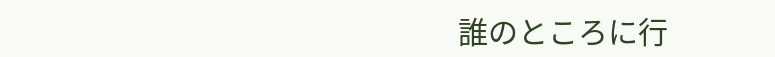誰のところに行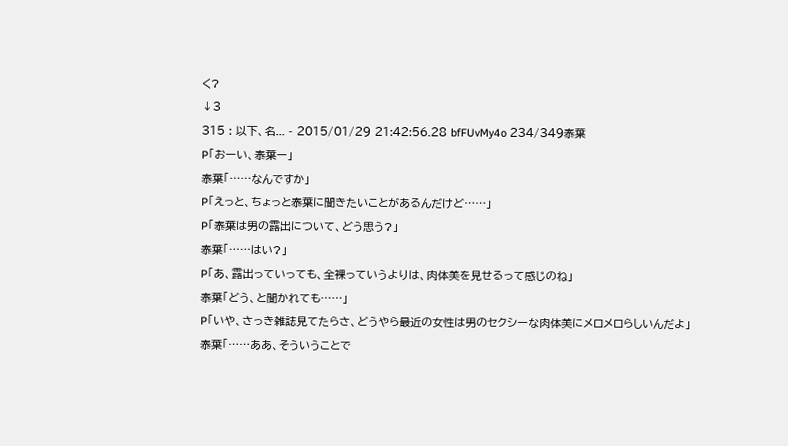く?
↓3
315 : 以下、名... - 2015/01/29 21:42:56.28 bfFUvMy4o 234/349泰葉
P「おーい、泰葉ー」
泰葉「……なんですか」
P「えっと、ちょっと泰葉に聞きたいことがあるんだけど……」
P「泰葉は男の露出について、どう思う?」
泰葉「……はい?」
P「あ、露出っていっても、全裸っていうよりは、肉体美を見せるって感じのね」
泰葉「どう、と聞かれても……」
P「いや、さっき雑誌見てたらさ、どうやら最近の女性は男のセクシーな肉体美にメロメロらしいんだよ」
泰葉「……ああ、そういうことで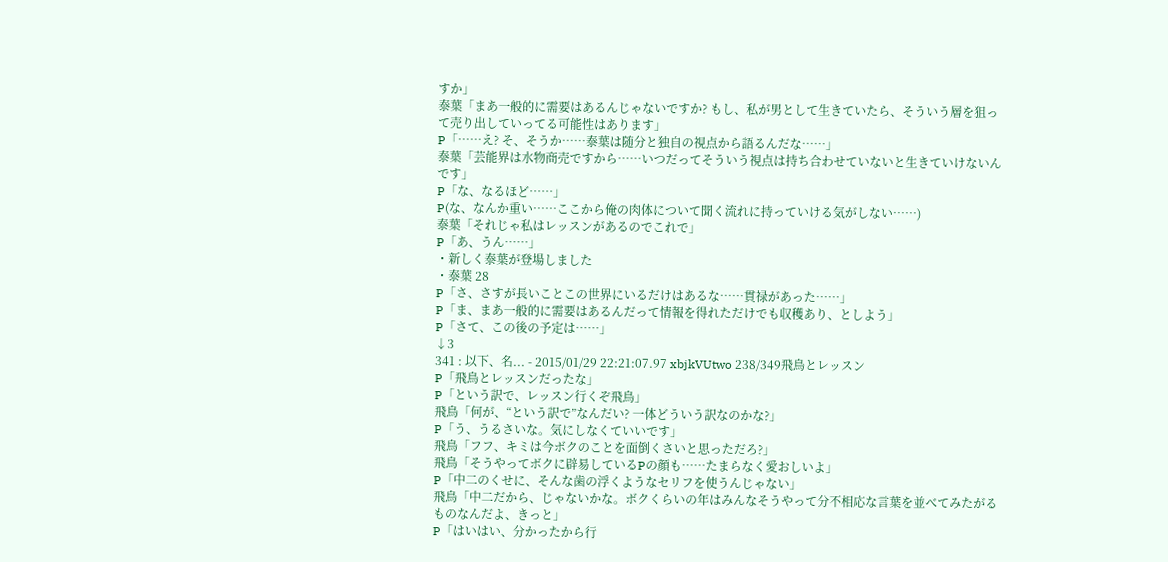すか」
泰葉「まあ一般的に需要はあるんじゃないですか? もし、私が男として生きていたら、そういう層を狙って売り出していってる可能性はあります」
P「……え? そ、そうか……泰葉は随分と独自の視点から語るんだな……」
泰葉「芸能界は水物商売ですから……いつだってそういう視点は持ち合わせていないと生きていけないんです」
P「な、なるほど……」
P(な、なんか重い……ここから俺の肉体について聞く流れに持っていける気がしない……)
泰葉「それじゃ私はレッスンがあるのでこれで」
P「あ、うん……」
・新しく泰葉が登場しました
・泰葉 28
P「さ、さすが長いことこの世界にいるだけはあるな……貫禄があった……」
P「ま、まあ一般的に需要はあるんだって情報を得れただけでも収穫あり、としよう」
P「さて、この後の予定は……」
↓3
341 : 以下、名... - 2015/01/29 22:21:07.97 xbjkVUtwo 238/349飛鳥とレッスン
P「飛鳥とレッスンだったな」
P「という訳で、レッスン行くぞ飛鳥」
飛鳥「何が、“という訳で”なんだい? 一体どういう訳なのかな?」
P「う、うるさいな。気にしなくていいです」
飛鳥「フフ、キミは今ボクのことを面倒くさいと思っただろ?」
飛鳥「そうやってボクに辟易しているPの顔も……たまらなく愛おしいよ」
P「中二のくせに、そんな歯の浮くようなセリフを使うんじゃない」
飛鳥「中二だから、じゃないかな。ボクくらいの年はみんなそうやって分不相応な言葉を並べてみたがるものなんだよ、きっと」
P「はいはい、分かったから行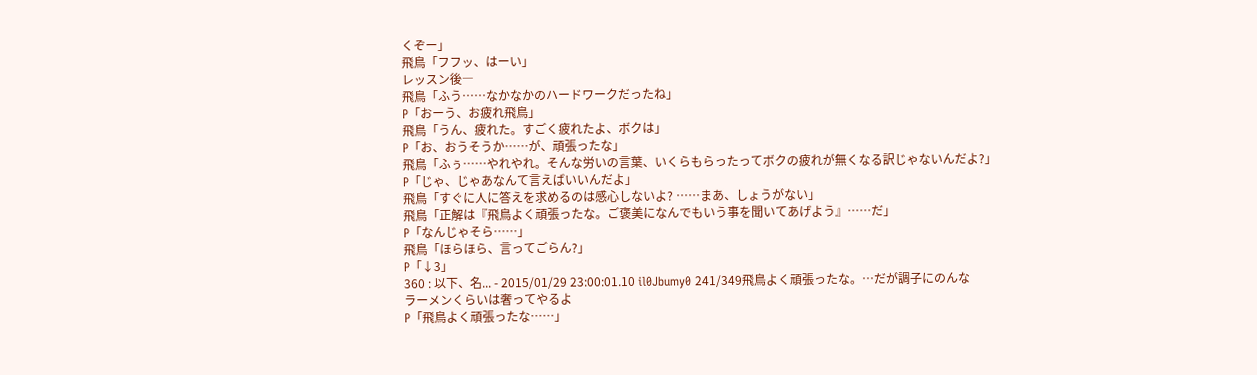くぞー」
飛鳥「フフッ、はーい」
レッスン後―
飛鳥「ふう……なかなかのハードワークだったね」
P「おーう、お疲れ飛鳥」
飛鳥「うん、疲れた。すごく疲れたよ、ボクは」
P「お、おうそうか……が、頑張ったな」
飛鳥「ふぅ……やれやれ。そんな労いの言葉、いくらもらったってボクの疲れが無くなる訳じゃないんだよ?」
P「じゃ、じゃあなんて言えばいいんだよ」
飛鳥「すぐに人に答えを求めるのは感心しないよ? ……まあ、しょうがない」
飛鳥「正解は『飛鳥よく頑張ったな。ご褒美になんでもいう事を聞いてあげよう』……だ」
P「なんじゃそら……」
飛鳥「ほらほら、言ってごらん?」
P「↓3」
360 : 以下、名... - 2015/01/29 23:00:01.10 il0Jbumy0 241/349飛鳥よく頑張ったな。…だが調子にのんな
ラーメンくらいは奢ってやるよ
P「飛鳥よく頑張ったな……」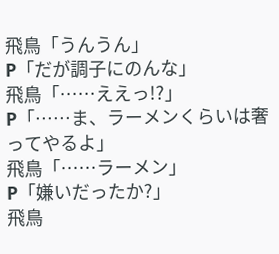飛鳥「うんうん」
P「だが調子にのんな」
飛鳥「……ええっ!?」
P「……ま、ラーメンくらいは奢ってやるよ」
飛鳥「……ラーメン」
P「嫌いだったか?」
飛鳥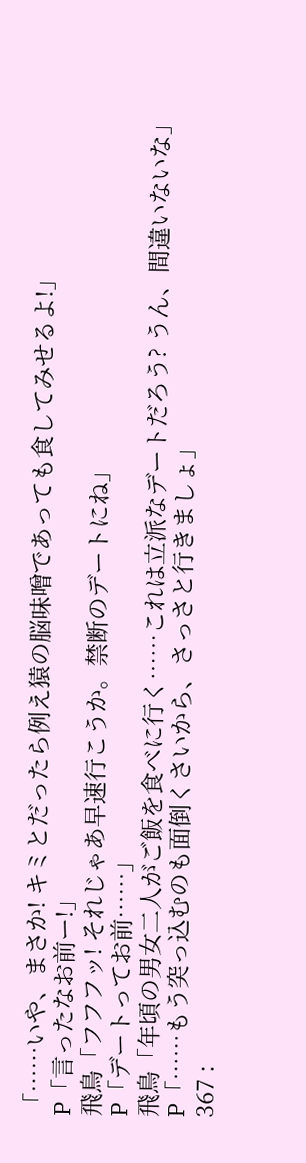「……いや、まさか! キミとだったら例え猿の脳味噌であっても食してみせるよ!」
P「言ったなお前ー!」
飛鳥「フフフッ! それじゃあ早速行こうか。禁断のデートにね」
P「デートってお前……」
飛鳥「年頃の男女二人がご飯を食べに行く……これは立派なデートだろう? うん、間違いないな」
P「……もう突っ込むのも面倒くさいから、さっさと行きましょ」
367 :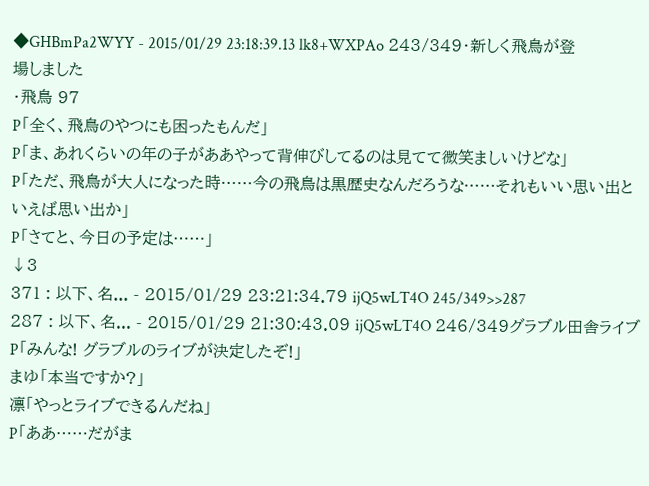◆GHBmPa2WYY - 2015/01/29 23:18:39.13 lk8+WXPAo 243/349・新しく飛鳥が登場しました
・飛鳥 97
P「全く、飛鳥のやつにも困ったもんだ」
P「ま、あれくらいの年の子がああやって背伸びしてるのは見てて微笑ましいけどな」
P「ただ、飛鳥が大人になった時……今の飛鳥は黒歴史なんだろうな……それもいい思い出といえば思い出か」
P「さてと、今日の予定は……」
↓3
371 : 以下、名... - 2015/01/29 23:21:34.79 ijQ5wLT4O 245/349>>287
287 : 以下、名... - 2015/01/29 21:30:43.09 ijQ5wLT4O 246/349グラブル田舎ライブ
P「みんな! グラブルのライブが決定したぞ!」
まゆ「本当ですか?」
凛「やっとライブできるんだね」
P「ああ……だがま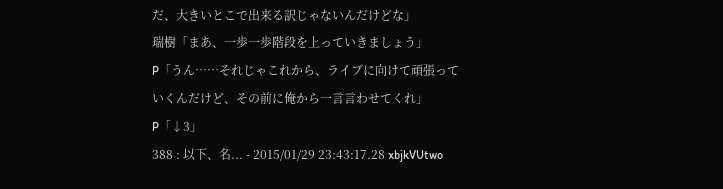だ、大きいとこで出来る訳じゃないんだけどな」
瑞樹「まあ、一歩一歩階段を上っていきましょう」
P「うん……それじゃこれから、ライブに向けて頑張っていくんだけど、その前に俺から一言言わせてくれ」
P「↓3」
388 : 以下、名... - 2015/01/29 23:43:17.28 xbjkVUtwo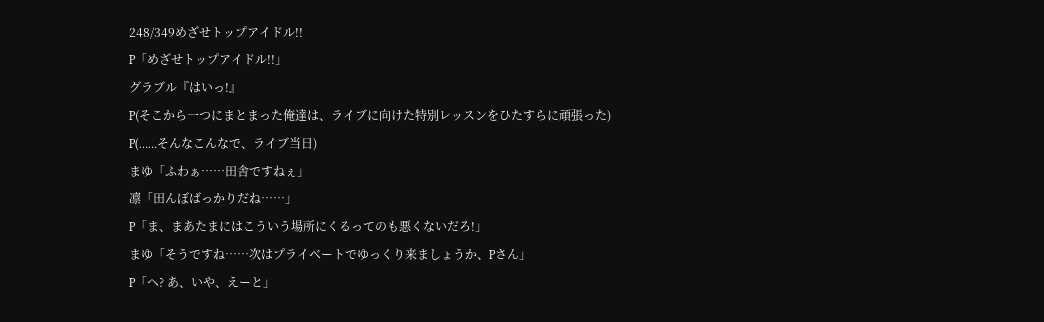248/349めざせトップアイドル!!
P「めざせトップアイドル!!」
グラブル『はいっ!』
P(そこから一つにまとまった俺達は、ライブに向けた特別レッスンをひたすらに頑張った)
P(……そんなこんなで、ライブ当日)
まゆ「ふわぁ……田舎ですねぇ」
凛「田んぼばっかりだね……」
P「ま、まあたまにはこういう場所にくるってのも悪くないだろ!」
まゆ「そうですね……次はプライベートでゆっくり来ましょうか、Pさん」
P「へ? あ、いや、えーと」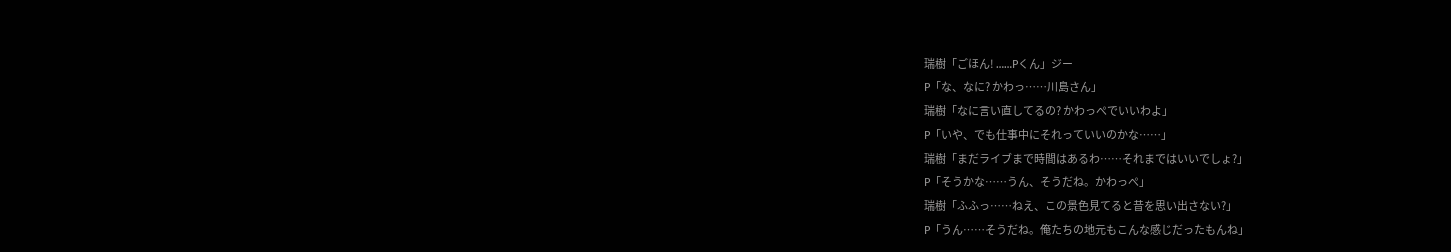瑞樹「ごほん! ……Pくん」ジー
P「な、なに? かわっ……川島さん」
瑞樹「なに言い直してるの? かわっぺでいいわよ」
P「いや、でも仕事中にそれっていいのかな……」
瑞樹「まだライブまで時間はあるわ……それまではいいでしょ?」
P「そうかな……うん、そうだね。かわっぺ」
瑞樹「ふふっ……ねえ、この景色見てると昔を思い出さない?」
P「うん……そうだね。俺たちの地元もこんな感じだったもんね」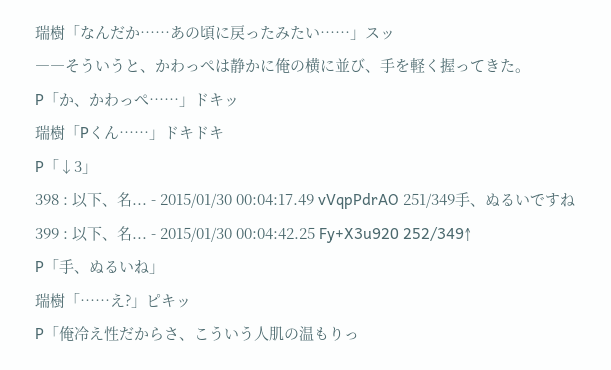瑞樹「なんだか……あの頃に戻ったみたい……」スッ
――そういうと、かわっぺは静かに俺の横に並び、手を軽く握ってきた。
P「か、かわっぺ……」ドキッ
瑞樹「Pくん……」ドキドキ
P「↓3」
398 : 以下、名... - 2015/01/30 00:04:17.49 vVqpPdrAO 251/349手、ぬるいですね
399 : 以下、名... - 2015/01/30 00:04:42.25 Fy+X3u920 252/349↑
P「手、ぬるいね」
瑞樹「……え?」ピキッ
P「俺冷え性だからさ、こういう人肌の温もりっ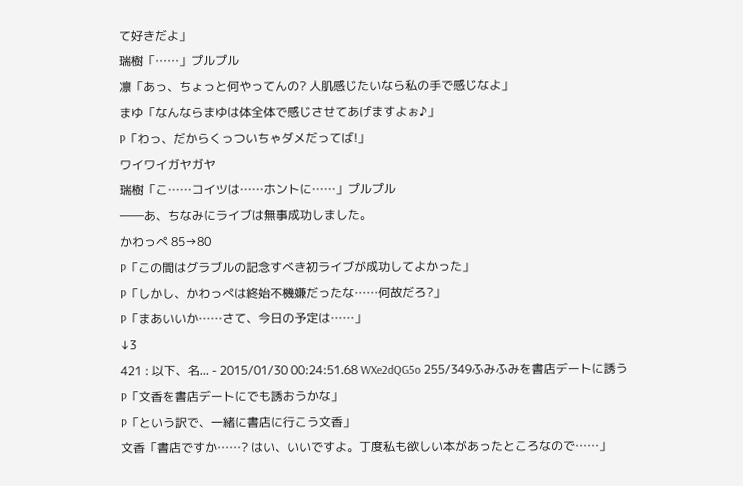て好きだよ」
瑞樹「……」プルプル
凛「あっ、ちょっと何やってんの? 人肌感じたいなら私の手で感じなよ」
まゆ「なんならまゆは体全体で感じさせてあげますよぉ♪」
P「わっ、だからくっついちゃダメだってば!」
ワイワイガヤガヤ
瑞樹「こ……コイツは……ホントに……」プルプル
――あ、ちなみにライブは無事成功しました。
かわっぺ 85→80
P「この間はグラブルの記念すべき初ライブが成功してよかった」
P「しかし、かわっぺは終始不機嫌だったな……何故だろ?」
P「まあいいか……さて、今日の予定は……」
↓3
421 : 以下、名... - 2015/01/30 00:24:51.68 WXe2dQG5o 255/349ふみふみを書店デートに誘う
P「文香を書店デートにでも誘おうかな」
P「という訳で、一緒に書店に行こう文香」
文香「書店ですか……? はい、いいですよ。丁度私も欲しい本があったところなので……」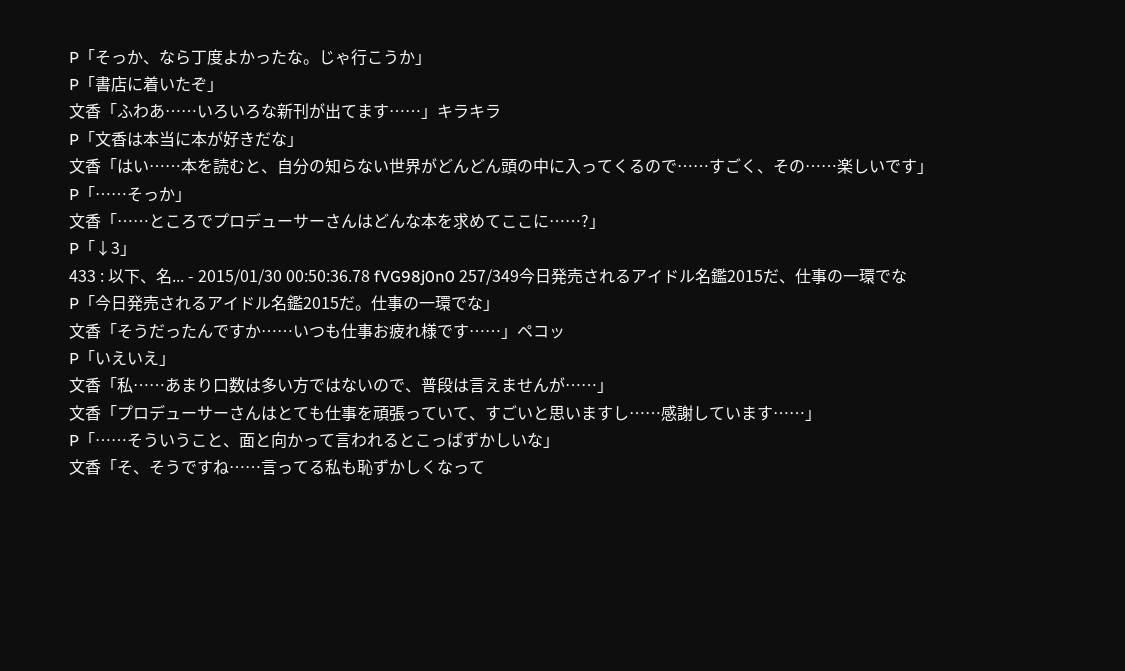P「そっか、なら丁度よかったな。じゃ行こうか」
P「書店に着いたぞ」
文香「ふわあ……いろいろな新刊が出てます……」キラキラ
P「文香は本当に本が好きだな」
文香「はい……本を読むと、自分の知らない世界がどんどん頭の中に入ってくるので……すごく、その……楽しいです」
P「……そっか」
文香「……ところでプロデューサーさんはどんな本を求めてここに……?」
P「↓3」
433 : 以下、名... - 2015/01/30 00:50:36.78 fVG98j0n0 257/349今日発売されるアイドル名鑑2015だ、仕事の一環でな
P「今日発売されるアイドル名鑑2015だ。仕事の一環でな」
文香「そうだったんですか……いつも仕事お疲れ様です……」ペコッ
P「いえいえ」
文香「私……あまり口数は多い方ではないので、普段は言えませんが……」
文香「プロデューサーさんはとても仕事を頑張っていて、すごいと思いますし……感謝しています……」
P「……そういうこと、面と向かって言われるとこっぱずかしいな」
文香「そ、そうですね……言ってる私も恥ずかしくなって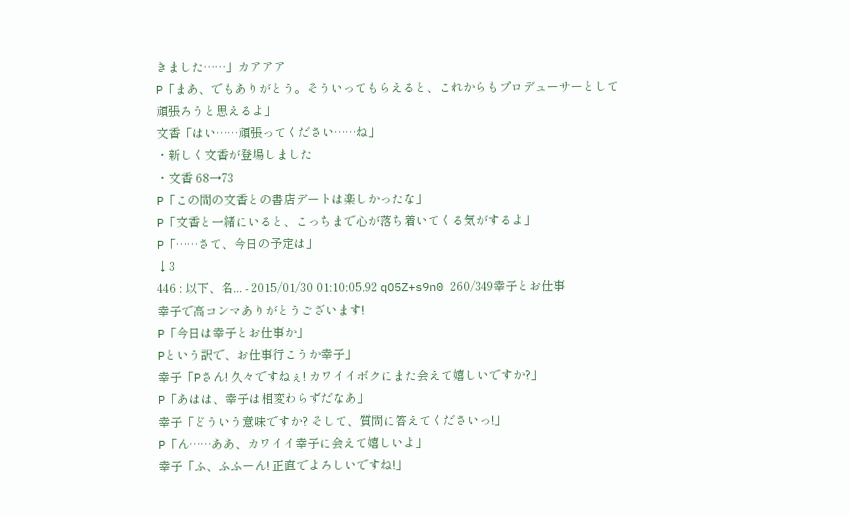きました……」カアアア
P「まあ、でもありがとう。そういってもらえると、これからもプロデューサーとして頑張ろうと思えるよ」
文香「はい……頑張ってください……ね」
・新しく文香が登場しました
・文香 68→73
P「この間の文香との書店デートは楽しかったな」
P「文香と一緒にいると、こっちまで心が落ち着いてくる気がするよ」
P「……さて、今日の予定は」
↓3
446 : 以下、名... - 2015/01/30 01:10:05.92 qO5Z+s9n0 260/349幸子とお仕事
幸子で高コンマありがとうございます!
P「今日は幸子とお仕事か」
Pという訳で、お仕事行こうか幸子」
幸子「Pさん! 久々ですねぇ! カワイイボクにまた会えて嬉しいですか?」
P「あはは、幸子は相変わらずだなあ」
幸子「どういう意味ですか? そして、質問に答えてくださいっ!」
P「ん……ああ、カワイイ幸子に会えて嬉しいよ」
幸子「ふ、ふふーん! 正直でよろしいですね!」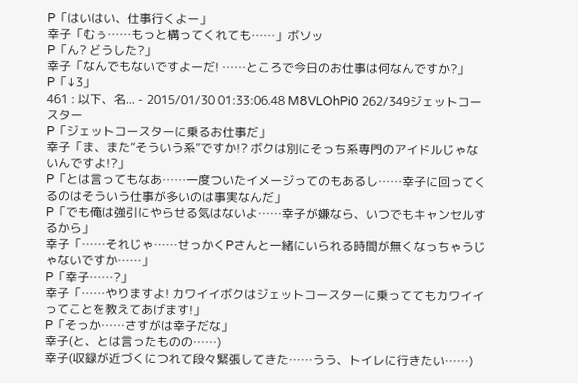P「はいはい、仕事行くよー」
幸子「むぅ……もっと構ってくれても……」ボソッ
P「ん? どうした?」
幸子「なんでもないですよーだ! ……ところで今日のお仕事は何なんですか?」
P「↓3」
461 : 以下、名... - 2015/01/30 01:33:06.48 M8VLOhPi0 262/349ジェットコースター
P「ジェットコースターに乗るお仕事だ」
幸子「ま、また“そういう系”ですか!? ボクは別にそっち系専門のアイドルじゃないんですよ!?」
P「とは言ってもなあ……一度ついたイメージってのもあるし……幸子に回ってくるのはそういう仕事が多いのは事実なんだ」
P「でも俺は強引にやらせる気はないよ……幸子が嫌なら、いつでもキャンセルするから」
幸子「……それじゃ……せっかくPさんと一緒にいられる時間が無くなっちゃうじゃないですか……」
P「幸子……?」
幸子「……やりますよ! カワイイボクはジェットコースターに乗っててもカワイイってことを教えてあげます!」
P「そっか……さすがは幸子だな」
幸子(と、とは言ったものの……)
幸子(収録が近づくにつれて段々緊張してきた……うう、トイレに行きたい……)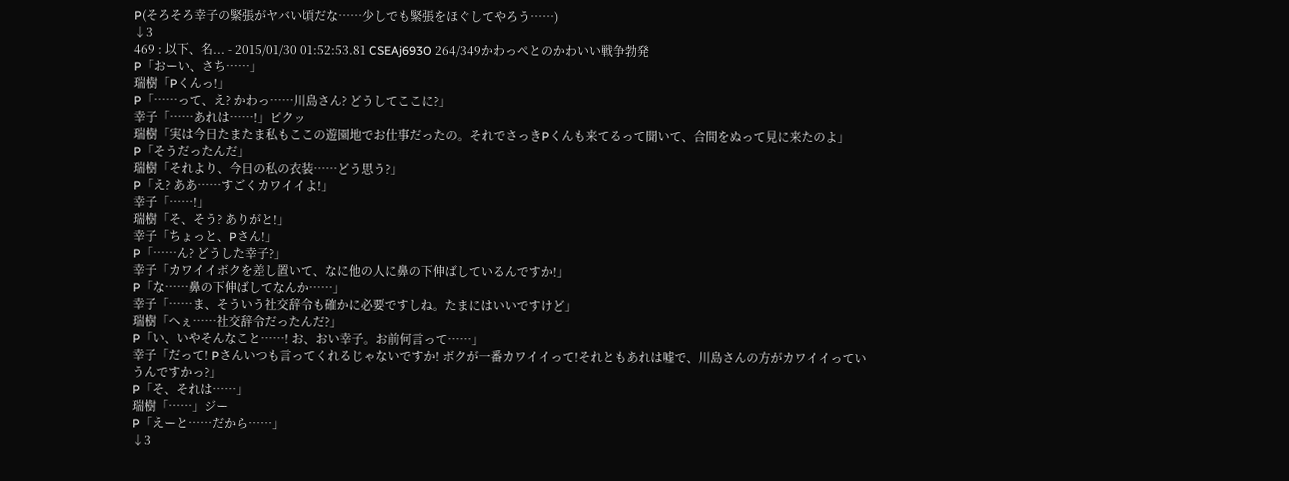P(そろそろ幸子の緊張がヤバい頃だな……少しでも緊張をほぐしてやろう……)
↓3
469 : 以下、名... - 2015/01/30 01:52:53.81 CSEAj693O 264/349かわっぺとのかわいい戦争勃発
P「おーい、さち……」
瑞樹「Pくんっ!」
P「……って、え? かわっ……川島さん? どうしてここに?」
幸子「……あれは……!」ピクッ
瑞樹「実は今日たまたま私もここの遊園地でお仕事だったの。それでさっきPくんも来てるって聞いて、合間をぬって見に来たのよ」
P「そうだったんだ」
瑞樹「それより、今日の私の衣装……どう思う?」
P「え? ああ……すごくカワイイよ!」
幸子「……!」
瑞樹「そ、そう? ありがと!」
幸子「ちょっと、Pさん!」
P「……ん? どうした幸子?」
幸子「カワイイボクを差し置いて、なに他の人に鼻の下伸ばしているんですか!」
P「な……鼻の下伸ばしてなんか……」
幸子「……ま、そういう社交辞令も確かに必要ですしね。たまにはいいですけど」
瑞樹「へぇ……社交辞令だったんだ?」
P「い、いやそんなこと……! お、おい幸子。お前何言って……」
幸子「だって! Pさんいつも言ってくれるじゃないですか! ボクが一番カワイイって!それともあれは嘘で、川島さんの方がカワイイっていうんですかっ?」
P「そ、それは……」
瑞樹「……」ジー
P「えーと……だから……」
↓3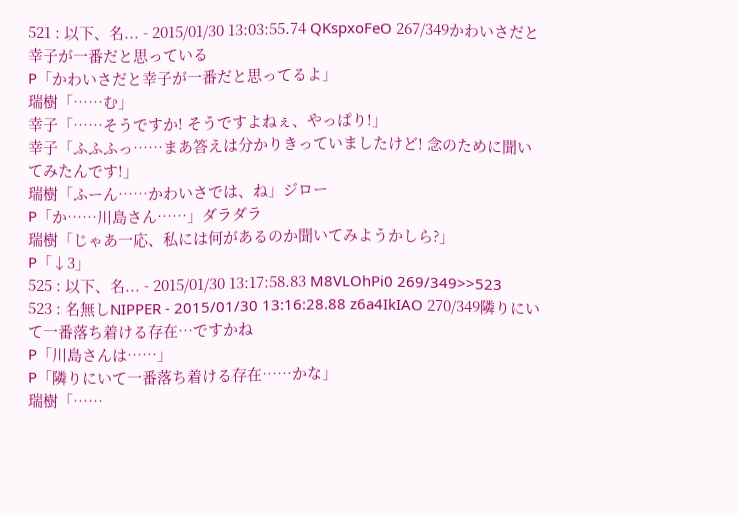521 : 以下、名... - 2015/01/30 13:03:55.74 QKspxoFeO 267/349かわいさだと幸子が一番だと思っている
P「かわいさだと幸子が一番だと思ってるよ」
瑞樹「……む」
幸子「……そうですか! そうですよねぇ、やっぱり!」
幸子「ふふふっ……まあ答えは分かりきっていましたけど! 念のために聞いてみたんです!」
瑞樹「ふーん……かわいさでは、ね」ジロー
P「か……川島さん……」ダラダラ
瑞樹「じゃあ一応、私には何があるのか聞いてみようかしら?」
P「↓3」
525 : 以下、名... - 2015/01/30 13:17:58.83 M8VLOhPi0 269/349>>523
523 : 名無しNIPPER - 2015/01/30 13:16:28.88 z6a4IkIAO 270/349隣りにいて一番落ち着ける存在…ですかね
P「川島さんは……」
P「隣りにいて一番落ち着ける存在……かな」
瑞樹「……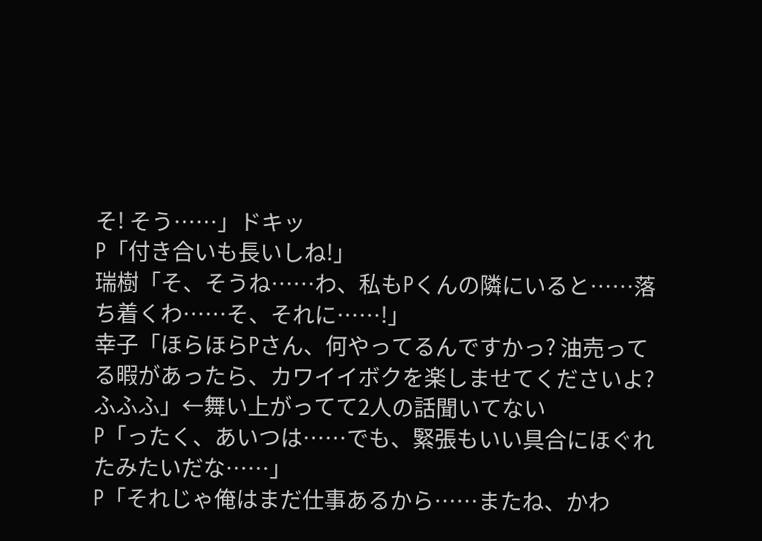そ! そう……」ドキッ
P「付き合いも長いしね!」
瑞樹「そ、そうね……わ、私もPくんの隣にいると……落ち着くわ……そ、それに……!」
幸子「ほらほらPさん、何やってるんですかっ? 油売ってる暇があったら、カワイイボクを楽しませてくださいよ? ふふふ」←舞い上がってて2人の話聞いてない
P「ったく、あいつは……でも、緊張もいい具合にほぐれたみたいだな……」
P「それじゃ俺はまだ仕事あるから……またね、かわ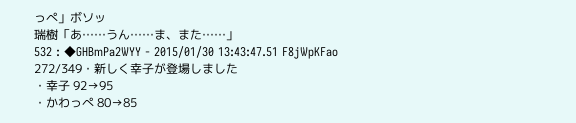っぺ」ボソッ
瑞樹「あ……うん……ま、また……」
532 : ◆GHBmPa2WYY - 2015/01/30 13:43:47.51 F8jWpKFao 272/349・新しく幸子が登場しました
・幸子 92→95
・かわっぺ 80→85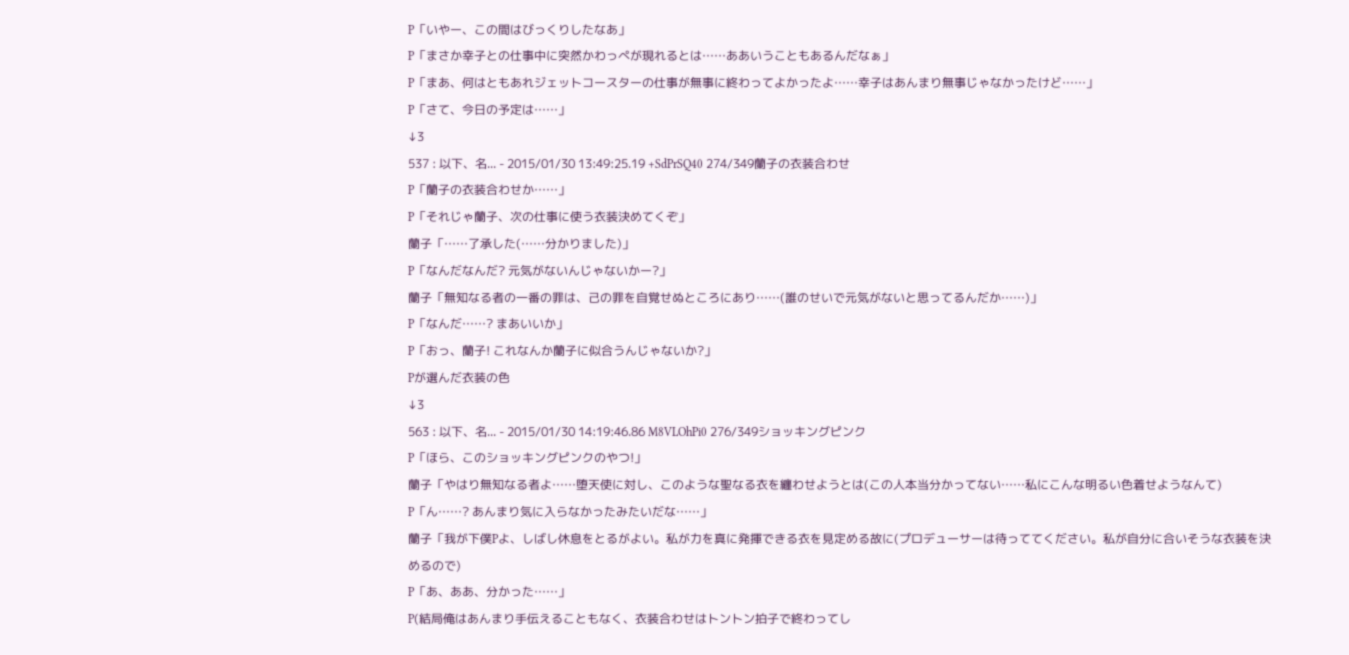P「いやー、この間はびっくりしたなあ」
P「まさか幸子との仕事中に突然かわっぺが現れるとは……ああいうこともあるんだなぁ」
P「まあ、何はともあれジェットコースターの仕事が無事に終わってよかったよ……幸子はあんまり無事じゃなかったけど……」
P「さて、今日の予定は……」
↓3
537 : 以下、名... - 2015/01/30 13:49:25.19 +SdPrSQ40 274/349蘭子の衣装合わせ
P「蘭子の衣装合わせか……」
P「それじゃ蘭子、次の仕事に使う衣装決めてくぞ」
蘭子「……了承した(……分かりました)」
P「なんだなんだ? 元気がないんじゃないかー?」
蘭子「無知なる者の一番の罪は、己の罪を自覚せぬところにあり……(誰のせいで元気がないと思ってるんだか……)」
P「なんだ……? まあいいか」
P「おっ、蘭子! これなんか蘭子に似合うんじゃないか?」
Pが選んだ衣装の色
↓3
563 : 以下、名... - 2015/01/30 14:19:46.86 M8VLOhPi0 276/349ショッキングピンク
P「ほら、このショッキングピンクのやつ!」
蘭子「やはり無知なる者よ……堕天使に対し、このような聖なる衣を纏わせようとは(この人本当分かってない……私にこんな明るい色着せようなんて)
P「ん……? あんまり気に入らなかったみたいだな……」
蘭子「我が下僕Pよ、しばし休息をとるがよい。私が力を真に発揮できる衣を見定める故に(プロデューサーは待っててください。私が自分に合いそうな衣装を決めるので)
P「あ、ああ、分かった……」
P(結局俺はあんまり手伝えることもなく、衣装合わせはトントン拍子で終わってし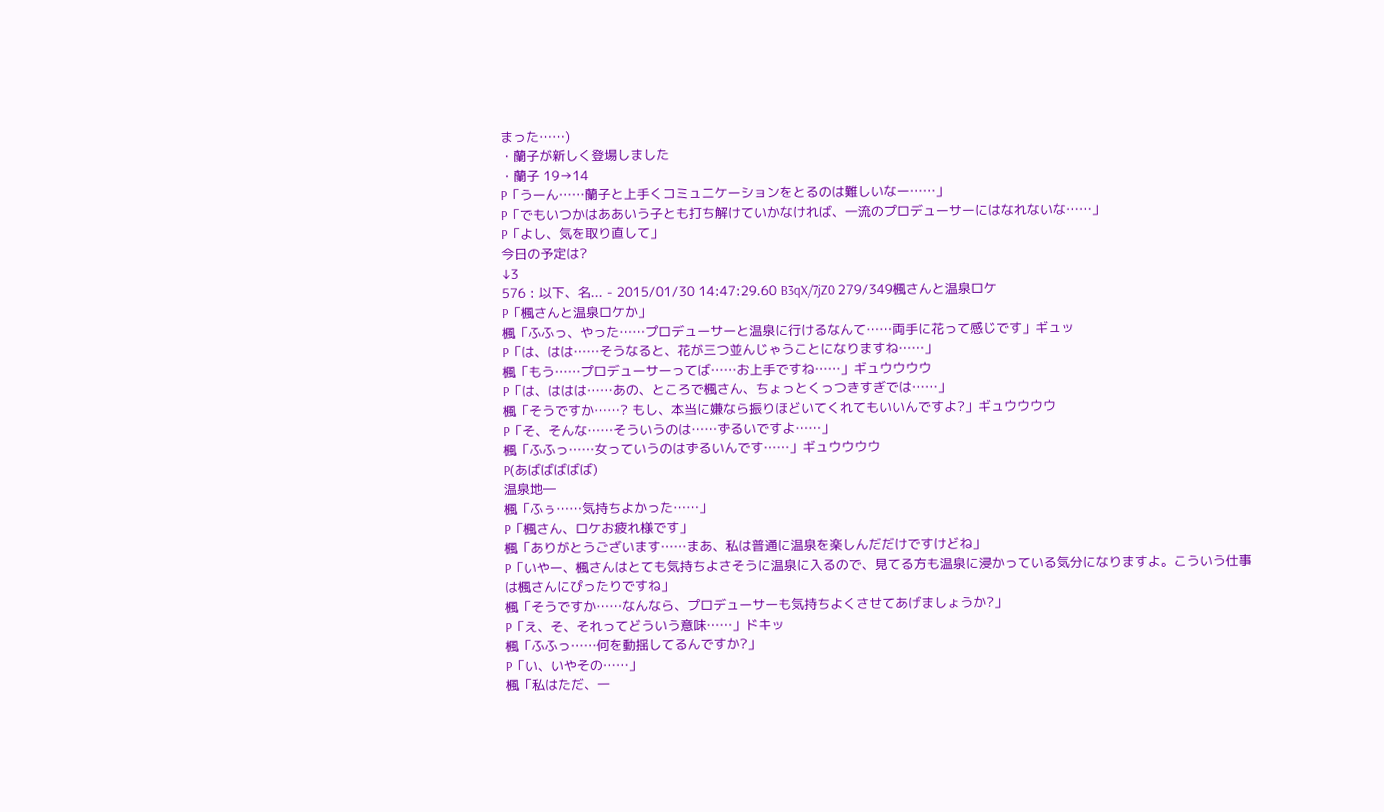まった……)
・蘭子が新しく登場しました
・蘭子 19→14
P「うーん……蘭子と上手くコミュニケーションをとるのは難しいなー……」
P「でもいつかはああいう子とも打ち解けていかなければ、一流のプロデューサーにはなれないな……」
P「よし、気を取り直して」
今日の予定は?
↓3
576 : 以下、名... - 2015/01/30 14:47:29.60 B3qX/7jZ0 279/349楓さんと温泉ロケ
P「楓さんと温泉ロケか」
楓「ふふっ、やった……プロデューサーと温泉に行けるなんて……両手に花って感じです」ギュッ
P「は、はは……そうなると、花が三つ並んじゃうことになりますね……」
楓「もう……プロデューサーってば……お上手ですね……」ギュウウウウ
P「は、ははは……あの、ところで楓さん、ちょっとくっつきすぎでは……」
楓「そうですか……? もし、本当に嫌なら振りほどいてくれてもいいんですよ?」ギュウウウウ
P「そ、そんな……そういうのは……ずるいですよ……」
楓「ふふっ……女っていうのはずるいんです……」ギュウウウウ
P(あばばばばば)
温泉地―
楓「ふぅ……気持ちよかった……」
P「楓さん、ロケお疲れ様です」
楓「ありがとうございます……まあ、私は普通に温泉を楽しんだだけですけどね」
P「いやー、楓さんはとても気持ちよさそうに温泉に入るので、見てる方も温泉に浸かっている気分になりますよ。こういう仕事は楓さんにぴったりですね」
楓「そうですか……なんなら、プロデューサーも気持ちよくさせてあげましょうか?」
P「え、そ、それってどういう意味……」ドキッ
楓「ふふっ……何を動揺してるんですか?」
P「い、いやその……」
楓「私はただ、一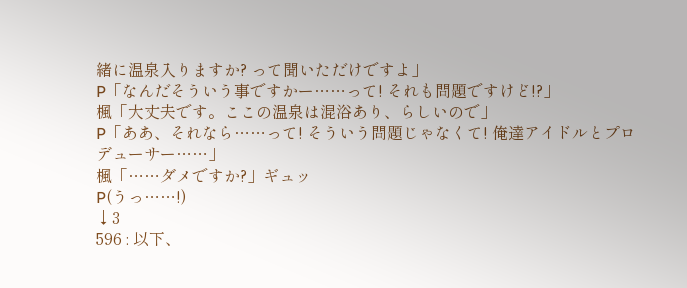緒に温泉入りますか? って聞いただけですよ」
P「なんだそういう事ですかー……って! それも問題ですけど!?」
楓「大丈夫です。ここの温泉は混浴あり、らしいので」
P「ああ、それなら……って! そういう問題じゃなくて! 俺達アイドルとプロデューサー……」
楓「……ダメですか?」ギュッ
P(うっ……!)
↓3
596 : 以下、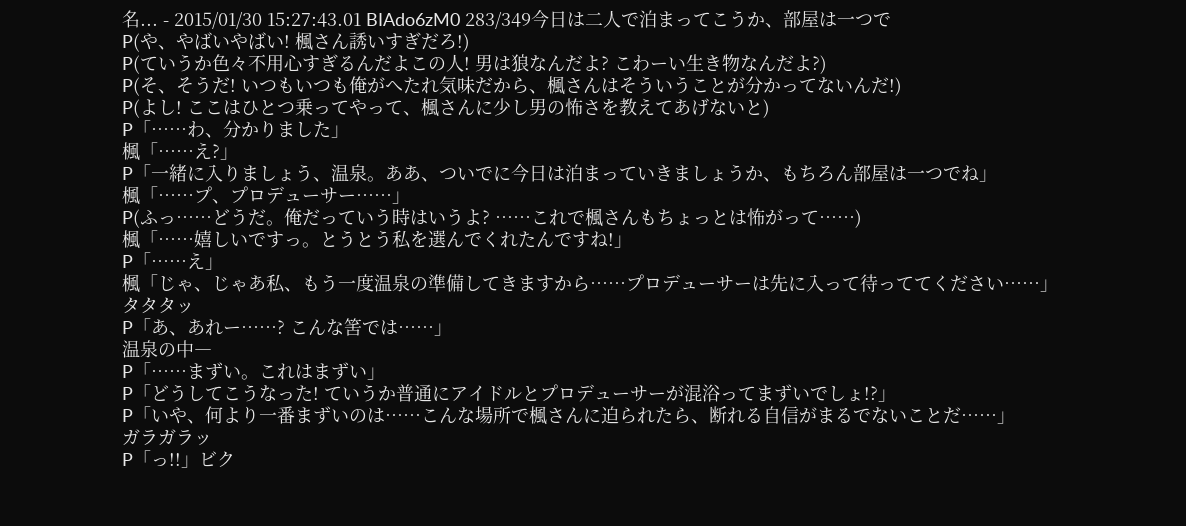名... - 2015/01/30 15:27:43.01 BIAdo6zM0 283/349今日は二人で泊まってこうか、部屋は一つで
P(や、やばいやばい! 楓さん誘いすぎだろ!)
P(ていうか色々不用心すぎるんだよこの人! 男は狼なんだよ? こわーい生き物なんだよ?)
P(そ、そうだ! いつもいつも俺がへたれ気味だから、楓さんはそういうことが分かってないんだ!)
P(よし! ここはひとつ乗ってやって、楓さんに少し男の怖さを教えてあげないと)
P「……わ、分かりました」
楓「……え?」
P「一緒に入りましょう、温泉。ああ、ついでに今日は泊まっていきましょうか、もちろん部屋は一つでね」
楓「……プ、プロデューサー……」
P(ふっ……どうだ。俺だっていう時はいうよ? ……これで楓さんもちょっとは怖がって……)
楓「……嬉しいですっ。とうとう私を選んでくれたんですね!」
P「……え」
楓「じゃ、じゃあ私、もう一度温泉の準備してきますから……プロデューサーは先に入って待っててください……」
タタタッ
P「あ、あれー……? こんな筈では……」
温泉の中―
P「……まずい。これはまずい」
P「どうしてこうなった! ていうか普通にアイドルとプロデューサーが混浴ってまずいでしょ!?」
P「いや、何より一番まずいのは……こんな場所で楓さんに迫られたら、断れる自信がまるでないことだ……」
ガラガラッ
P「っ!!」ビク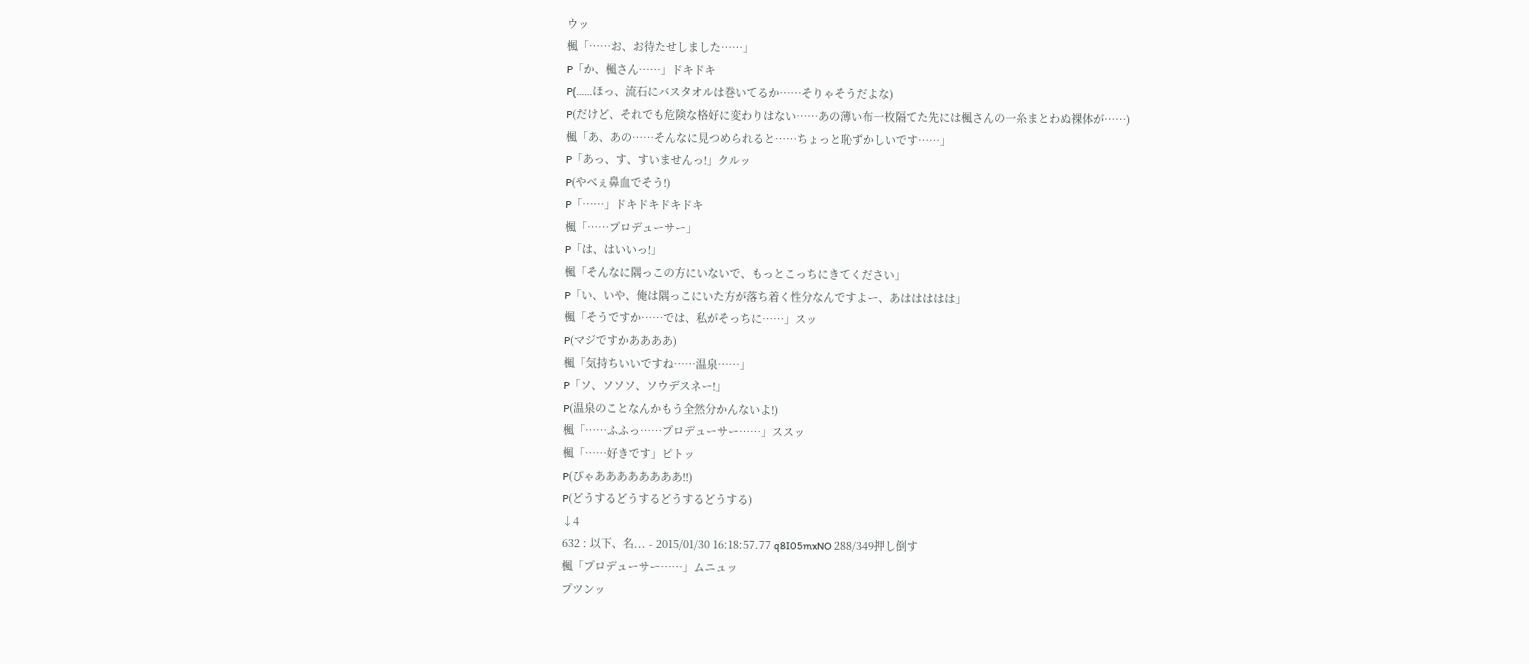ウッ
楓「……お、お待たせしました……」
P「か、楓さん……」ドキドキ
P(……ほっ、流石にバスタオルは巻いてるか……そりゃそうだよな)
P(だけど、それでも危険な格好に変わりはない……あの薄い布一枚隔てた先には楓さんの一糸まとわぬ裸体が……)
楓「あ、あの……そんなに見つめられると……ちょっと恥ずかしいです……」
P「あっ、す、すいませんっ!」クルッ
P(やべぇ鼻血でそう!)
P「……」ドキドキドキドキ
楓「……プロデューサー」
P「は、はいいっ!」
楓「そんなに隅っこの方にいないで、もっとこっちにきてください」
P「い、いや、俺は隅っこにいた方が落ち着く性分なんですよー、あははははは」
楓「そうですか……では、私がそっちに……」スッ
P(マジですかああああ)
楓「気持ちいいですね……温泉……」
P「ソ、ソソソ、ソウデスネー!」
P(温泉のことなんかもう全然分かんないよ!)
楓「……ふふっ……プロデューサー……」ススッ
楓「……好きです」ピトッ
P(ぴゃああああああああ!!)
P(どうするどうするどうするどうする)
↓4
632 : 以下、名... - 2015/01/30 16:18:57.77 q8I05mxNO 288/349押し倒す
楓「プロデューサー……」ムニュッ
プツンッ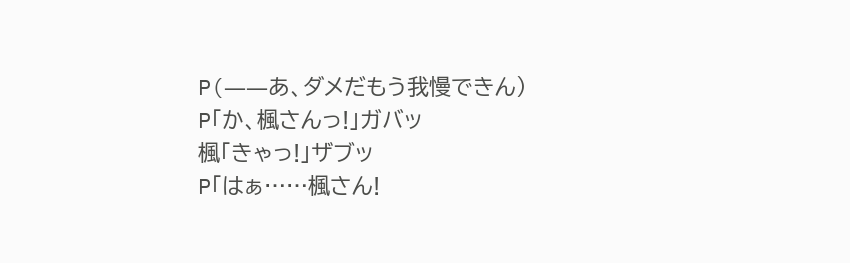P(――あ、ダメだもう我慢できん)
P「か、楓さんっ!」ガバッ
楓「きゃっ!」ザブッ
P「はぁ……楓さん!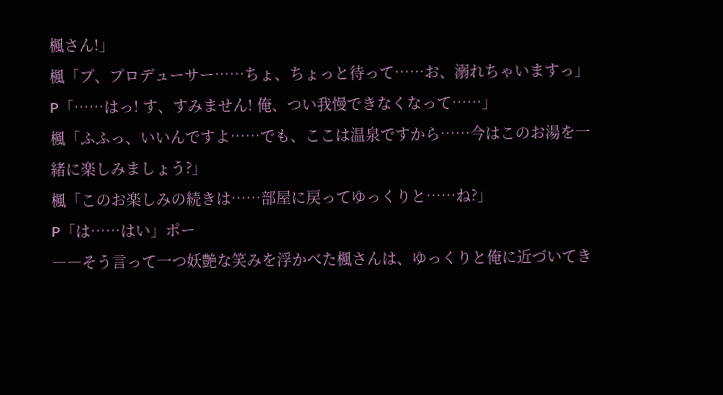楓さん!」
楓「プ、プロデューサー……ちょ、ちょっと待って……お、溺れちゃいますっ」
P「……はっ! す、すみません! 俺、つい我慢できなくなって……」
楓「ふふっ、いいんですよ……でも、ここは温泉ですから……今はこのお湯を一緒に楽しみましょう?」
楓「このお楽しみの続きは……部屋に戻ってゆっくりと……ね?」
P「は……はい」ポー
――そう言って一つ妖艶な笑みを浮かべた楓さんは、ゆっくりと俺に近づいてき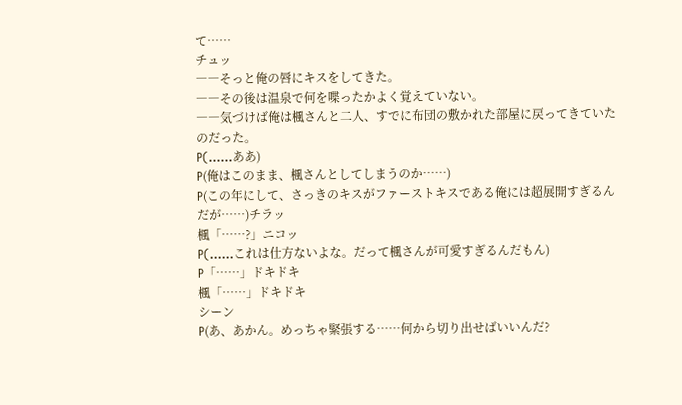て……
チュッ
――そっと俺の唇にキスをしてきた。
――その後は温泉で何を喋ったかよく覚えていない。
――気づけば俺は楓さんと二人、すでに布団の敷かれた部屋に戻ってきていたのだった。
P(……ああ)
P(俺はこのまま、楓さんとしてしまうのか……)
P(この年にして、さっきのキスがファーストキスである俺には超展開すぎるんだが……)チラッ
楓「……?」ニコッ
P(……これは仕方ないよな。だって楓さんが可愛すぎるんだもん)
P「……」ドキドキ
楓「……」ドキドキ
シーン
P(あ、あかん。めっちゃ緊張する……何から切り出せばいいんだ?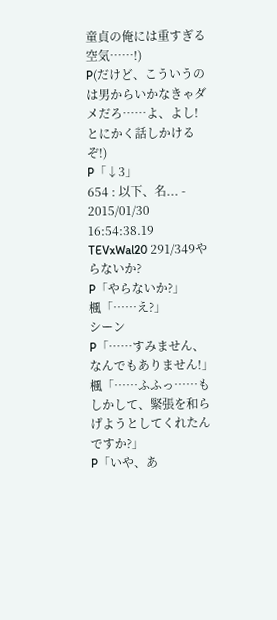童貞の俺には重すぎる空気……!)
P(だけど、こういうのは男からいかなきゃダメだろ……よ、よし! とにかく話しかけるぞ!)
P「↓3」
654 : 以下、名... - 2015/01/30 16:54:38.19 TEVxWal20 291/349やらないか?
P「やらないか?」
楓「……え?」
シーン
P「……すみません、なんでもありません!」
楓「……ふふっ……もしかして、緊張を和らげようとしてくれたんですか?」
P「いや、あ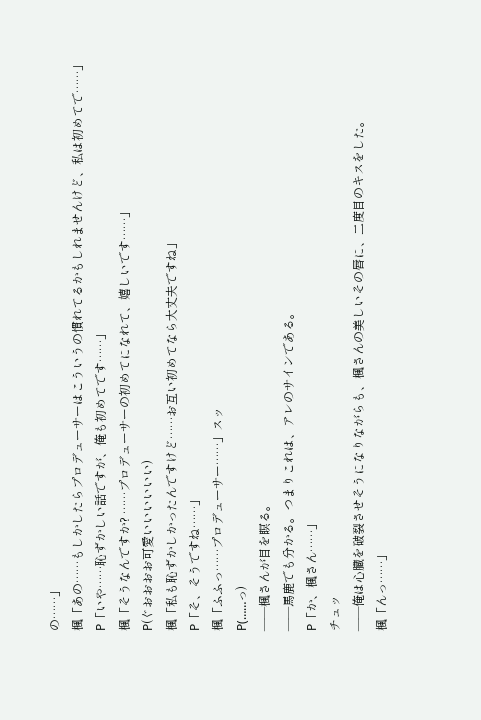の……」
楓「あの……もしかしたらプロデューサーはこういうの慣れてるかもしれませんけど、私は初めてで……」
P「いや……恥ずかしい話ですが、俺も初めてです……」
楓「そうなんですか? ……プロデューサーの初めてになれて、嬉しいです……」
P(ぐおおおお可愛いいいいいい)
楓「私も恥ずかしかったんですけど……お互い初めてなら大丈夫ですね」
P「そ、そうですね……」
楓「ふふっ……プロデューサー……」スッ
P(……っ)
――楓さんが目を瞑る。
――馬鹿でも分かる。つまりこれは、アレのサインである。
P「か、楓さん……」
チュッ
――俺は心臓を破裂させそうになりながらも、楓さんの美しいその唇に、二度目のキスをした。
楓「んっ……」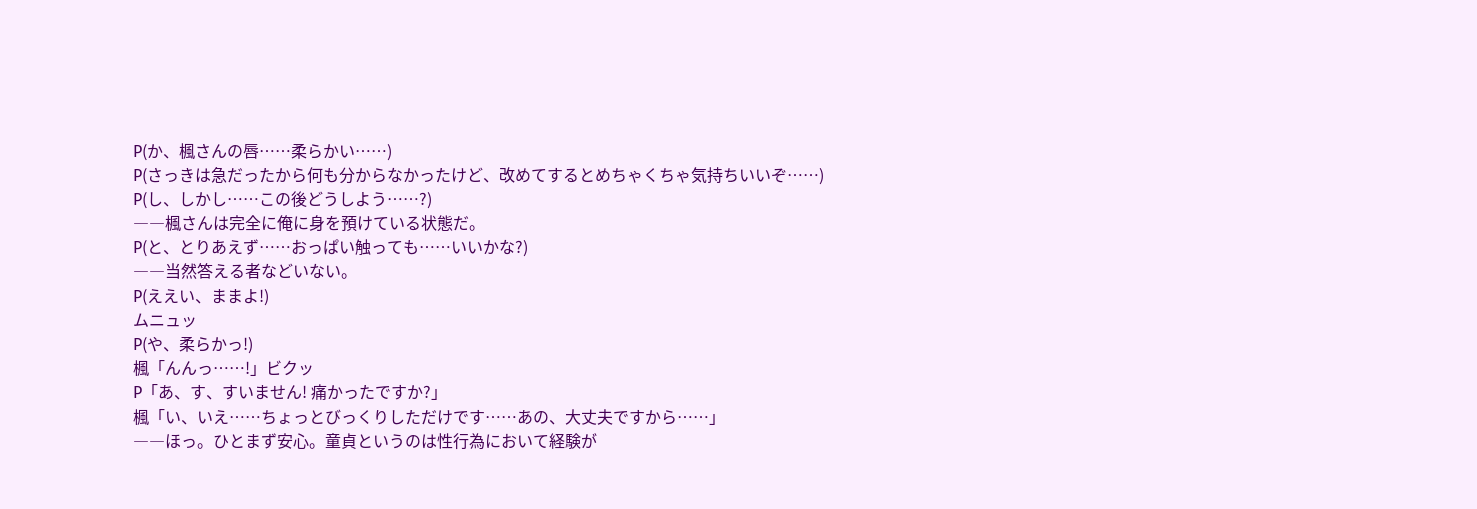P(か、楓さんの唇……柔らかい……)
P(さっきは急だったから何も分からなかったけど、改めてするとめちゃくちゃ気持ちいいぞ……)
P(し、しかし……この後どうしよう……?)
――楓さんは完全に俺に身を預けている状態だ。
P(と、とりあえず……おっぱい触っても……いいかな?)
――当然答える者などいない。
P(ええい、ままよ!)
ムニュッ
P(や、柔らかっ!)
楓「んんっ……!」ビクッ
P「あ、す、すいません! 痛かったですか?」
楓「い、いえ……ちょっとびっくりしただけです……あの、大丈夫ですから……」
――ほっ。ひとまず安心。童貞というのは性行為において経験が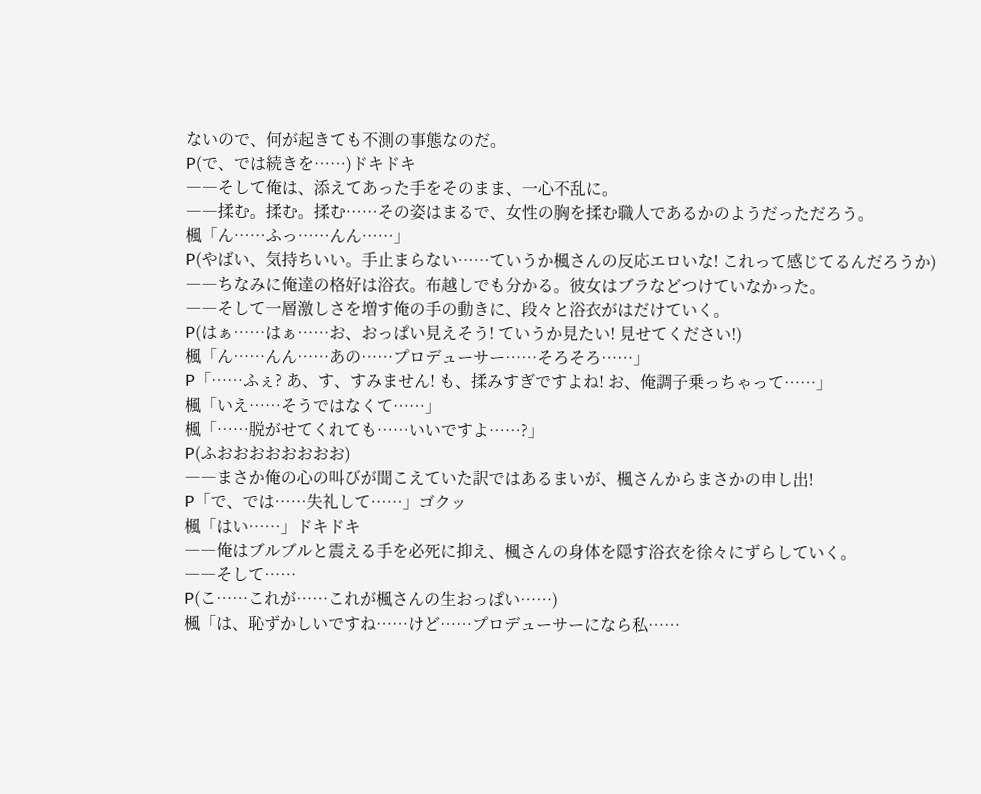ないので、何が起きても不測の事態なのだ。
P(で、では続きを……)ドキドキ
――そして俺は、添えてあった手をそのまま、一心不乱に。
――揉む。揉む。揉む……その姿はまるで、女性の胸を揉む職人であるかのようだっただろう。
楓「ん……ふっ……んん……」
P(やばい、気持ちいい。手止まらない……ていうか楓さんの反応エロいな! これって感じてるんだろうか)
――ちなみに俺達の格好は浴衣。布越しでも分かる。彼女はブラなどつけていなかった。
――そして一層激しさを増す俺の手の動きに、段々と浴衣がはだけていく。
P(はぁ……はぁ……お、おっぱい見えそう! ていうか見たい! 見せてください!)
楓「ん……んん……あの……プロデューサー……そろそろ……」
P「……ふぇ? あ、す、すみません! も、揉みすぎですよね! お、俺調子乗っちゃって……」
楓「いえ……そうではなくて……」
楓「……脱がせてくれても……いいですよ……?」
P(ふおおおおおおおお)
――まさか俺の心の叫びが聞こえていた訳ではあるまいが、楓さんからまさかの申し出!
P「で、では……失礼して……」ゴクッ
楓「はい……」ドキドキ
――俺はブルブルと震える手を必死に抑え、楓さんの身体を隠す浴衣を徐々にずらしていく。
――そして……
P(こ……これが……これが楓さんの生おっぱい……)
楓「は、恥ずかしいですね……けど……プロデューサーになら私……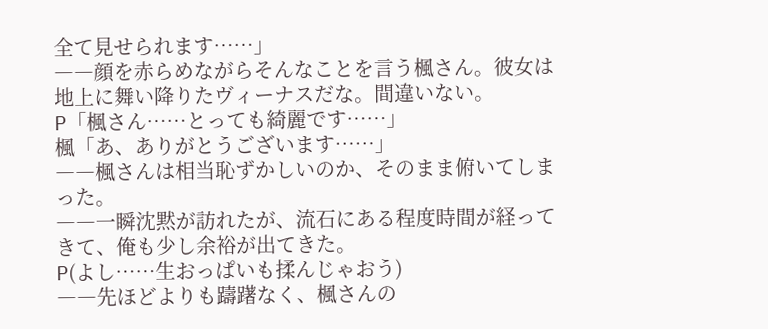全て見せられます……」
――顔を赤らめながらそんなことを言う楓さん。彼女は地上に舞い降りたヴィーナスだな。間違いない。
P「楓さん……とっても綺麗です……」
楓「あ、ありがとうございます……」
――楓さんは相当恥ずかしいのか、そのまま俯いてしまった。
――一瞬沈黙が訪れたが、流石にある程度時間が経ってきて、俺も少し余裕が出てきた。
P(よし……生おっぱいも揉んじゃおう)
――先ほどよりも躊躇なく、楓さんの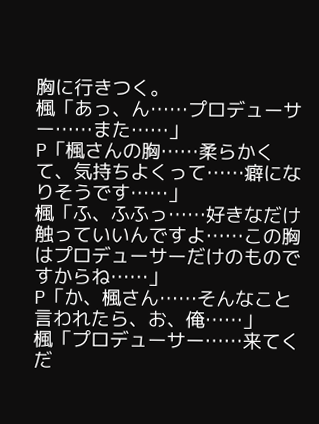胸に行きつく。
楓「あっ、ん……プロデューサー……また……」
P「楓さんの胸……柔らかくて、気持ちよくって……癖になりそうです……」
楓「ふ、ふふっ……好きなだけ触っていいんですよ……この胸はプロデューサーだけのものですからね……」
P「か、楓さん……そんなこと言われたら、お、俺……」
楓「プロデューサー……来てくだ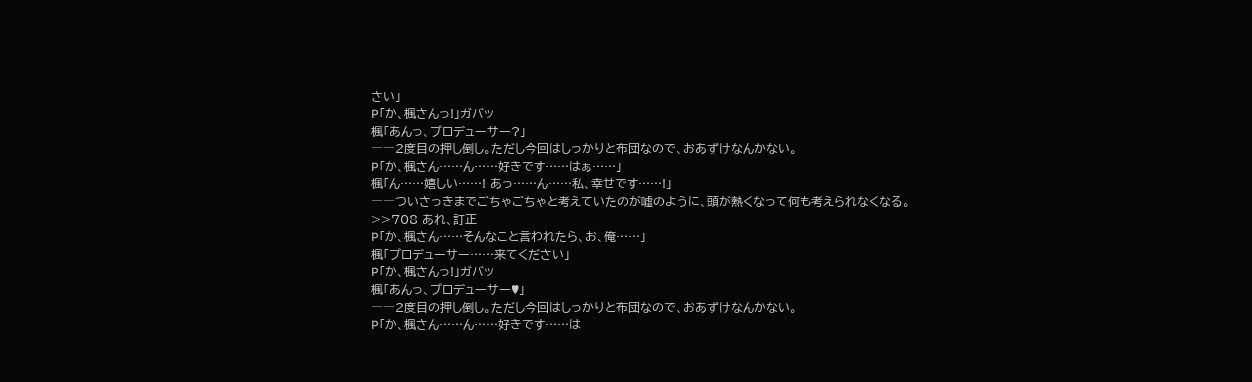さい」
P「か、楓さんっ!」ガバッ
楓「あんっ、プロデューサー?」
――2度目の押し倒し。ただし今回はしっかりと布団なので、おあずけなんかない。
P「か、楓さん……ん……好きです……はぁ……」
楓「ん……嬉しい……! あっ……ん……私、幸せです……!」
――ついさっきまでごちゃごちゃと考えていたのが嘘のように、頭が熱くなって何も考えられなくなる。
>>708 あれ、訂正
P「か、楓さん……そんなこと言われたら、お、俺……」
楓「プロデューサー……来てください」
P「か、楓さんっ!」ガバッ
楓「あんっ、プロデューサー♥」
――2度目の押し倒し。ただし今回はしっかりと布団なので、おあずけなんかない。
P「か、楓さん……ん……好きです……は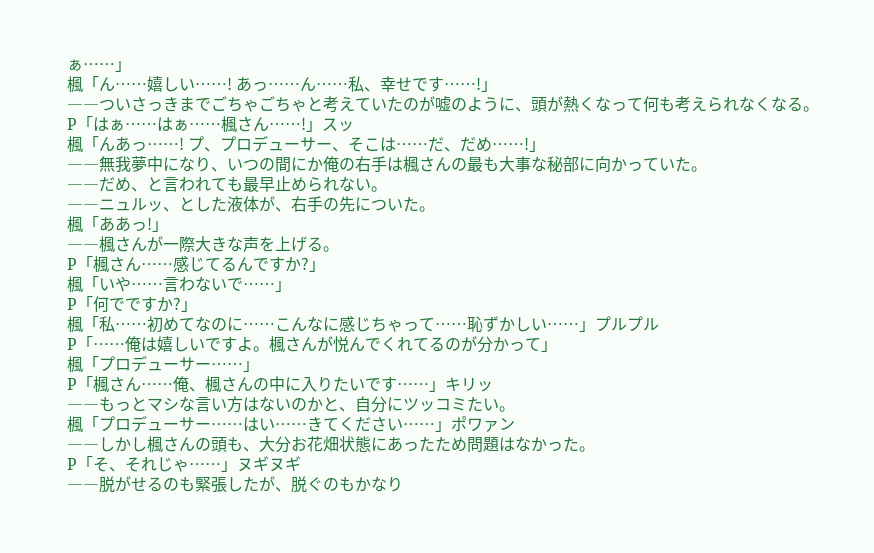ぁ……」
楓「ん……嬉しい……! あっ……ん……私、幸せです……!」
――ついさっきまでごちゃごちゃと考えていたのが嘘のように、頭が熱くなって何も考えられなくなる。
P「はぁ……はぁ……楓さん……!」スッ
楓「んあっ……! プ、プロデューサー、そこは……だ、だめ……!」
――無我夢中になり、いつの間にか俺の右手は楓さんの最も大事な秘部に向かっていた。
――だめ、と言われても最早止められない。
――ニュルッ、とした液体が、右手の先についた。
楓「ああっ!」
――楓さんが一際大きな声を上げる。
P「楓さん……感じてるんですか?」
楓「いや……言わないで……」
P「何でですか?」
楓「私……初めてなのに……こんなに感じちゃって……恥ずかしい……」プルプル
P「……俺は嬉しいですよ。楓さんが悦んでくれてるのが分かって」
楓「プロデューサー……」
P「楓さん……俺、楓さんの中に入りたいです……」キリッ
――もっとマシな言い方はないのかと、自分にツッコミたい。
楓「プロデューサー……はい……きてください……」ポワァン
――しかし楓さんの頭も、大分お花畑状態にあったため問題はなかった。
P「そ、それじゃ……」ヌギヌギ
――脱がせるのも緊張したが、脱ぐのもかなり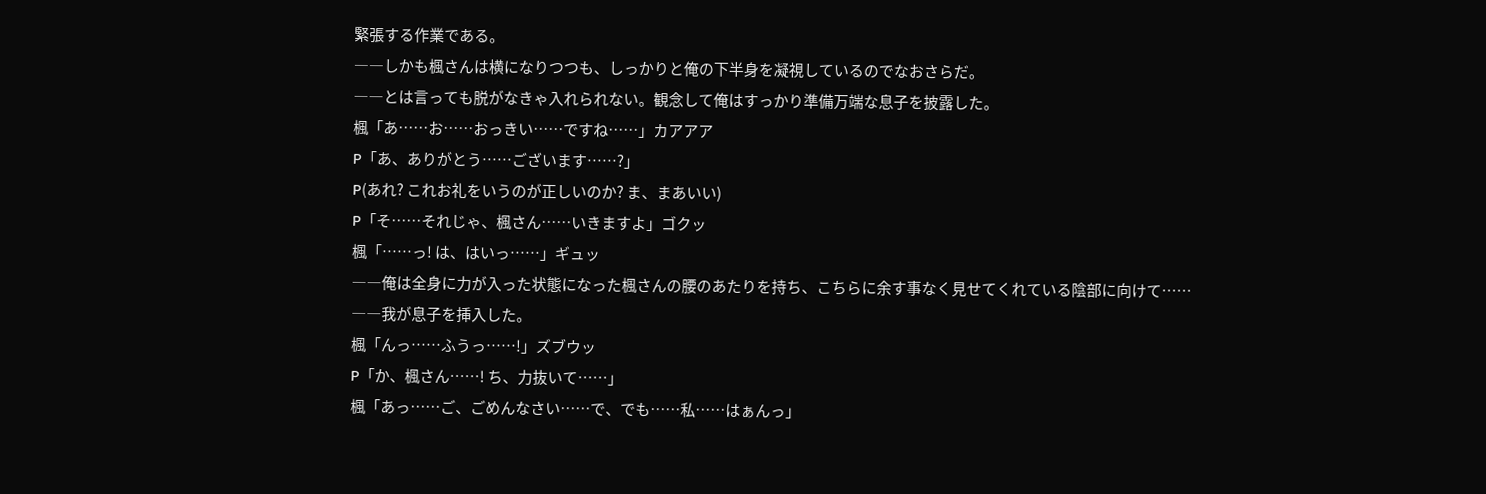緊張する作業である。
――しかも楓さんは横になりつつも、しっかりと俺の下半身を凝視しているのでなおさらだ。
――とは言っても脱がなきゃ入れられない。観念して俺はすっかり準備万端な息子を披露した。
楓「あ……お……おっきい……ですね……」カアアア
P「あ、ありがとう……ございます……?」
P(あれ? これお礼をいうのが正しいのか? ま、まあいい)
P「そ……それじゃ、楓さん……いきますよ」ゴクッ
楓「……っ! は、はいっ……」ギュッ
――俺は全身に力が入った状態になった楓さんの腰のあたりを持ち、こちらに余す事なく見せてくれている陰部に向けて……
――我が息子を挿入した。
楓「んっ……ふうっ……!」ズブウッ
P「か、楓さん……! ち、力抜いて……」
楓「あっ……ご、ごめんなさい……で、でも……私……はぁんっ」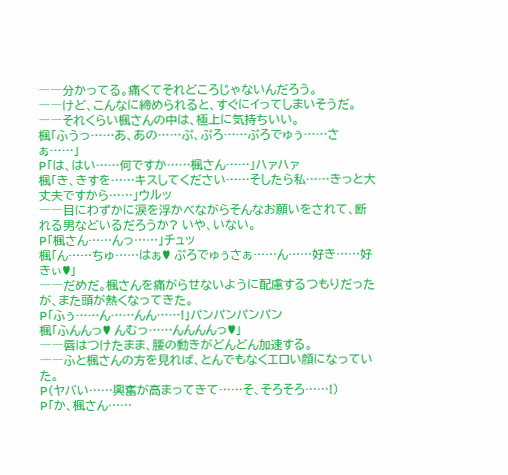――分かってる。痛くてそれどころじゃないんだろう。
――けど、こんなに締められると、すぐにイってしまいそうだ。
――それくらい楓さんの中は、極上に気持ちいい。
楓「ふうっ……あ、あの……ぷ、ぷろ……ぷろでゅぅ……さぁ……」
P「は、はい……何ですか……楓さん……」ハァハァ
楓「き、きすを……キスしてください……そしたら私……きっと大丈夫ですから……」ウルッ
――目にわずかに涙を浮かべながらそんなお願いをされて、断れる男などいるだろうか? いや、いない。
P「楓さん……んっ……」チュッ
楓「ん……ちゅ……はぁ♥ ぷろでゅぅさぁ……ん……好き……好きぃ♥」
――だめだ。楓さんを痛がらせないように配慮するつもりだったが、また頭が熱くなってきた。
P「ふぅ……ん……んん……!」パンパンパンパン
楓「ふんんっ♥ んむっ……んんんんっ♥」
――唇はつけたまま、腰の動きがどんどん加速する。
――ふと楓さんの方を見れば、とんでもなくエロい顔になっていた。
P(ヤバい……興奮が高まってきて……そ、そろそろ……!)
P「か、楓さん……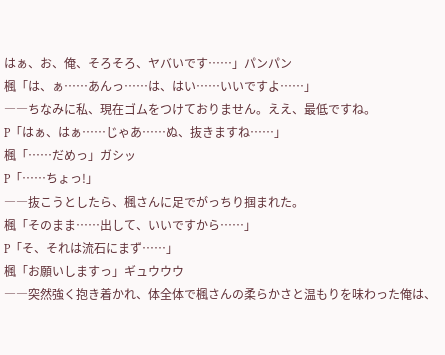はぁ、お、俺、そろそろ、ヤバいです……」パンパン
楓「は、ぁ……あんっ……は、はい……いいですよ……」
――ちなみに私、現在ゴムをつけておりません。ええ、最低ですね。
P「はぁ、はぁ……じゃあ……ぬ、抜きますね……」
楓「……だめっ」ガシッ
P「……ちょっ!」
――抜こうとしたら、楓さんに足でがっちり掴まれた。
楓「そのまま……出して、いいですから……」
P「そ、それは流石にまず……」
楓「お願いしますっ」ギュウウウ
――突然強く抱き着かれ、体全体で楓さんの柔らかさと温もりを味わった俺は、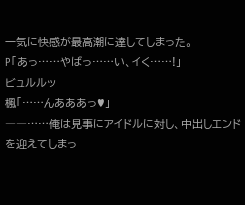一気に快感が最高潮に達してしまった。
P「あっ……やばっ……い、イく……!」
ビュルルッ
楓「……んあああっ♥」
――……俺は見事にアイドルに対し、中出しエンドを迎えてしまっ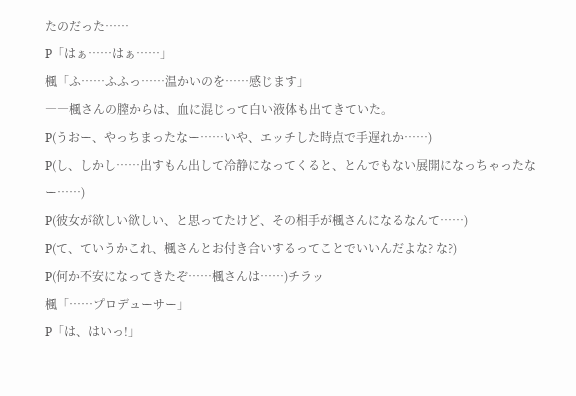たのだった……
P「はぁ……はぁ……」
楓「ふ……ふふっ……温かいのを……感じます」
――楓さんの膣からは、血に混じって白い液体も出てきていた。
P(うおー、やっちまったなー……いや、エッチした時点で手遅れか……)
P(し、しかし……出すもん出して冷静になってくると、とんでもない展開になっちゃったなー……)
P(彼女が欲しい欲しい、と思ってたけど、その相手が楓さんになるなんて……)
P(て、ていうかこれ、楓さんとお付き合いするってことでいいんだよな? な?)
P(何か不安になってきたぞ……楓さんは……)チラッ
楓「……プロデューサー」
P「は、はいっ!」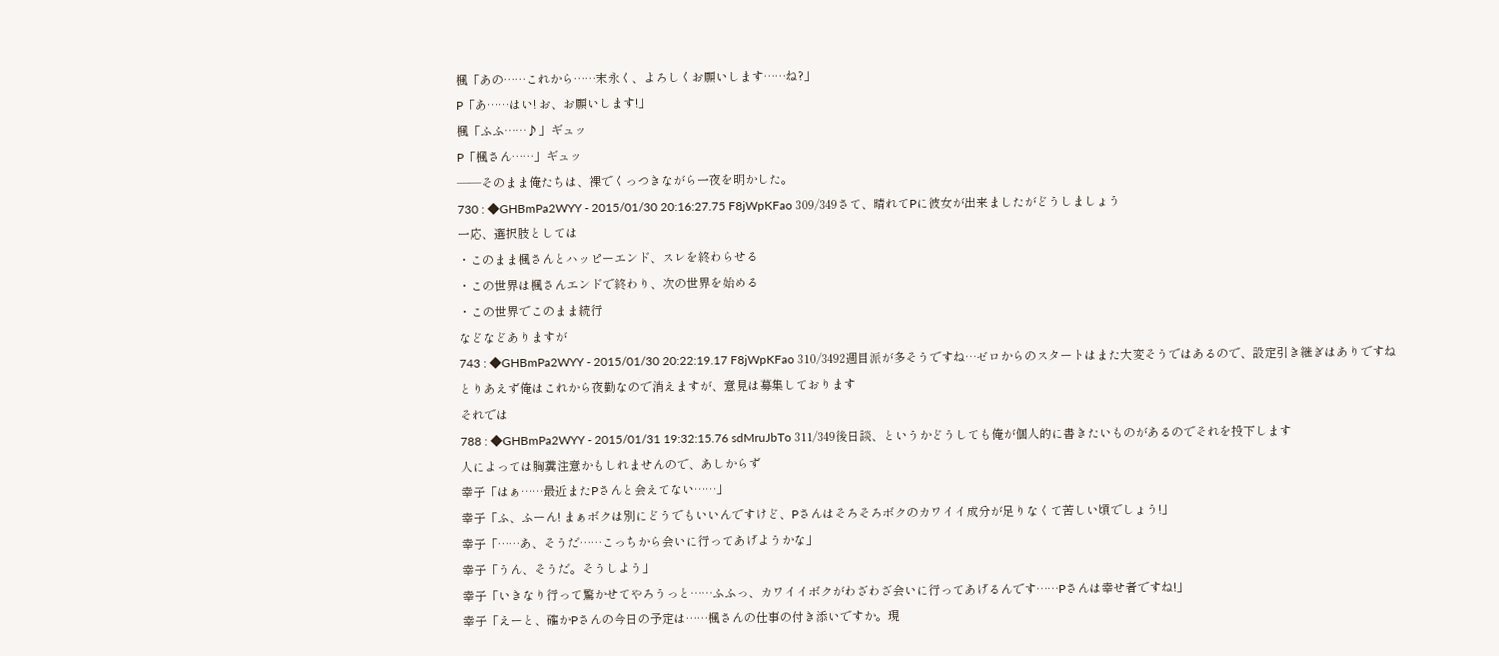楓「あの……これから……末永く、よろしくお願いします……ね?」
P「あ……はい! お、お願いします!」
楓「ふふ……♪」ギュッ
P「楓さん……」ギュッ
――そのまま俺たちは、裸でくっつきながら一夜を明かした。
730 : ◆GHBmPa2WYY - 2015/01/30 20:16:27.75 F8jWpKFao 309/349さて、晴れてPに彼女が出来ましたがどうしましょう
一応、選択肢としては
・このまま楓さんとハッピーエンド、スレを終わらせる
・この世界は楓さんエンドで終わり、次の世界を始める
・この世界でこのまま続行
などなどありますが
743 : ◆GHBmPa2WYY - 2015/01/30 20:22:19.17 F8jWpKFao 310/3492週目派が多そうですね…ゼロからのスタートはまた大変そうではあるので、設定引き継ぎはありですね
とりあえず俺はこれから夜勤なので消えますが、意見は募集しております
それでは
788 : ◆GHBmPa2WYY - 2015/01/31 19:32:15.76 sdMruJbTo 311/349後日談、というかどうしても俺が個人的に書きたいものがあるのでそれを投下します
人によっては胸糞注意かもしれませんので、あしからず
幸子「はぁ……最近またPさんと会えてない……」
幸子「ふ、ふーん! まぁボクは別にどうでもいいんですけど、Pさんはそろそろボクのカワイイ成分が足りなくて苦しい頃でしょう!」
幸子「……あ、そうだ……こっちから会いに行ってあげようかな」
幸子「うん、そうだ。そうしよう」
幸子「いきなり行って驚かせてやろうっと……ふふっ、カワイイボクがわざわざ会いに行ってあげるんです……Pさんは幸せ者ですね!」
幸子「えーと、確かPさんの今日の予定は……楓さんの仕事の付き添いですか。現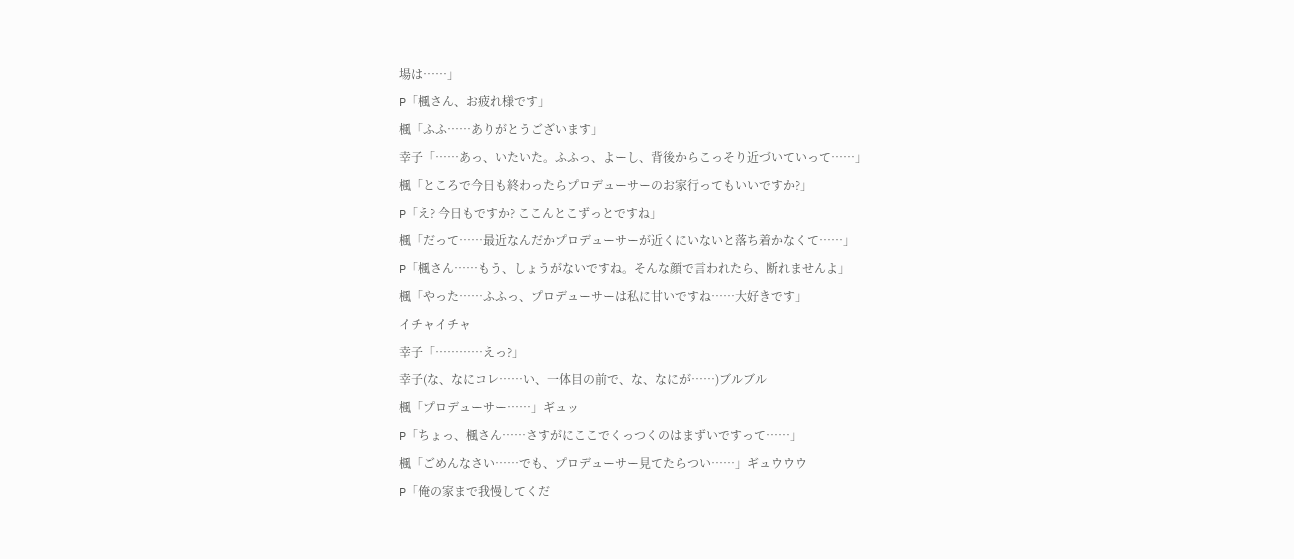場は……」
P「楓さん、お疲れ様です」
楓「ふふ……ありがとうございます」
幸子「……あっ、いたいた。ふふっ、よーし、背後からこっそり近づいていって……」
楓「ところで今日も終わったらプロデューサーのお家行ってもいいですか?」
P「え? 今日もですか? ここんとこずっとですね」
楓「だって……最近なんだかプロデューサーが近くにいないと落ち着かなくて……」
P「楓さん……もう、しょうがないですね。そんな顔で言われたら、断れませんよ」
楓「やった……ふふっ、プロデューサーは私に甘いですね……大好きです」
イチャイチャ
幸子「…………えっ?」
幸子(な、なにコレ……い、一体目の前で、な、なにが……)ブルブル
楓「プロデューサー……」ギュッ
P「ちょっ、楓さん……さすがにここでくっつくのはまずいですって……」
楓「ごめんなさい……でも、プロデューサー見てたらつい……」ギュウウウ
P「俺の家まで我慢してくだ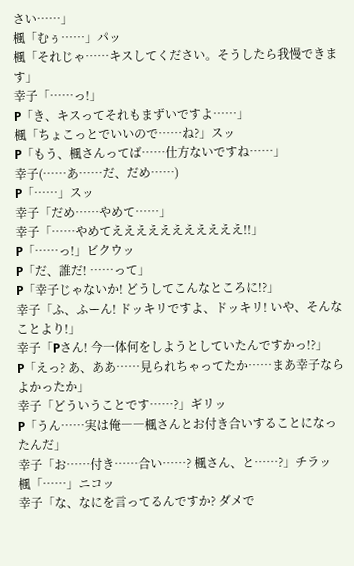さい……」
楓「むぅ……」パッ
楓「それじゃ……キスしてください。そうしたら我慢できます」
幸子「……っ!」
P「き、キスってそれもまずいですよ……」
楓「ちょこっとでいいので……ね?」スッ
P「もう、楓さんってば……仕方ないですね……」
幸子(……あ……だ、だめ……)
P「……」スッ
幸子「だめ……やめて……」
幸子「……やめてえええええええええええ!!」
P「……っ!」ビクウッ
P「だ、誰だ! ……って」
P「幸子じゃないか! どうしてこんなところに!?」
幸子「ふ、ふーん! ドッキリですよ、ドッキリ! いや、そんなことより!」
幸子「Pさん! 今一体何をしようとしていたんですかっ!?」
P「えっ? あ、ああ……見られちゃってたか……まあ幸子ならよかったか」
幸子「どういうことです……?」ギリッ
P「うん……実は俺――楓さんとお付き合いすることになったんだ」
幸子「お……付き……合い……? 楓さん、と……?」チラッ
楓「……」ニコッ
幸子「な、なにを言ってるんですか? ダメで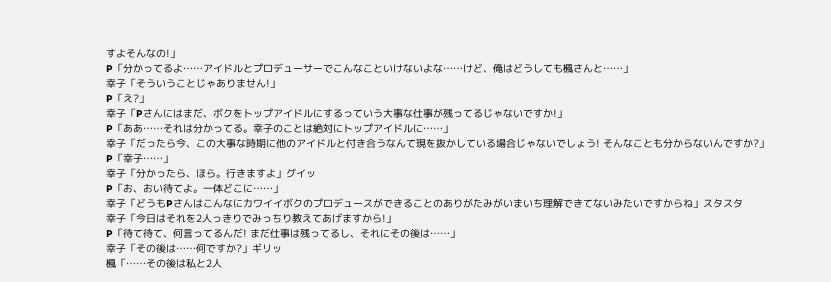すよそんなの!」
P「分かってるよ……アイドルとプロデューサーでこんなこといけないよな……けど、俺はどうしても楓さんと……」
幸子「そういうことじゃありません!」
P「え?」
幸子「Pさんにはまだ、ボクをトップアイドルにするっていう大事な仕事が残ってるじゃないですか!」
P「ああ……それは分かってる。幸子のことは絶対にトップアイドルに……」
幸子「だったら今、この大事な時期に他のアイドルと付き合うなんて現を抜かしている場合じゃないでしょう! そんなことも分からないんですか?」
P「幸子……」
幸子「分かったら、ほら。行きますよ」グイッ
P「お、おい待てよ。一体どこに……」
幸子「どうもPさんはこんなにカワイイボクのプロデュースができることのありがたみがいまいち理解できてないみたいですからね」スタスタ
幸子「今日はそれを2人っきりでみっちり教えてあげますから!」
P「待て待て、何言ってるんだ! まだ仕事は残ってるし、それにその後は……」
幸子「その後は……何ですか?」ギリッ
楓「……その後は私と2人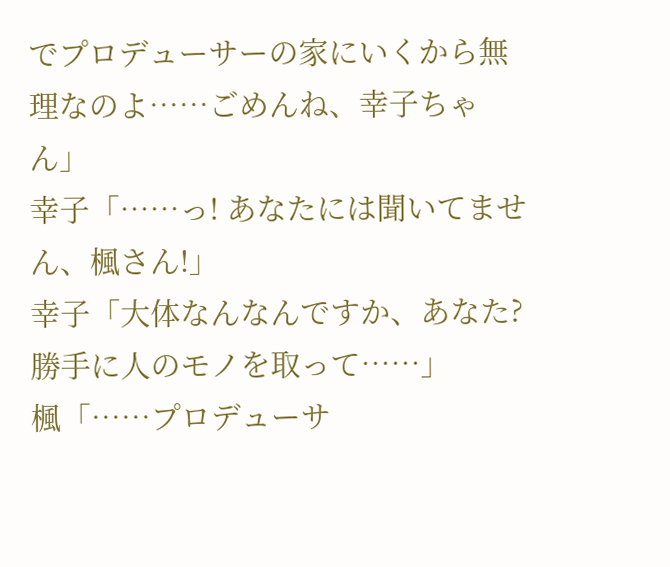でプロデューサーの家にいくから無理なのよ……ごめんね、幸子ちゃん」
幸子「……っ! あなたには聞いてません、楓さん!」
幸子「大体なんなんですか、あなた? 勝手に人のモノを取って……」
楓「……プロデューサ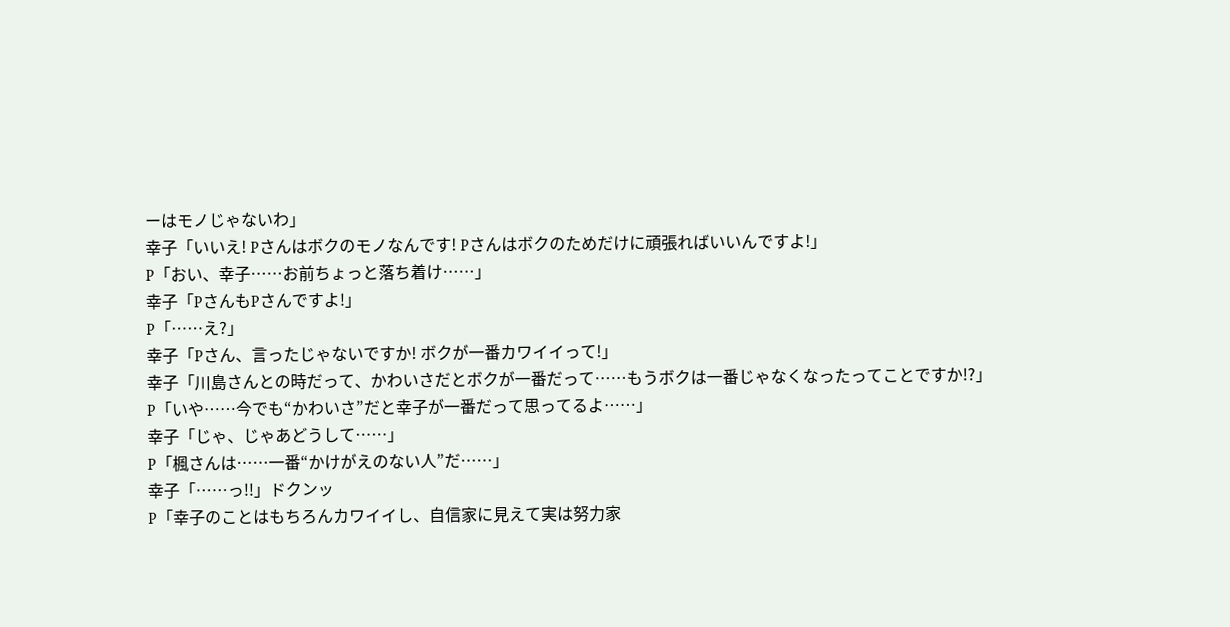ーはモノじゃないわ」
幸子「いいえ! Pさんはボクのモノなんです! Pさんはボクのためだけに頑張ればいいんですよ!」
P「おい、幸子……お前ちょっと落ち着け……」
幸子「PさんもPさんですよ!」
P「……え?」
幸子「Pさん、言ったじゃないですか! ボクが一番カワイイって!」
幸子「川島さんとの時だって、かわいさだとボクが一番だって……もうボクは一番じゃなくなったってことですか!?」
P「いや……今でも“かわいさ”だと幸子が一番だって思ってるよ……」
幸子「じゃ、じゃあどうして……」
P「楓さんは……一番“かけがえのない人”だ……」
幸子「……っ!!」ドクンッ
P「幸子のことはもちろんカワイイし、自信家に見えて実は努力家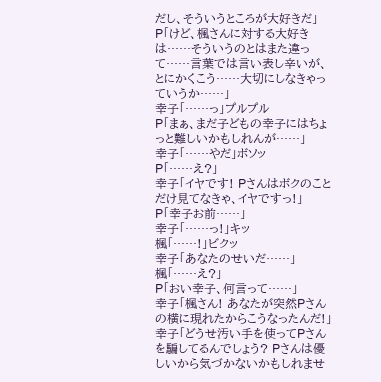だし、そういうところが大好きだ」
P「けど、楓さんに対する大好きは……そういうのとはまた違って……言葉では言い表し辛いが、とにかくこう……大切にしなきゃっていうか……」
幸子「……っ」プルプル
P「まぁ、まだ子どもの幸子にはちょっと難しいかもしれんが……」
幸子「……やだ」ボソッ
P「……え?」
幸子「イヤです! Pさんはボクのことだけ見てなきゃ、イヤですっ!」
P「幸子お前……」
幸子「……っ!」キッ
楓「……!」ビクッ
幸子「あなたのせいだ……」
楓「……え?」
P「おい幸子、何言って……」
幸子「楓さん! あなたが突然Pさんの横に現れたからこうなったんだ!」
幸子「どうせ汚い手を使ってPさんを騙してるんでしょう? Pさんは優しいから気づかないかもしれませ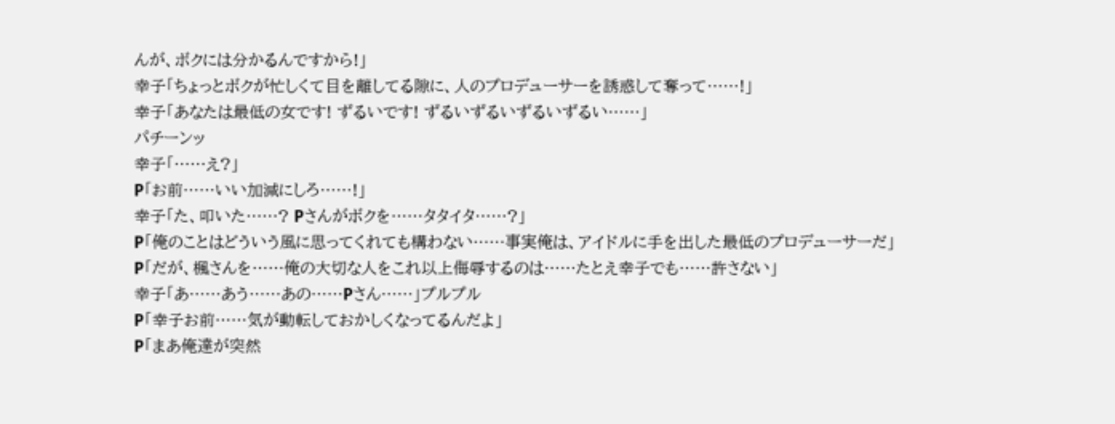んが、ボクには分かるんですから!」
幸子「ちょっとボクが忙しくて目を離してる隙に、人のプロデューサーを誘惑して奪って……!」
幸子「あなたは最低の女です! ずるいです! ずるいずるいずるいずるい……」
パチーンッ
幸子「……え?」
P「お前……いい加減にしろ……!」
幸子「た、叩いた……? Pさんがボクを……タタイタ……?」
P「俺のことはどういう風に思ってくれても構わない……事実俺は、アイドルに手を出した最低のプロデューサーだ」
P「だが、楓さんを……俺の大切な人をこれ以上侮辱するのは……たとえ幸子でも……許さない」
幸子「あ……あう……あの……Pさん……」プルプル
P「幸子お前……気が動転しておかしくなってるんだよ」
P「まあ俺達が突然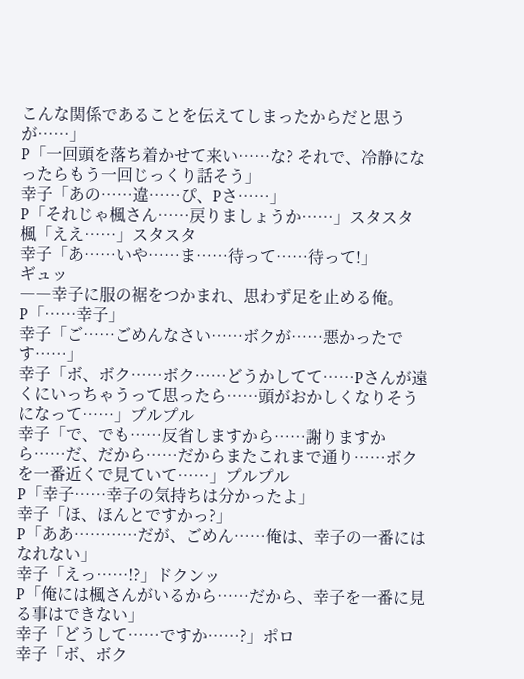こんな関係であることを伝えてしまったからだと思うが……」
P「一回頭を落ち着かせて来い……な? それで、冷静になったらもう一回じっくり話そう」
幸子「あの……違……ぴ、Pさ……」
P「それじゃ楓さん……戻りましょうか……」スタスタ
楓「ええ……」スタスタ
幸子「あ……いや……ま……待って……待って!」
ギュッ
――幸子に服の裾をつかまれ、思わず足を止める俺。
P「……幸子」
幸子「ご……ごめんなさい……ボクが……悪かったです……」
幸子「ボ、ボク……ボク……どうかしてて……Pさんが遠くにいっちゃうって思ったら……頭がおかしくなりそうになって……」プルプル
幸子「で、でも……反省しますから……謝りますから……だ、だから……だからまたこれまで通り……ボクを一番近くで見ていて……」プルプル
P「幸子……幸子の気持ちは分かったよ」
幸子「ほ、ほんとですかっ?」
P「ああ…………だが、ごめん……俺は、幸子の一番にはなれない」
幸子「えっ……!?」ドクンッ
P「俺には楓さんがいるから……だから、幸子を一番に見る事はできない」
幸子「どうして……ですか……?」ポロ
幸子「ボ、ボク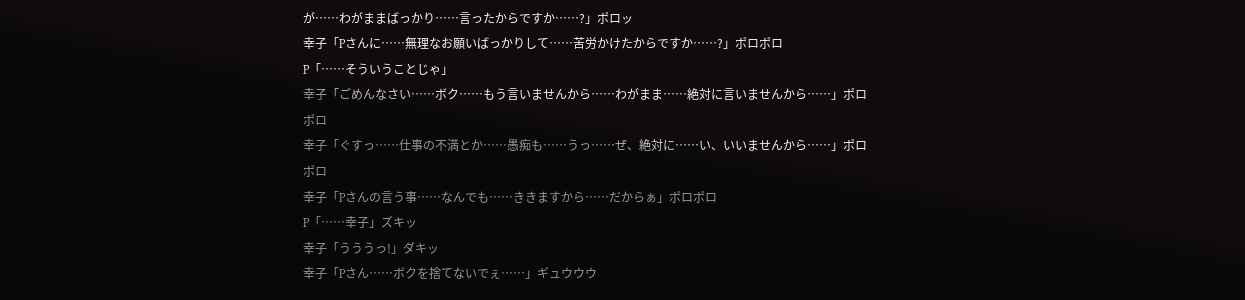が……わがままばっかり……言ったからですか……?」ポロッ
幸子「Pさんに……無理なお願いばっかりして……苦労かけたからですか……?」ポロポロ
P「……そういうことじゃ」
幸子「ごめんなさい……ボク……もう言いませんから……わがまま……絶対に言いませんから……」ポロポロ
幸子「ぐすっ……仕事の不満とか……愚痴も……うっ……ぜ、絶対に……い、いいませんから……」ポロポロ
幸子「Pさんの言う事……なんでも……ききますから……だからぁ」ポロポロ
P「……幸子」ズキッ
幸子「うううっ!」ダキッ
幸子「Pさん……ボクを捨てないでぇ……」ギュウウウ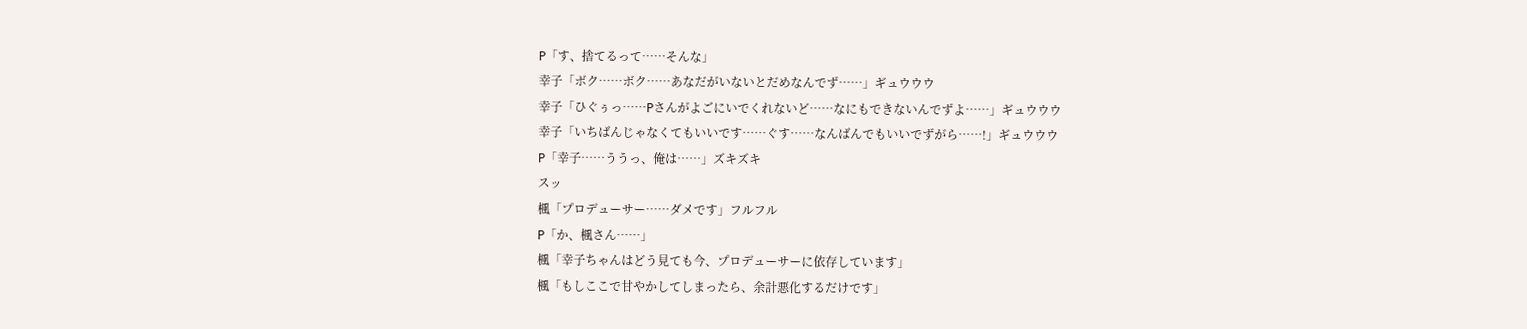P「す、捨てるって……そんな」
幸子「ボク……ボク……あなだがいないとだめなんでず……」ギュウウウ
幸子「ひぐぅっ……Pさんがよごにいでくれないど……なにもできないんでずよ……」ギュウウウ
幸子「いちばんじゃなくてもいいです……ぐす……なんばんでもいいでずがら……!」ギュウウウ
P「幸子……ううっ、俺は……」ズキズキ
スッ
楓「プロデューサー……ダメです」フルフル
P「か、楓さん……」
楓「幸子ちゃんはどう見ても今、プロデューサーに依存しています」
楓「もしここで甘やかしてしまったら、余計悪化するだけです」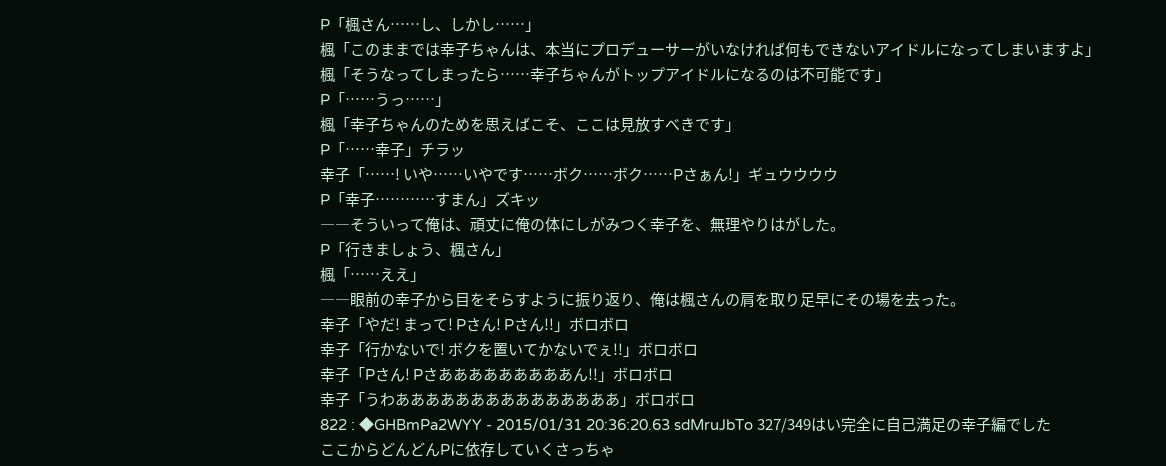P「楓さん……し、しかし……」
楓「このままでは幸子ちゃんは、本当にプロデューサーがいなければ何もできないアイドルになってしまいますよ」
楓「そうなってしまったら……幸子ちゃんがトップアイドルになるのは不可能です」
P「……うっ……」
楓「幸子ちゃんのためを思えばこそ、ここは見放すべきです」
P「……幸子」チラッ
幸子「……! いや……いやです……ボク……ボク……Pさぁん!」ギュウウウウ
P「幸子…………すまん」ズキッ
――そういって俺は、頑丈に俺の体にしがみつく幸子を、無理やりはがした。
P「行きましょう、楓さん」
楓「……ええ」
――眼前の幸子から目をそらすように振り返り、俺は楓さんの肩を取り足早にその場を去った。
幸子「やだ! まって! Pさん! Pさん!!」ボロボロ
幸子「行かないで! ボクを置いてかないでぇ!!」ボロボロ
幸子「Pさん! Pさあああああああああん!!」ボロボロ
幸子「うわあああああああああああああああ」ボロボロ
822 : ◆GHBmPa2WYY - 2015/01/31 20:36:20.63 sdMruJbTo 327/349はい完全に自己満足の幸子編でした
ここからどんどんPに依存していくさっちゃ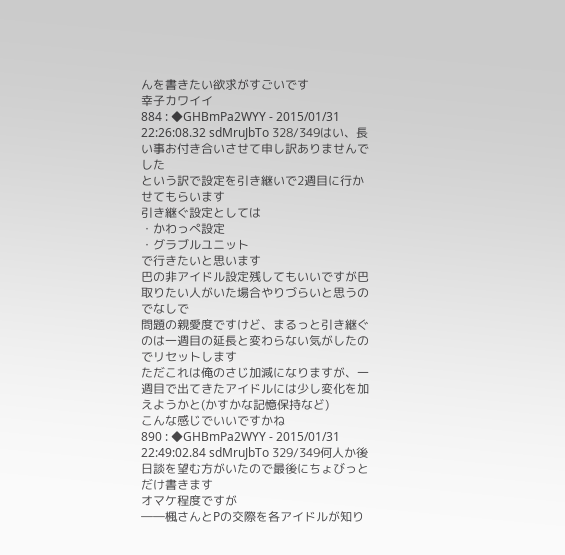んを書きたい欲求がすごいです
幸子カワイイ
884 : ◆GHBmPa2WYY - 2015/01/31 22:26:08.32 sdMruJbTo 328/349はい、長い事お付き合いさせて申し訳ありませんでした
という訳で設定を引き継いで2週目に行かせてもらいます
引き継ぐ設定としては
・かわっぺ設定
・グラブルユニット
で行きたいと思います
巴の非アイドル設定残してもいいですが巴取りたい人がいた場合やりづらいと思うのでなしで
問題の親愛度ですけど、まるっと引き継ぐのは一週目の延長と変わらない気がしたのでリセットします
ただこれは俺のさじ加減になりますが、一週目で出てきたアイドルには少し変化を加えようかと(かすかな記憶保持など)
こんな感じでいいですかね
890 : ◆GHBmPa2WYY - 2015/01/31 22:49:02.84 sdMruJbTo 329/349何人か後日談を望む方がいたので最後にちょびっとだけ書きます
オマケ程度ですが
――楓さんとPの交際を各アイドルが知り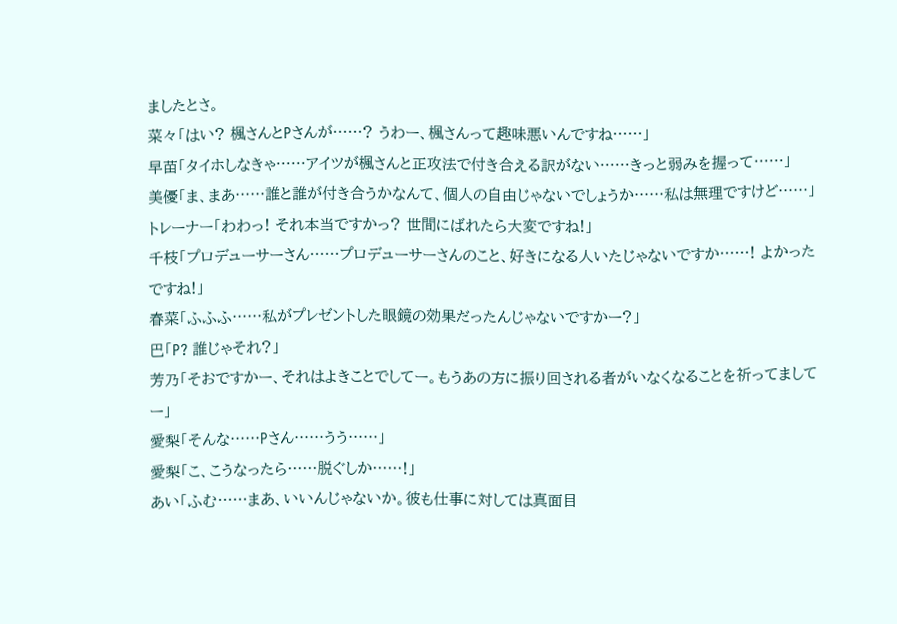ましたとさ。
菜々「はい? 楓さんとPさんが……? うわー、楓さんって趣味悪いんですね……」
早苗「タイホしなきゃ……アイツが楓さんと正攻法で付き合える訳がない……きっと弱みを握って……」
美優「ま、まあ……誰と誰が付き合うかなんて、個人の自由じゃないでしょうか……私は無理ですけど……」
トレーナー「わわっ! それ本当ですかっ? 世間にばれたら大変ですね!」
千枝「プロデューサーさん……プロデューサーさんのこと、好きになる人いたじゃないですか……! よかったですね!」
春菜「ふふふ……私がプレゼントした眼鏡の効果だったんじゃないですかー?」
巴「P? 誰じゃそれ?」
芳乃「そおですかー、それはよきことでしてー。もうあの方に振り回される者がいなくなることを祈ってましてー」
愛梨「そんな……Pさん……うう……」
愛梨「こ、こうなったら……脱ぐしか……!」
あい「ふむ……まあ、いいんじゃないか。彼も仕事に対しては真面目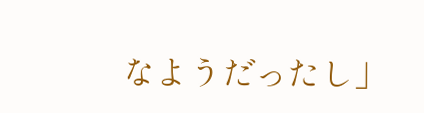なようだったし」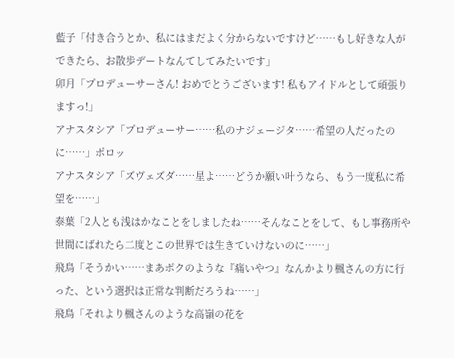藍子「付き合うとか、私にはまだよく分からないですけど……もし好きな人ができたら、お散歩デートなんてしてみたいです」
卯月「プロデューサーさん! おめでとうございます! 私もアイドルとして頑張りますっ!」
アナスタシア「プロデューサー……私のナジェージタ……希望の人だったのに……」ポロッ
アナスタシア「ズヴェズダ……星よ……どうか願い叶うなら、もう一度私に希望を……」
泰葉「2人とも浅はかなことをしましたね……そんなことをして、もし事務所や世間にばれたら二度とこの世界では生きていけないのに……」
飛鳥「そうかい……まあボクのような『痛いやつ』なんかより楓さんの方に行った、という選択は正常な判断だろうね……」
飛鳥「それより楓さんのような高嶺の花を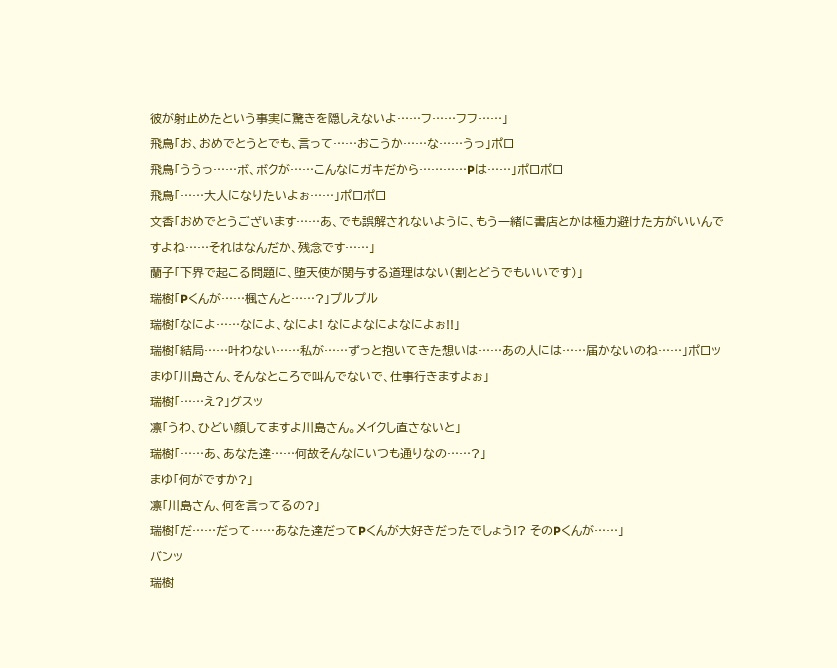彼が射止めたという事実に驚きを隠しえないよ……フ……フフ……」
飛鳥「お、おめでとうとでも、言って……おこうか……な……うっ」ポロ
飛鳥「ううっ……ボ、ボクが……こんなにガキだから…………Pは……」ポロポロ
飛鳥「……大人になりたいよぉ……」ポロポロ
文香「おめでとうございます……あ、でも誤解されないように、もう一緒に書店とかは極力避けた方がいいんですよね……それはなんだか、残念です……」
蘭子「下界で起こる問題に、堕天使が関与する道理はない(割とどうでもいいです)」
瑞樹「Pくんが……楓さんと……?」プルプル
瑞樹「なによ……なによ、なによ! なによなによなによぉ!!」
瑞樹「結局……叶わない……私が……ずっと抱いてきた想いは……あの人には……届かないのね……」ポロッ
まゆ「川島さん、そんなところで叫んでないで、仕事行きますよぉ」
瑞樹「……え?」グスッ
凛「うわ、ひどい顔してますよ川島さん。メイクし直さないと」
瑞樹「……あ、あなた達……何故そんなにいつも通りなの……?」
まゆ「何がですか?」
凛「川島さん、何を言ってるの?」
瑞樹「だ……だって……あなた達だってPくんが大好きだったでしょう!? そのPくんが……」
バンッ
瑞樹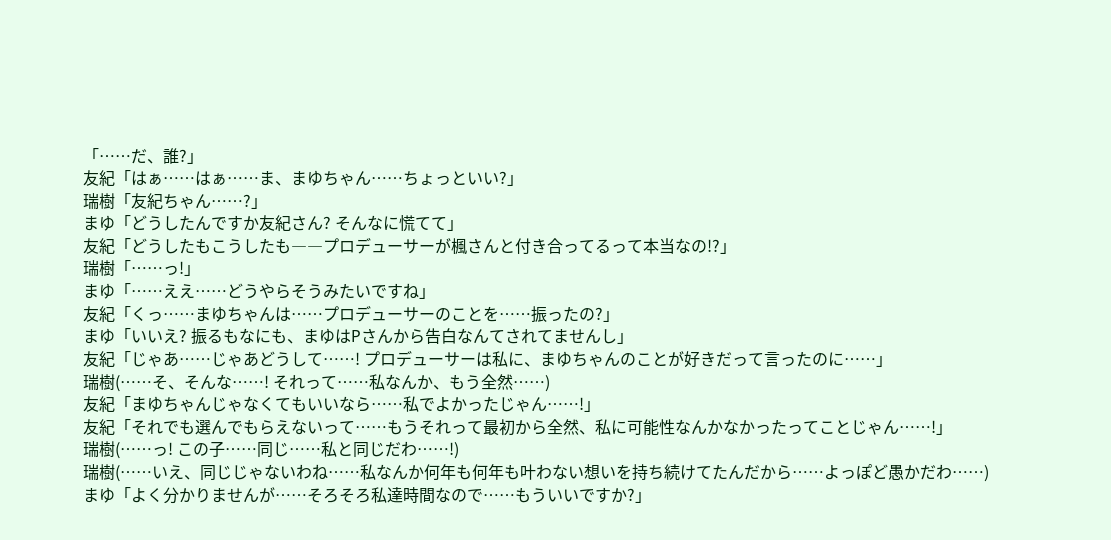「……だ、誰?」
友紀「はぁ……はぁ……ま、まゆちゃん……ちょっといい?」
瑞樹「友紀ちゃん……?」
まゆ「どうしたんですか友紀さん? そんなに慌てて」
友紀「どうしたもこうしたも――プロデューサーが楓さんと付き合ってるって本当なの!?」
瑞樹「……っ!」
まゆ「……ええ……どうやらそうみたいですね」
友紀「くっ……まゆちゃんは……プロデューサーのことを……振ったの?」
まゆ「いいえ? 振るもなにも、まゆはPさんから告白なんてされてませんし」
友紀「じゃあ……じゃあどうして……! プロデューサーは私に、まゆちゃんのことが好きだって言ったのに……」
瑞樹(……そ、そんな……! それって……私なんか、もう全然……)
友紀「まゆちゃんじゃなくてもいいなら……私でよかったじゃん……!」
友紀「それでも選んでもらえないって……もうそれって最初から全然、私に可能性なんかなかったってことじゃん……!」
瑞樹(……っ! この子……同じ……私と同じだわ……!)
瑞樹(……いえ、同じじゃないわね……私なんか何年も何年も叶わない想いを持ち続けてたんだから……よっぽど愚かだわ……)
まゆ「よく分かりませんが……そろそろ私達時間なので……もういいですか?」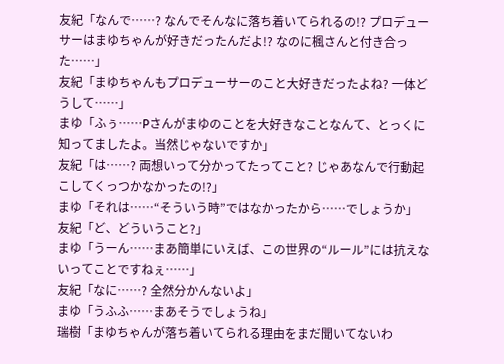友紀「なんで……? なんでそんなに落ち着いてられるの!? プロデューサーはまゆちゃんが好きだったんだよ!? なのに楓さんと付き合った……」
友紀「まゆちゃんもプロデューサーのこと大好きだったよね? 一体どうして……」
まゆ「ふぅ……Pさんがまゆのことを大好きなことなんて、とっくに知ってましたよ。当然じゃないですか」
友紀「は……? 両想いって分かってたってこと? じゃあなんで行動起こしてくっつかなかったの!?」
まゆ「それは……“そういう時”ではなかったから……でしょうか」
友紀「ど、どういうこと?」
まゆ「うーん……まあ簡単にいえば、この世界の“ルール”には抗えないってことですねぇ……」
友紀「なに……? 全然分かんないよ」
まゆ「うふふ……まあそうでしょうね」
瑞樹「まゆちゃんが落ち着いてられる理由をまだ聞いてないわ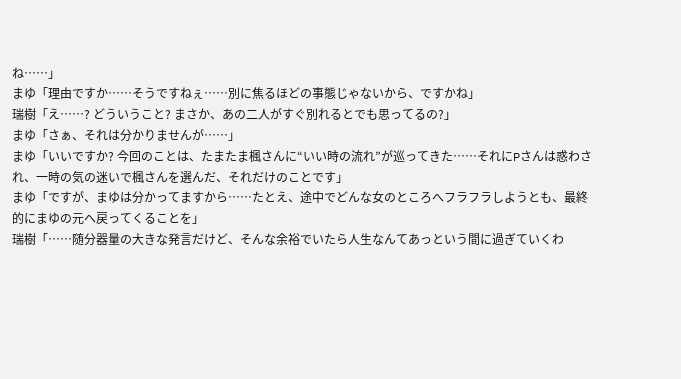ね……」
まゆ「理由ですか……そうですねぇ……別に焦るほどの事態じゃないから、ですかね」
瑞樹「え……? どういうこと? まさか、あの二人がすぐ別れるとでも思ってるの?」
まゆ「さぁ、それは分かりませんが……」
まゆ「いいですか? 今回のことは、たまたま楓さんに“いい時の流れ”が巡ってきた……それにPさんは惑わされ、一時の気の迷いで楓さんを選んだ、それだけのことです」
まゆ「ですが、まゆは分かってますから……たとえ、途中でどんな女のところへフラフラしようとも、最終的にまゆの元へ戻ってくることを」
瑞樹「……随分器量の大きな発言だけど、そんな余裕でいたら人生なんてあっという間に過ぎていくわ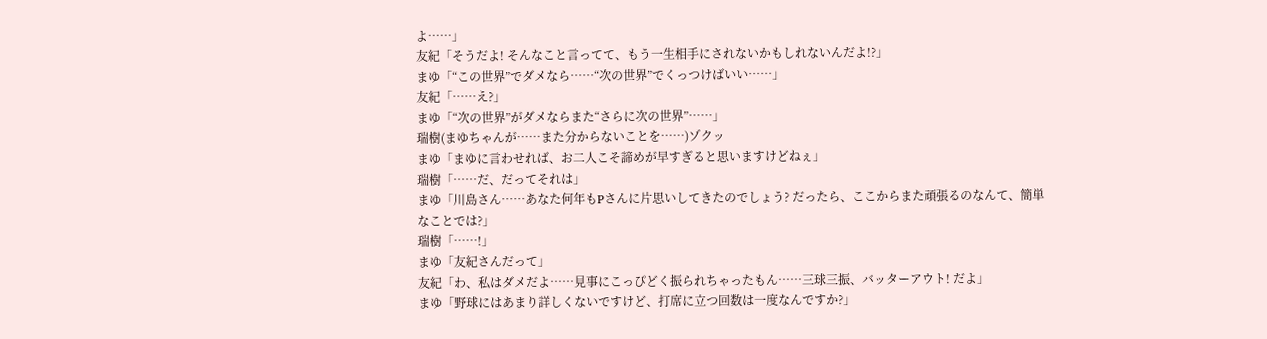よ……」
友紀「そうだよ! そんなこと言ってて、もう一生相手にされないかもしれないんだよ!?」
まゆ「“この世界”でダメなら……“次の世界”でくっつけばいい……」
友紀「……え?」
まゆ「“次の世界”がダメならまた“さらに次の世界”……」
瑞樹(まゆちゃんが……また分からないことを……)ゾクッ
まゆ「まゆに言わせれば、お二人こそ諦めが早すぎると思いますけどねぇ」
瑞樹「……だ、だってそれは」
まゆ「川島さん……あなた何年もPさんに片思いしてきたのでしょう? だったら、ここからまた頑張るのなんて、簡単なことでは?」
瑞樹「……!」
まゆ「友紀さんだって」
友紀「わ、私はダメだよ……見事にこっぴどく振られちゃったもん……三球三振、バッターアウト! だよ」
まゆ「野球にはあまり詳しくないですけど、打席に立つ回数は一度なんですか?」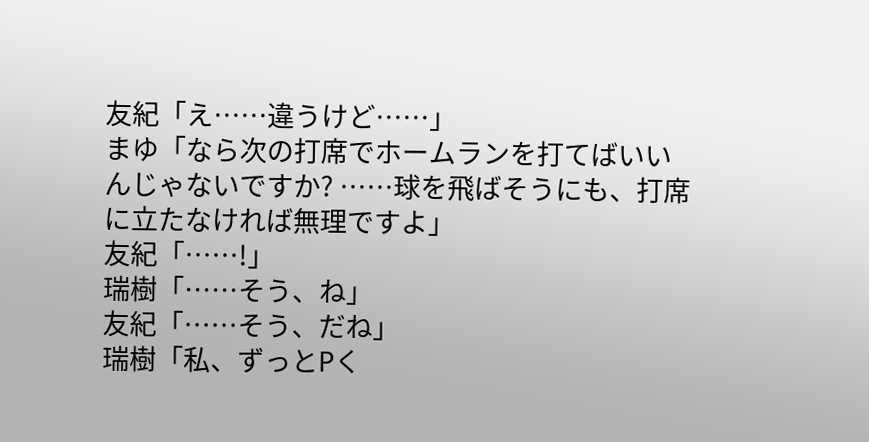友紀「え……違うけど……」
まゆ「なら次の打席でホームランを打てばいいんじゃないですか? ……球を飛ばそうにも、打席に立たなければ無理ですよ」
友紀「……!」
瑞樹「……そう、ね」
友紀「……そう、だね」
瑞樹「私、ずっとPく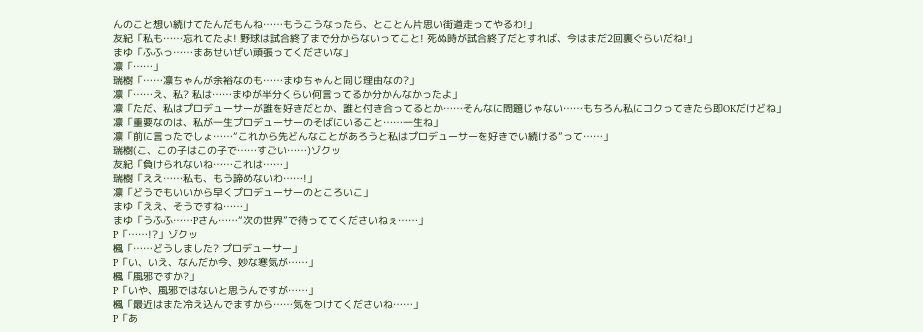んのこと想い続けてたんだもんね……もうこうなったら、とことん片思い街道走ってやるわ!」
友紀「私も……忘れてたよ! 野球は試合終了まで分からないってこと! 死ぬ時が試合終了だとすれば、今はまだ2回裏ぐらいだね!」
まゆ「ふふっ……まあせいぜい頑張ってくださいな」
凛「……」
瑞樹「……凛ちゃんが余裕なのも……まゆちゃんと同じ理由なの?」
凛「……え、私? 私は……まゆが半分くらい何言ってるか分かんなかったよ」
凛「ただ、私はプロデューサーが誰を好きだとか、誰と付き合ってるとか……そんなに問題じゃない……もちろん私にコクってきたら即OKだけどね」
凛「重要なのは、私が一生プロデューサーのそばにいること……一生ね」
凛「前に言ったでしょ……“これから先どんなことがあろうと私はプロデューサーを好きでい続ける”って……」
瑞樹(こ、この子はこの子で……すごい……)ゾクッ
友紀「負けられないね……これは……」
瑞樹「ええ……私も、もう諦めないわ……!」
凛「どうでもいいから早くプロデューサーのところいこ」
まゆ「ええ、そうですね……」
まゆ「うふふ……Pさん……“次の世界”で待っててくださいねぇ……」
P「……!?」ゾクッ
楓「……どうしました? プロデューサー」
P「い、いえ、なんだか今、妙な寒気が……」
楓「風邪ですか?」
P「いや、風邪ではないと思うんですが……」
楓「最近はまた冷え込んでますから……気をつけてくださいね……」
P「あ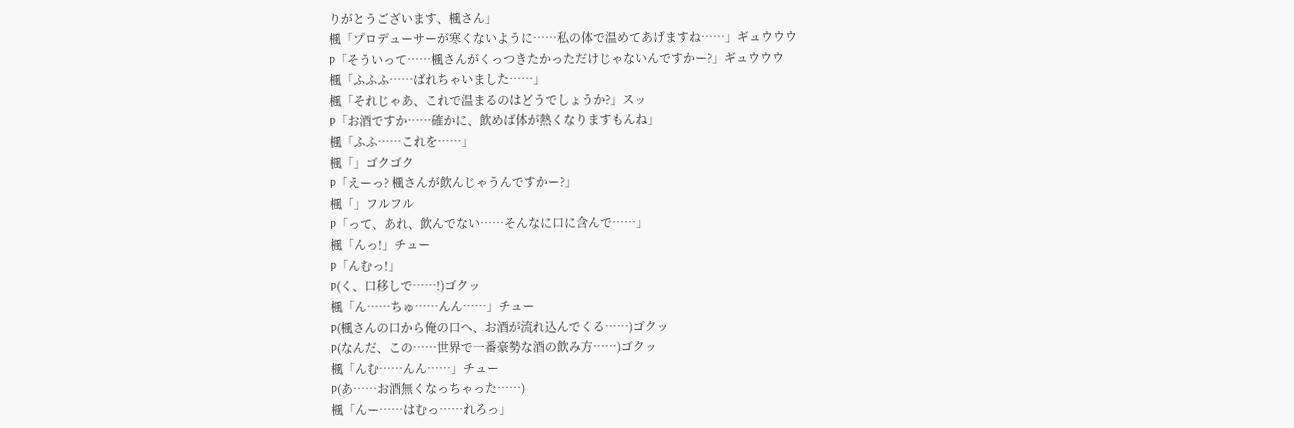りがとうございます、楓さん」
楓「プロデューサーが寒くないように……私の体で温めてあげますね……」ギュウウウ
P「そういって……楓さんがくっつきたかっただけじゃないんですかー?」ギュウウウ
楓「ふふふ……ばれちゃいました……」
楓「それじゃあ、これで温まるのはどうでしょうか?」スッ
P「お酒ですか……確かに、飲めば体が熱くなりますもんね」
楓「ふふ……これを……」
楓「」ゴクゴク
P「えーっ? 楓さんが飲んじゃうんですかー?」
楓「」フルフル
P「って、あれ、飲んでない……そんなに口に含んで……」
楓「んっ!」チュー
P「んむっ!」
P(く、口移しで……!)ゴクッ
楓「ん……ちゅ……んん……」チュー
P(楓さんの口から俺の口へ、お酒が流れ込んでくる……)ゴクッ
P(なんだ、この……世界で一番豪勢な酒の飲み方……)ゴクッ
楓「んむ……んん……」チュー
P(あ……お酒無くなっちゃった……)
楓「んー……はむっ……れろっ」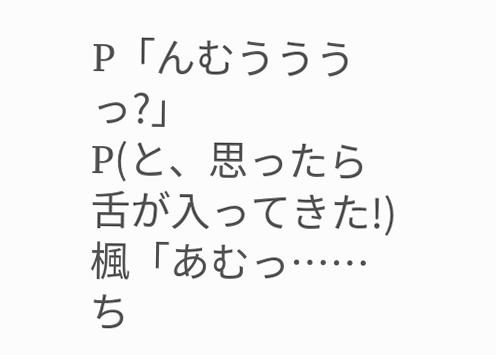P「んむうううっ?」
P(と、思ったら舌が入ってきた!)
楓「あむっ……ち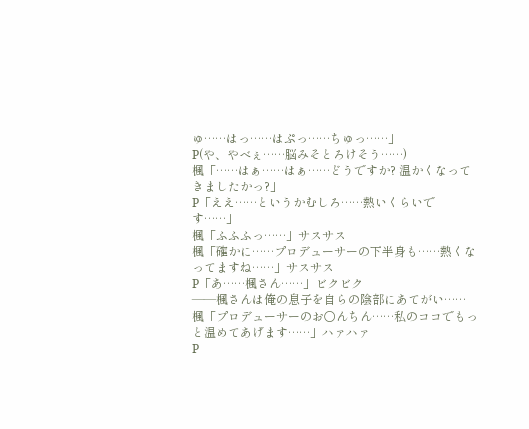ゅ……はっ……はぷっ……ちゅっ……」
P(や、やべぇ……脳みそとろけそう……)
楓「……はぁ……はぁ……どうですか? 温かくなってきましたかっ?」
P「ええ……というかむしろ……熱いくらいです……」
楓「ふふふっ……」サスサス
楓「確かに……プロデューサーの下半身も……熱くなってますね……」サスサス
P「あ……楓さん……」ビクビク
――楓さんは俺の息子を自らの陰部にあてがい……
楓「プロデューサーのお○んちん……私のココでもっと温めてあげます……」ハァハァ
P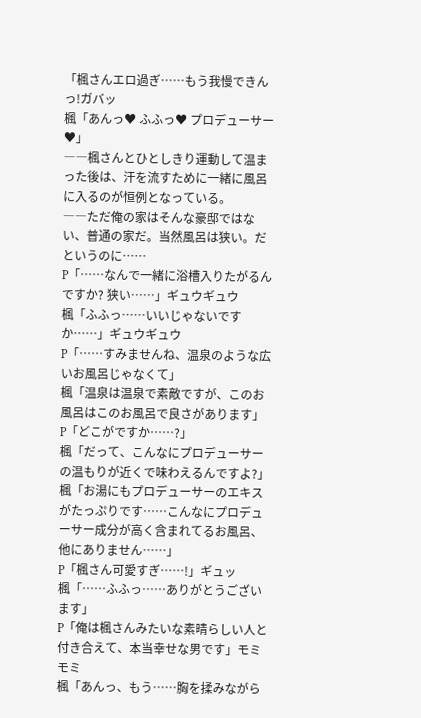「楓さんエロ過ぎ……もう我慢できんっ!ガバッ
楓「あんっ♥ ふふっ♥ プロデューサー♥」
――楓さんとひとしきり運動して温まった後は、汗を流すために一緒に風呂に入るのが恒例となっている。
――ただ俺の家はそんな豪邸ではない、普通の家だ。当然風呂は狭い。だというのに……
P「……なんで一緒に浴槽入りたがるんですか? 狭い……」ギュウギュウ
楓「ふふっ……いいじゃないですか……」ギュウギュウ
P「……すみませんね、温泉のような広いお風呂じゃなくて」
楓「温泉は温泉で素敵ですが、このお風呂はこのお風呂で良さがあります」
P「どこがですか……?」
楓「だって、こんなにプロデューサーの温もりが近くで味わえるんですよ?」
楓「お湯にもプロデューサーのエキスがたっぷりです……こんなにプロデューサー成分が高く含まれてるお風呂、他にありません……」
P「楓さん可愛すぎ……!」ギュッ
楓「……ふふっ……ありがとうございます」
P「俺は楓さんみたいな素晴らしい人と付き合えて、本当幸せな男です」モミモミ
楓「あんっ、もう……胸を揉みながら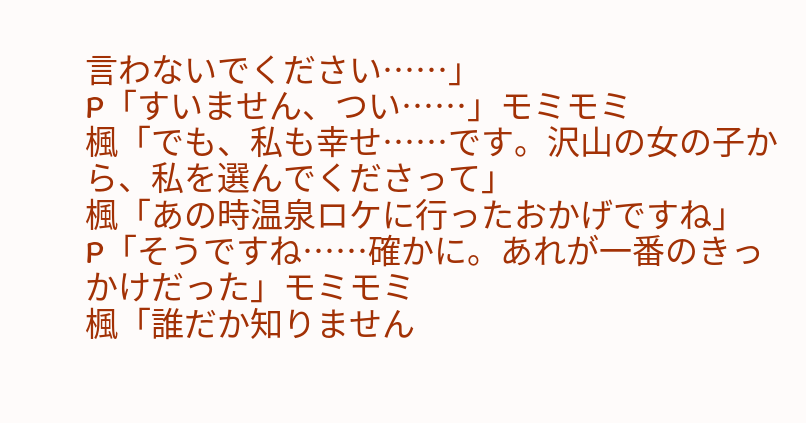言わないでください……」
P「すいません、つい……」モミモミ
楓「でも、私も幸せ……です。沢山の女の子から、私を選んでくださって」
楓「あの時温泉ロケに行ったおかげですね」
P「そうですね……確かに。あれが一番のきっかけだった」モミモミ
楓「誰だか知りません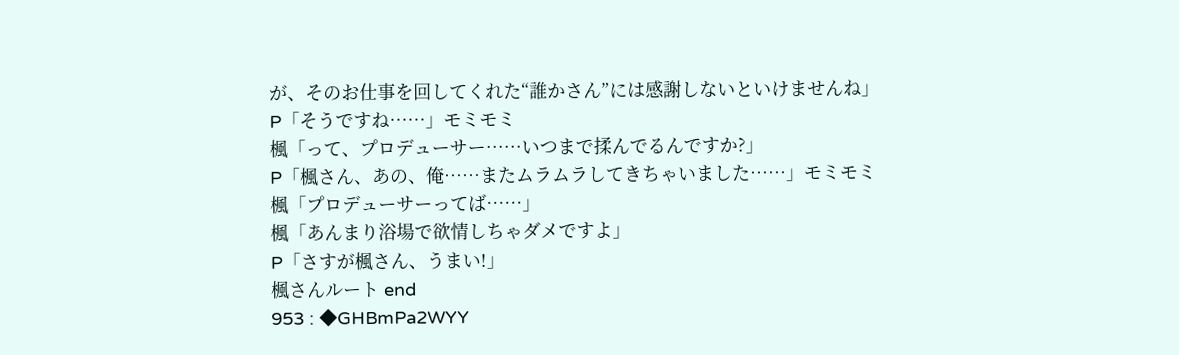が、そのお仕事を回してくれた“誰かさん”には感謝しないといけませんね」
P「そうですね……」モミモミ
楓「って、プロデューサー……いつまで揉んでるんですか?」
P「楓さん、あの、俺……またムラムラしてきちゃいました……」モミモミ
楓「プロデューサーってば……」
楓「あんまり浴場で欲情しちゃダメですよ」
P「さすが楓さん、うまい!」
楓さんルート end
953 : ◆GHBmPa2WYY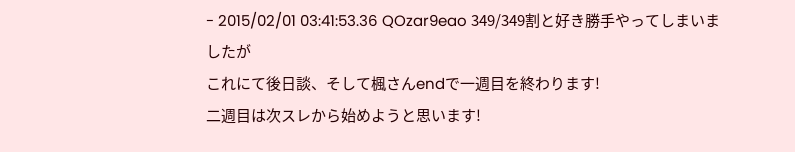- 2015/02/01 03:41:53.36 QOzar9eao 349/349割と好き勝手やってしまいましたが
これにて後日談、そして楓さんendで一週目を終わります!
二週目は次スレから始めようと思います!